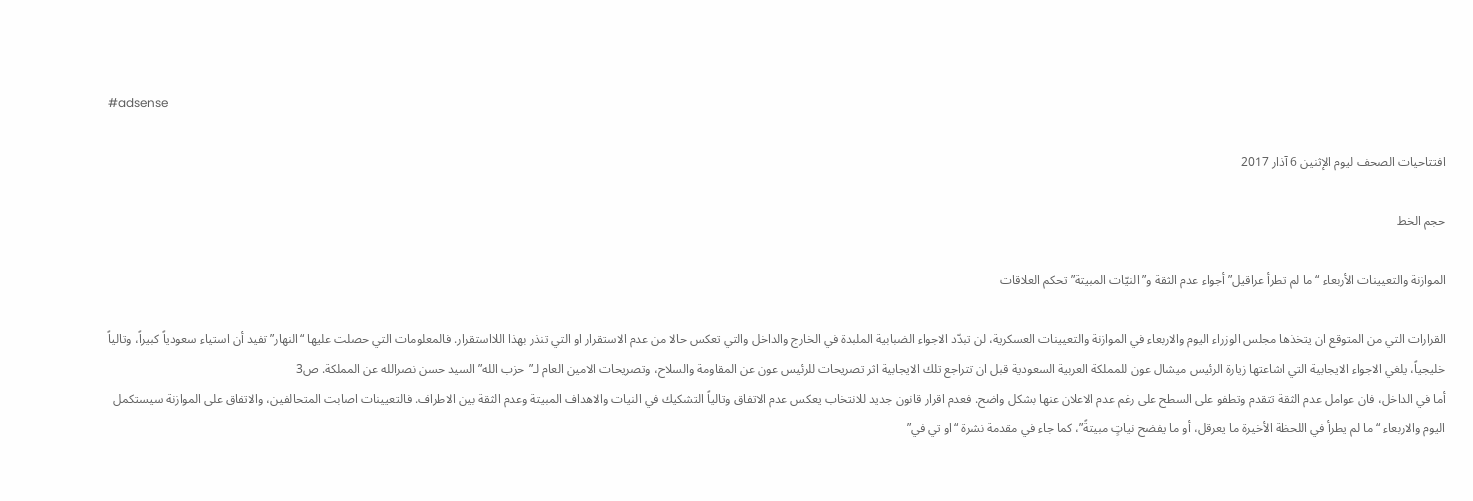#adsense

افتتاحيات الصحف ليوم الإثنين 6 آذار 2017

حجم الخط

الموازنة والتعيينات الأربعاء “ما لم تطرأ عراقيل” أجواء عدم الثقة و”النيّات المبيتة” تحكم العلاقات

القرارات التي من المتوقع ان يتخذها مجلس الوزراء اليوم والاربعاء في الموازنة والتعيينات العسكرية، لن تبدّد الاجواء الضبابية الملبدة في الخارج والداخل والتي تعكس حالا من عدم الاستقرار او التي تنذر بهذا اللااستقرار. فالمعلومات التي حصلت عليها “النهار” تفيد أن استياء سعودياً كبيراً، وتالياً خليجياً، يلغي الاجواء الايجابية التي اشاعتها زيارة الرئيس ميشال عون للمملكة العربية السعودية قبل ان تتراجع تلك الايجابية اثر تصريحات للرئيس عون عن المقاومة والسلاح، وتصريحات الامين العام لـ”حزب الله” السيد حسن نصرالله عن المملكة. ص3
أما في الداخل، فان عوامل عدم الثقة تتقدم وتطفو على السطح على رغم عدم الاعلان عنها بشكل واضح. فعدم اقرار قانون جديد للانتخاب يعكس عدم الاتفاق وتالياً التشكيك في النيات والاهداف المبيتة وعدم الثقة بين الاطراف. فالتعيينات اصابت المتحالفين، والاتفاق على الموازنة سيستكمل اليوم والاربعاء “ما لم يطرأ في اللحظة الأخيرة ما يعرقل، أو ما يفضح نياتٍ مبيتةً”، كما جاء في مقدمة نشرة “او تي في”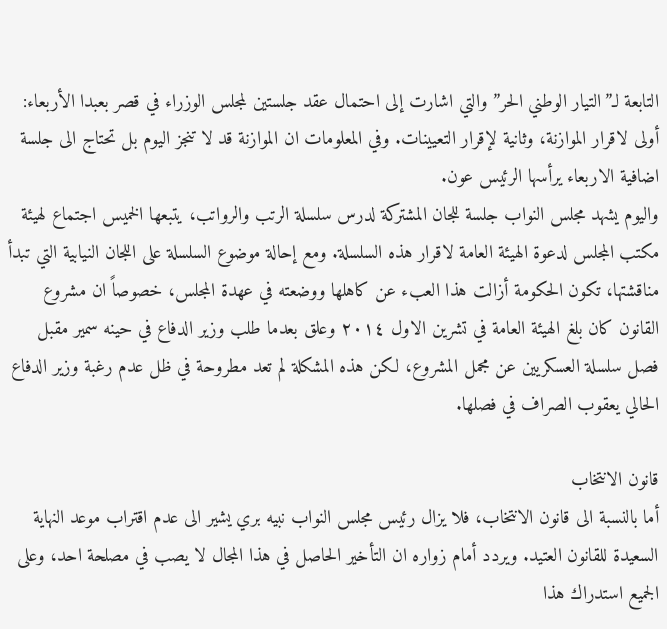التابعة لـ”التيار الوطني الحر” والتي اشارت إلى احتمال عقد جلستين لمجلس الوزراء في قصر بعبدا الأربعاء: أولى لاقرار الموازنة، وثانية لإقرار التعيينات. وفي المعلومات ان الموازنة قد لا تنجز اليوم بل تحتاج الى جلسة اضافية الاربعاء يرأسها الرئيس عون.
واليوم يشهد مجلس النواب جلسة للجان المشتركة لدرس سلسلة الرتب والرواتب، يتبعها الخميس اجتماع لهيئة مكتب المجلس لدعوة الهيئة العامة لاقرار هذه السلسلة. ومع إحالة موضوع السلسلة على اللجان النيابية التي تبدأ مناقشتها، تكون الحكومة أزالت هذا العبء عن كاهلها ووضعته في عهدة المجلس، خصوصاً ان مشروع القانون كان بلغ الهيئة العامة في تشرين الاول ٢٠١٤ وعلق بعدما طلب وزير الدفاع في حينه سمير مقبل فصل سلسلة العسكريين عن مجمل المشروع، لكن هذه المشكلة لم تعد مطروحة في ظل عدم رغبة وزير الدفاع الحالي يعقوب الصراف في فصلها.

قانون الانتخاب
أما بالنسبة الى قانون الانتخاب، فلا يزال رئيس مجلس النواب نبيه بري يشير الى عدم اقتراب موعد النهاية السعيدة للقانون العتيد. ويردد أمام زواره ان التأخير الحاصل في هذا المجال لا يصب في مصلحة احد، وعلى الجميع استدراك هذا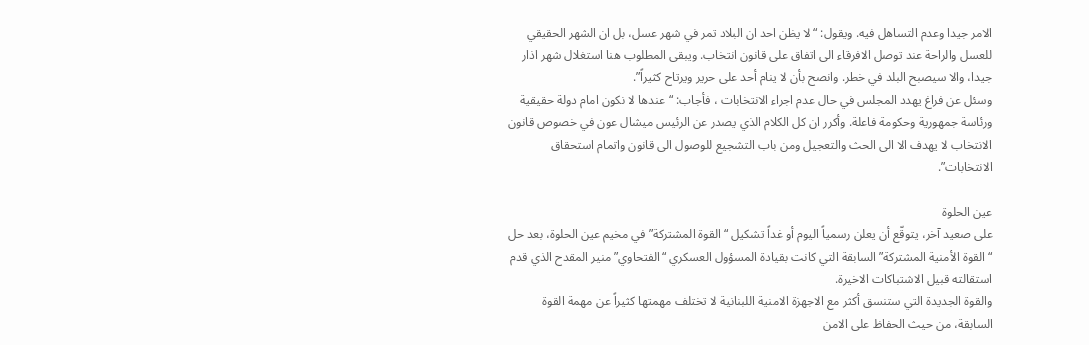الامر جيدا وعدم التساهل فيه. ويقول: “لا يظن احد ان البلاد تمر في شهر عسل، بل ان الشهر الحقيقي للعسل والراحة عند توصل الافرقاء الى اتفاق على قانون انتخاب. ويبقى المطلوب هنا استغلال شهر اذار جيدا، والا سيصبح البلد في خطر. وانصح بأن لا ينام أحد على حرير ويرتاح كثيراً”.
وسئل عن فراغ يهدد المجلس في حال عدم اجراء الانتخابات ، فأجاب: “عندها لا نكون امام دولة حقيقية ورئاسة جمهورية وحكومة فاعلة. وأكرر ان كل الكلام الذي يصدر عن الرئيس ميشال عون في خصوص قانون الانتخاب لا يهدف الا الى الحث والتعجيل ومن باب التشجيع للوصول الى قانون واتمام استحقاق الانتخابات”.

عين الحلوة
على صعيد آخر، يتوقّع أن يعلن رسمياً اليوم أو غداً تشكيل “القوة المشتركة” في مخيم عين الحلوة، بعد حل “القوة الأمنية المشتركة” السابقة التي كانت بقيادة المسؤول العسكري “الفتحاوي” منير المقدح الذي قدم استقالته قبيل الاشتباكات الاخيرة.
والقوة الجديدة التي ستنسق أكثر مع الاجهزة الامنية اللبنانية لا تختلف مهمتها كثيراً عن مهمة القوة السابقة، من حيث الحفاظ على الامن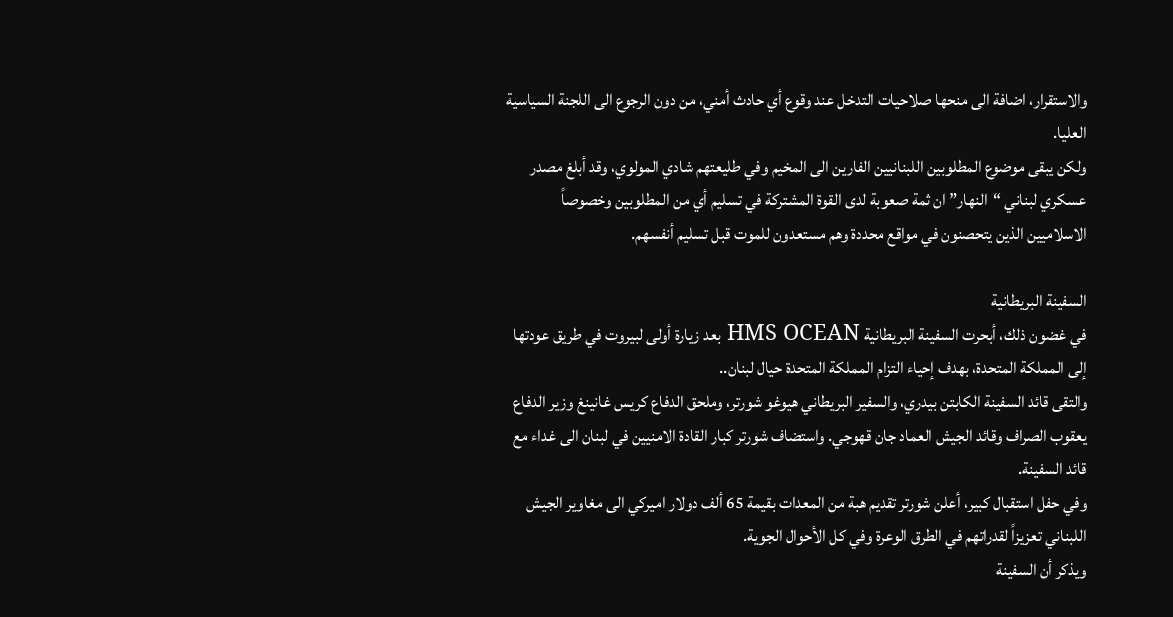والاستقرار، اضافة الى منحها صلاحيات التدخل عند وقوع أي حادث أمني، من دون الرجوع الى اللجنة السياسية العليا.
ولكن يبقى موضوع المطلوبين اللبنانيين الفارين الى المخيم وفي طليعتهم شادي المولوي، وقد أبلغ مصدر عسكري لبناني “النهار” ان ثمة صعوبة لدى القوة المشتركة في تسليم أي من المطلوبين وخصوصاً الاسلاميين الذين يتحصنون في مواقع محددة وهم مستعدون للموت قبل تسليم أنفسهم.

السفينة البريطانية
في غضون ذلك، أبحرت السفينة البريطانية HMS OCEAN بعد زيارة أولى لبيروت في طريق عودتها إلى المملكة المتحدة، بهدف إحياء التزام المملكة المتحدة حيال لبنان..
والتقى قائد السفينة الكابتن بيدري، والسفير البريطاني هيوغو شورتر، وملحق الدفاع كريس غانينغ وزير الدفاع يعقوب الصراف وقائد الجيش العماد جان قهوجي. واستضاف شورتر كبار القادة الامنيين في لبنان الى غداء مع قائد السفينة.
وفي حفل استقبال كبير، أعلن شورتر تقديم هبة من المعدات بقيمة 65 ألف دولار اميركي الى مغاوير الجيش اللبناني تعزيزاً لقدراتهم في الطرق الوعرة وفي كل الأحوال الجوية.
ويذكر أن السفينة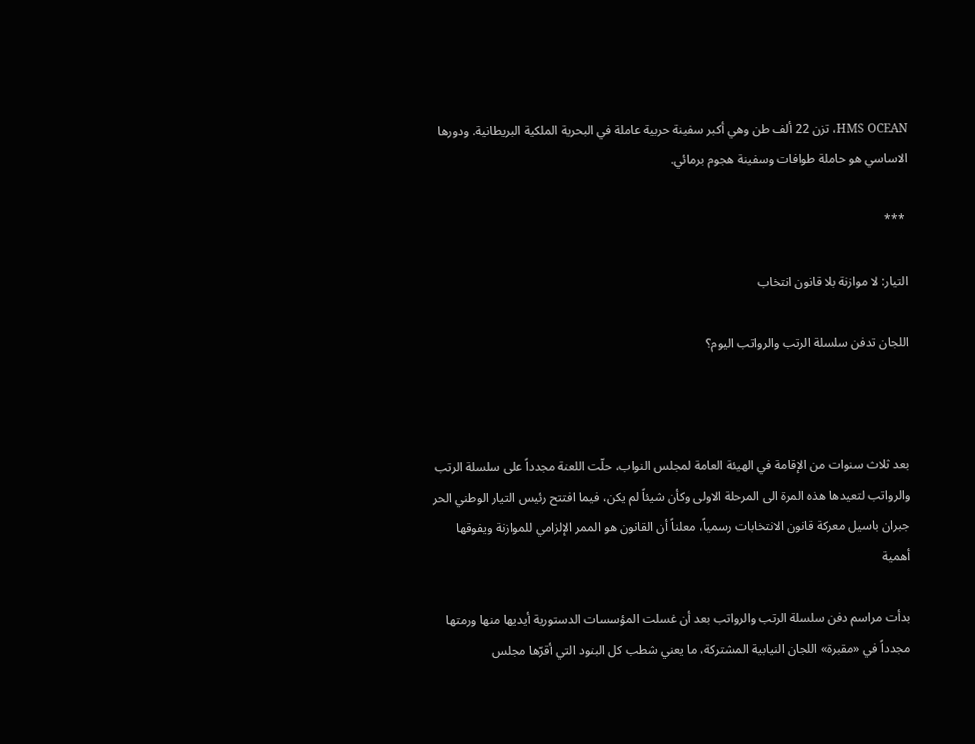HMS OCEAN، تزن 22 ألف طن وهي أكبر سفينة حربية عاملة في البحرية الملكية البريطانية. ودورها الاساسي هو حاملة طوافات وسفينة هجوم برمائي.

 ***

التيار: لا موازنة بلا قانون انتخاب

اللجان تدفن سلسلة الرتب والرواتب اليوم؟



بعد ثلاث سنوات من الإقامة في الهيئة العامة لمجلس النواب، حلّت اللعنة مجدداً على سلسلة الرتب والرواتب لتعيدها هذه المرة الى المرحلة الاولى وكأن شيئاً لم يكن، فيما افتتح رئيس التيار الوطني الحر جبران باسيل معركة قانون الانتخابات رسمياً، معلناً أن القانون هو الممر الإلزامي للموازنة ويفوقها أهمية

بدأت مراسم دفن سلسلة الرتب والرواتب بعد أن غسلت المؤسسات الدستورية أيديها منها ورمتها مجدداً في «مقبرة» اللجان النيابية المشتركة، ما يعني شطب كل البنود التي أقرّها مجلس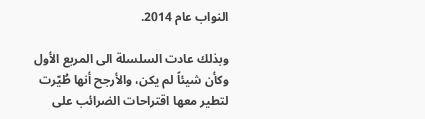النواب عام 2014.

وبذلك عادت السلسلة الى المربع الأول وكأن شيئاً لم يكن، والأرجح أنها طُيّرت لتطير معها اقتراحات الضرائب على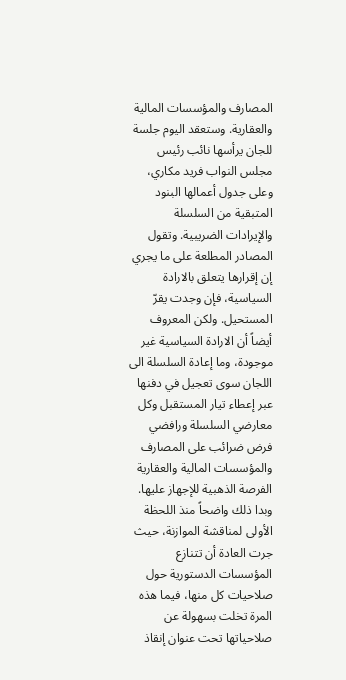المصارف والمؤسسات المالية والعقارية. وستعقد اليوم جلسة للجان يرأسها نائب رئيس مجلس النواب فريد مكاري، وعلى جدول أعمالها البنود المتبقية من السلسلة والإيرادات الضريبية. وتقول المصادر المطلعة على ما يجري إن إقرارها يتعلق بالارادة السياسية، فإن وجدت يقرّ المستحيل. ولكن المعروف أيضاً أن الارادة السياسية غير موجودة، وما إعادة السلسلة الى اللجان سوى تعجيل في دفنها عبر إعطاء تيار المستقبل وكل معارضي السلسلة ورافضي فرض ضرائب على المصارف والمؤسسات المالية والعقارية الفرصة الذهبية للإجهاز عليها. وبدا ذلك واضحاً منذ اللحظة الأولى لمناقشة الموازنة، حيث جرت العادة أن تتنازع المؤسسات الدستورية حول صلاحيات كل منها، فيما هذه المرة تخلت بسهولة عن صلاحياتها تحت عنوان إنقاذ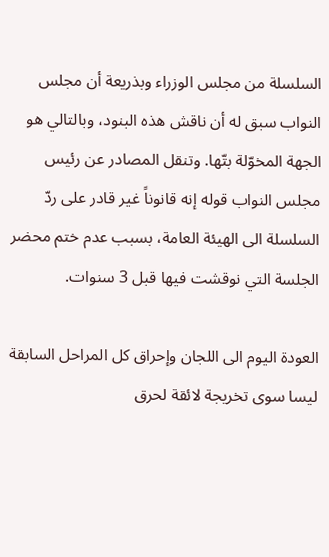السلسلة من مجلس الوزراء وبذريعة أن مجلس النواب سبق له أن ناقش هذه البنود، وبالتالي هو الجهة المخوّلة بتّها. وتنقل المصادر عن رئيس مجلس النواب قوله إنه قانوناً غير قادر على ردّ السلسلة الى الهيئة العامة، بسبب عدم ختم محضر الجلسة التي نوقشت فيها قبل 3 سنوات.

العودة اليوم الى اللجان وإحراق كل المراحل السابقة ليسا سوى تخريجة لائقة لحرق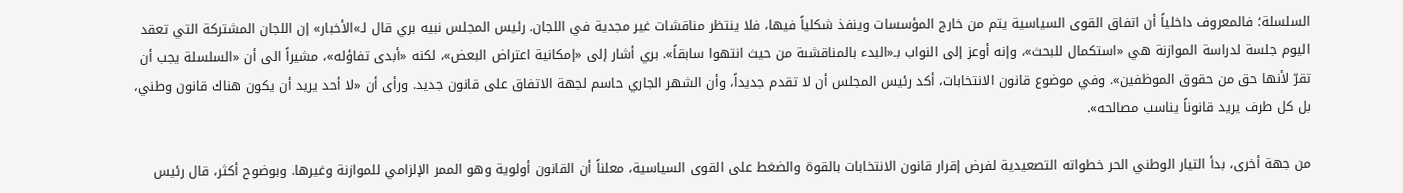السلسلة؛ فالمعروف داخلياً أن اتفاق القوى السياسية يتم من خارج المؤسسات وينفذ شكلياً فيها، فلا ينتظر مناقشات غير مجدية في اللجان. رئيس المجلس نبيه بري قال لـ»الأخبار» إن اللجان المشتركة التي تعقد اليوم جلسة لدراسة الموازنة هي «استكمال للبحث»، وإنه أوعز إلى النواب بـ«البدء بالمناقشىة من حيث انتهوا سابقاً». بري أشار إلى «إمكانية اعتراض البعض»، لكنه «أبدى تفاؤله»، مشيراً الى أن «السلسلة يجب أن تقرّ لأنها حق من حقوق الموظفين». وفي موضوع قانون الانتخابات، أكد رئيس المجلس أن لا تقدم جديداً، وأن الشهر الجاري حاسم لجهة الاتفاق على قانون جديد. ورأى أن «لا أحد يريد أن يكون هناك قانون وطني، بل كل طرف يريد قانوناً يناسب مصالحه».

من جهة أخرى، بدأ التيار الوطني الحر خطواته التصعيدية لفرض إقرار قانون الانتخابات بالقوة والضغط على القوى السياسية، معلناً أن القانون أولوية وهو الممر الإلزامي للموازنة وغيرها. وبوضوح أكثر، قال رئيس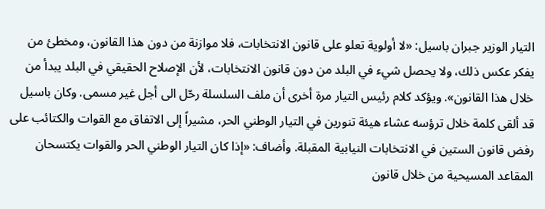التيار الوزير جبران باسيل: «لا أولوية تعلو على قانون الانتخابات، فلا موازنة من دون هذا القانون، ومخطئ من يفكر عكس ذلك، ولا يحصل شيء في البلد من دون قانون الانتخابات، لأن الإصلاح الحقيقي في البلد يبدأ من خلال هذا القانون». ويؤكد كلام رئيس التيار مرة أخرى أن ملف السلسلة رحّل الى أجل غير مسمى. وكان باسيل قد ألقى كلمة خلال ترؤسه عشاء هيئة تنورين في التيار الوطني الحر، مشيراً إلى الاتفاق مع القوات والكتائب على رفض قانون الستين في الانتخابات النيابية المقبلة. وأضاف: «إذا كان التيار الوطني الحر والقوات يكتسحان المقاعد المسيحية من خلال قانون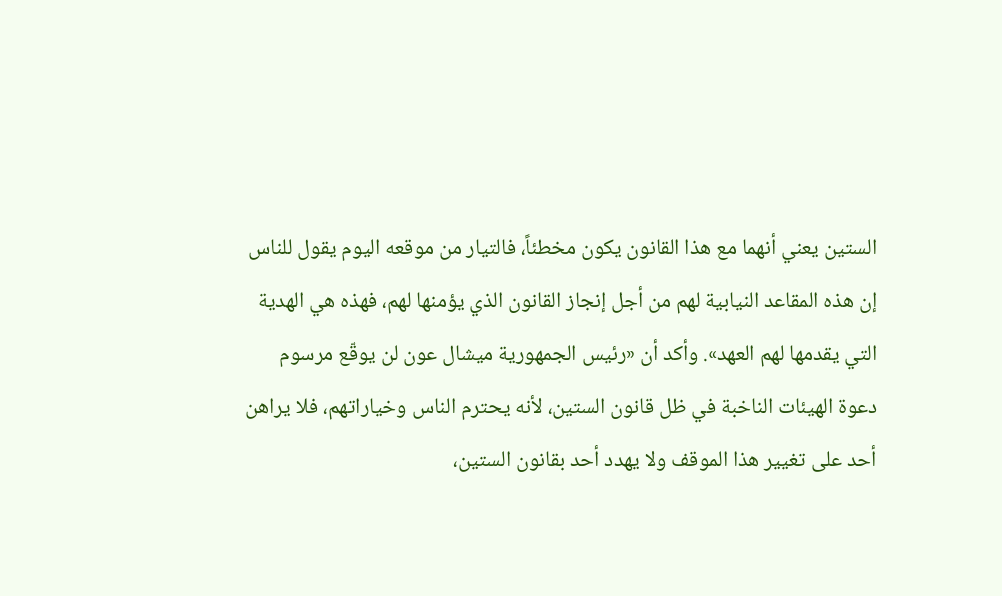الستين يعني أنهما مع هذا القانون يكون مخطئاً، فالتيار من موقعه اليوم يقول للناس إن هذه المقاعد النيابية لهم من أجل إنجاز القانون الذي يؤمنها لهم، فهذه هي الهدية التي يقدمها لهم العهد». وأكد أن «رئيس الجمهورية ميشال عون لن يوقّع مرسوم دعوة الهيئات الناخبة في ظل قانون الستين، لأنه يحترم الناس وخياراتهم، فلا يراهن أحد على تغيير هذا الموقف ولا يهدد أحد بقانون الستين،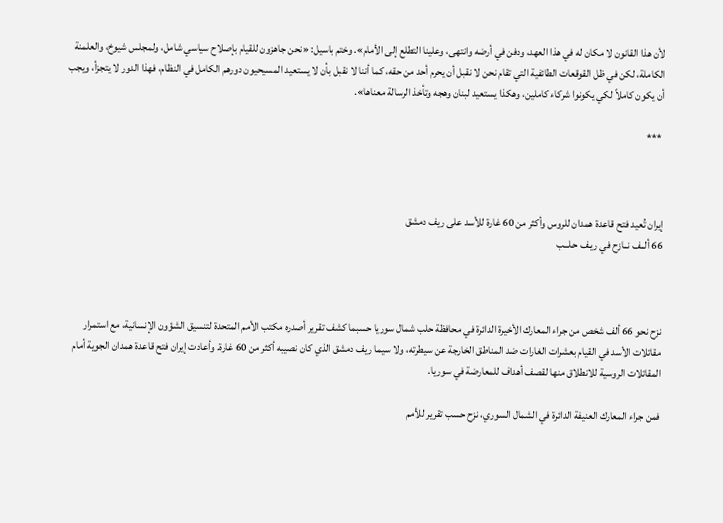لأن هذا القانون لا مكان له في هذا العهد، ودفن في أرضه وانتهى، وعلينا التطلع إلى الأمام». وختم باسيل: «نحن جاهزون للقيام بإصلاح سياسي شامل، ولمجلس شيوخ، والعلمنة الكاملة، لكن في ظل القوقعات الطائفية التي تقام نحن لا نقبل أن يحرم أحد من حقه، كما أننا لا نقبل بأن لا يستعيد المسيحيون دورهم الكامل في النظام، فهذا الدور لا يتجزأ، ويجب أن يكون كاملاً لكي يكونوا شركاء كاملين، وهكذا يستعيد لبنان وهجه وتأخذ الرسالة معناها».

 ***



إيران تُعيد فتح قاعدة همدان للروس وأكثر من 60 غارة للأسد على ريف دمشق
66 ألــف نــازح في ريـف حـلــب



نزح نحو 66 ألف شخص من جراء المعارك الأخيرة الدائرة في محافظة حلب شمال سوريا حسبما كشف تقرير أصدره مكتب الأمم المتحدة لتنسيق الشؤون الإنسانية، مع استمرار مقاتلات الأسد في القيام بعشرات الغارات ضد المناطق الخارجة عن سيطرته، ولا سيما ريف دمشق الذي كان نصيبه أكثر من 60 غارة. وأعادت إيران فتح قاعدة همدان الجوية أمام المقاتلات الروسية للانطلاق منها لقصف أهداف للمعارضة في سوريا.

فمن جراء المعارك العنيفة الدائرة في الشمال السوري، نزح حسب تقرير للأمم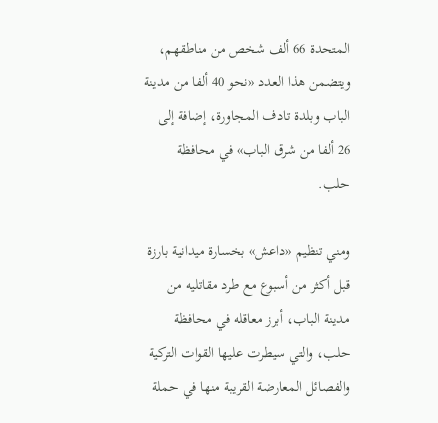المتحدة 66 ألف شخص من مناطقهم، ويتضمن هذا العدد «نحو 40 ألفا من مدينة الباب وبلدة تادف المجاورة، إضافة إلى 26 ألفا من شرق الباب» في محافظة حلب.

ومني تنظيم «داعش» بخسارة ميدانية بارزة قبل أكثر من أسبوع مع طرد مقاتليه من مدينة الباب، أبرز معاقله في محافظة حلب، والتي سيطرت عليها القوات التركية والفصائل المعارضة القريبة منها في حملة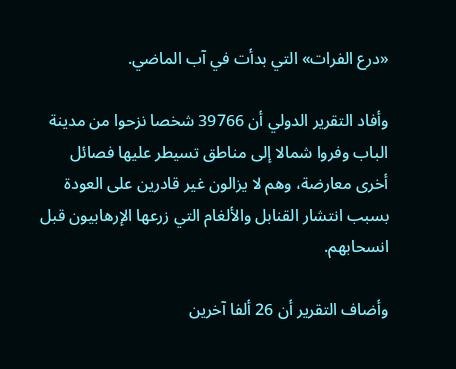«درع الفرات» التي بدأت في آب الماضي.

وأفاد التقرير الدولي أن 39766 شخصا نزحوا من مدينة الباب وفروا شمالا إلى مناطق تسيطر عليها فصائل أخرى معارضة، وهم لا يزالون غير قادرين على العودة بسبب انتشار القنابل والألغام التي زرعها الإرهابيون قبل انسحابهم.

وأضاف التقرير أن 26 ألفا آخرين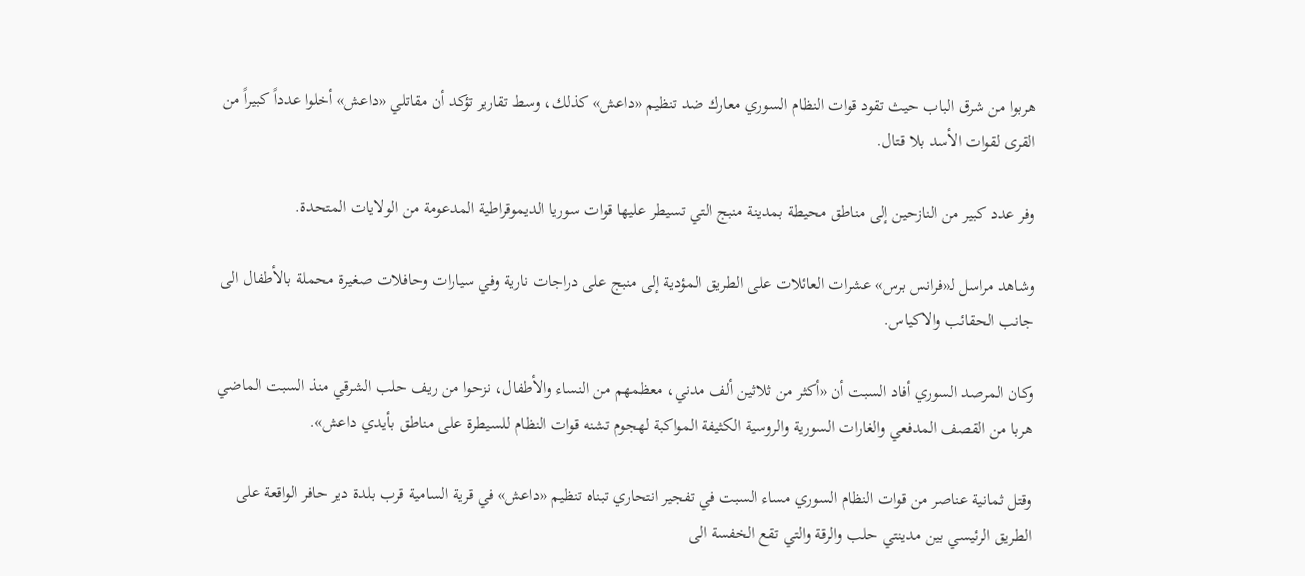هربوا من شرق الباب حيث تقود قوات النظام السوري معارك ضد تنظيم «داعش» كذلك، وسط تقارير تؤكد أن مقاتلي «داعش» أخلوا عدداً كبيراً من القرى لقوات الأسد بلا قتال.

وفر عدد كبير من النازحين إلى مناطق محيطة بمدينة منبج التي تسيطر عليها قوات سوريا الديموقراطية المدعومة من الولايات المتحدة.

وشاهد مراسل لـ«فرانس برس» عشرات العائلات على الطريق المؤدية إلى منبج على دراجات نارية وفي سيارات وحافلات صغيرة محملة بالأطفال الى جانب الحقائب والاكياس.

وكان المرصد السوري أفاد السبت أن «أكثر من ثلاثين ألف مدني، معظمهم من النساء والأطفال، نزحوا من ريف حلب الشرقي منذ السبت الماضي هربا من القصف المدفعي والغارات السورية والروسية الكثيفة المواكبة لهجوم تشنه قوات النظام للسيطرة على مناطق بأيدي داعش».

وقتل ثمانية عناصر من قوات النظام السوري مساء السبت في تفجير انتحاري تبناه تنظيم «داعش» في قرية السامية قرب بلدة دير حافر الواقعة على الطريق الرئيسي بين مدينتي حلب والرقة والتي تقع الخفسة الى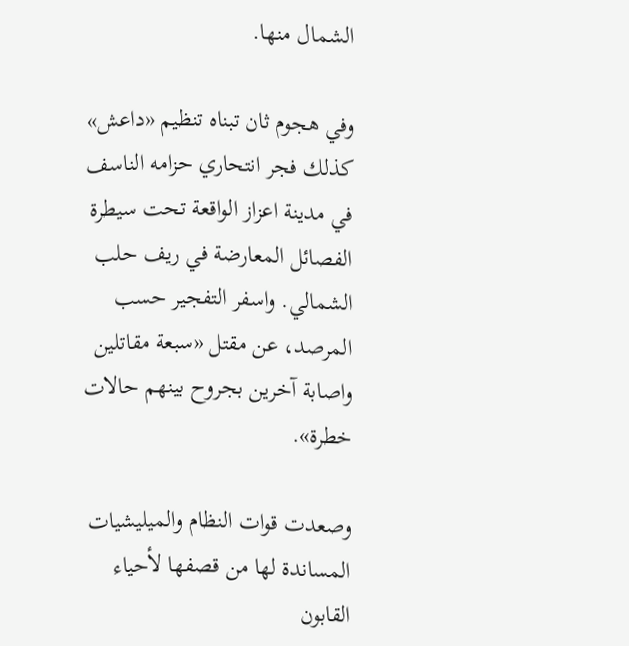الشمال منها.

وفي هجوم ثان تبناه تنظيم «داعش» كذلك فجر انتحاري حزامه الناسف في مدينة اعزاز الواقعة تحت سيطرة الفصائل المعارضة في ريف حلب الشمالي. واسفر التفجير حسب المرصد، عن مقتل «سبعة مقاتلين واصابة آخرين بجروح بينهم حالات خطرة».

وصعدت قوات النظام والميليشيات المساندة لها من قصفها لأحياء القابون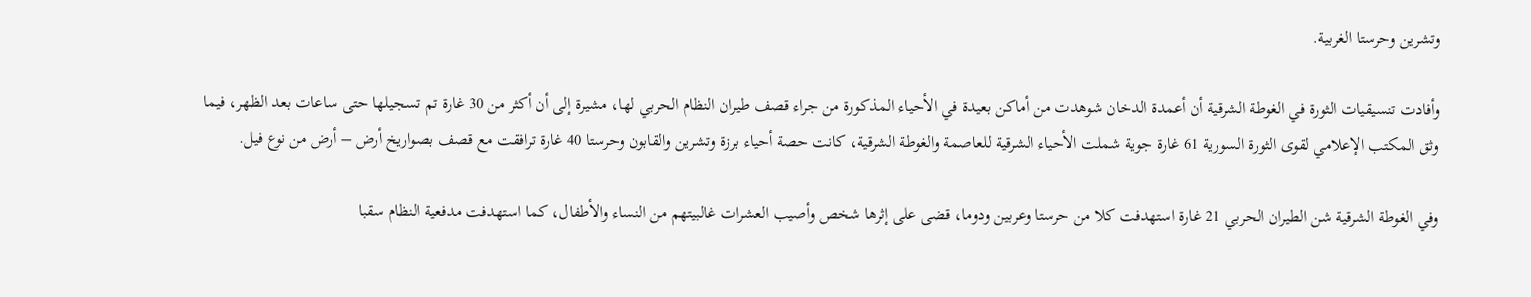وتشرين وحرستا الغربية.

وأفادت تنسيقيات الثورة في الغوطة الشرقية أن أعمدة الدخان شوهدت من أماكن بعيدة في الأحياء المذكورة من جراء قصف طيران النظام الحربي لها، مشيرة إلى أن أكثر من 30 غارة تم تسجيلها حتى ساعات بعد الظهر، فيما وثق المكتب الإعلامي لقوى الثورة السورية 61 غارة جوية شملت الأحياء الشرقية للعاصمة والغوطة الشرقية، كانت حصة أحياء برزة وتشرين والقابون وحرستا 40 غارة ترافقت مع قصف بصواريخ أرض – أرض من نوع فيل.

وفي الغوطة الشرقية شن الطيران الحربي 21 غارة استهدفت كلا من حرستا وعربين ودوما، قضى على إثرها شخص وأصيب العشرات غالبيتهم من النساء والأطفال، كما استهدفت مدفعية النظام سقبا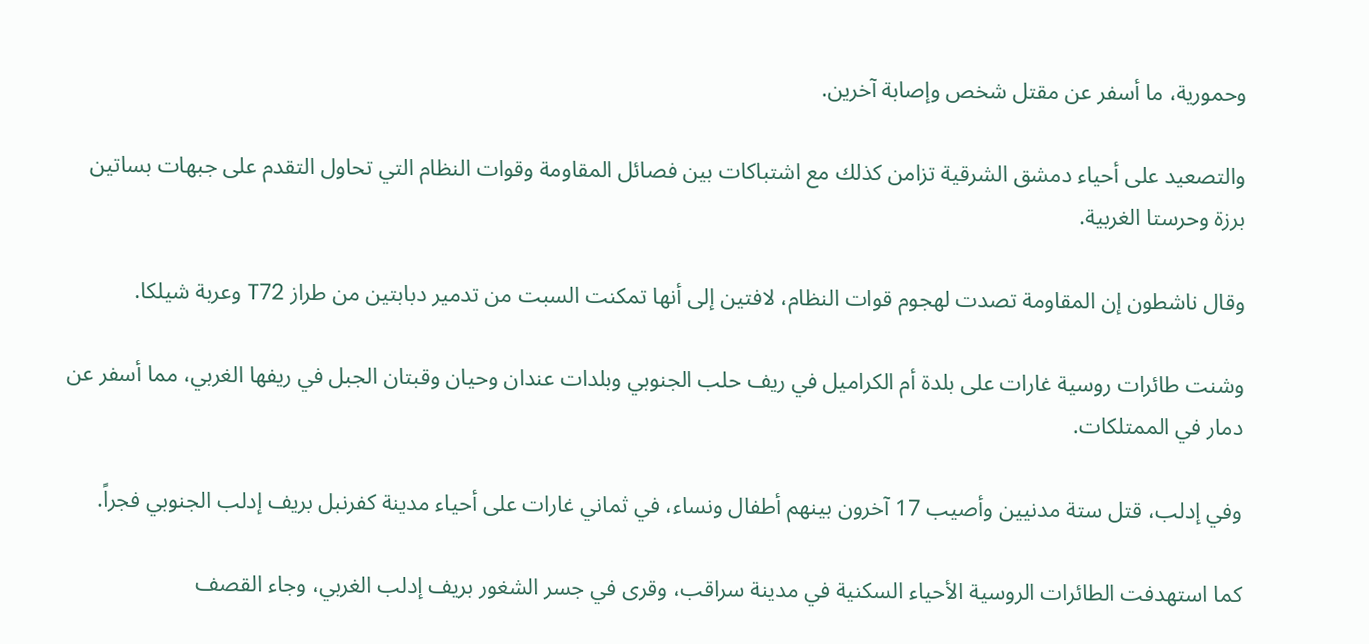وحمورية، ما أسفر عن مقتل شخص وإصابة آخرين.

والتصعيد على أحياء دمشق الشرقية تزامن كذلك مع اشتباكات بين فصائل المقاومة وقوات النظام التي تحاول التقدم على جبهات بساتين برزة وحرستا الغربية.

وقال ناشطون إن المقاومة تصدت لهجوم قوات النظام، لافتين إلى أنها تمكنت السبت من تدمير دبابتين من طراز T72 وعربة شيلكا.

وشنت طائرات روسية غارات على بلدة أم الكراميل في ريف حلب الجنوبي وبلدات عندان وحيان وقبتان الجبل في ريفها الغربي، مما أسفر عن دمار في الممتلكات.

وفي إدلب، قتل ستة مدنيين وأصيب 17 آخرون بينهم أطفال ونساء، في ثماني غارات على أحياء مدينة كفرنبل بريف إدلب الجنوبي فجراً.

كما استهدفت الطائرات الروسية الأحياء السكنية في مدينة سراقب، وقرى في جسر الشغور بريف إدلب الغربي، وجاء القصف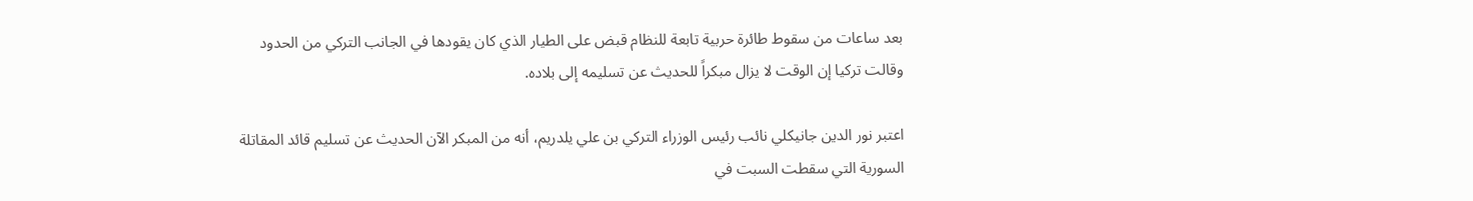بعد ساعات من سقوط طائرة حربية تابعة للنظام قبض على الطيار الذي كان يقودها في الجانب التركي من الحدود وقالت تركيا إن الوقت لا يزال مبكراً للحديث عن تسليمه إلى بلاده.

اعتبر نور الدين جانيكلي نائب رئيس الوزراء التركي بن علي يلدريم، أنه من المبكر الآن الحديث عن تسليم قائد المقاتلة السورية التي سقطت السبت في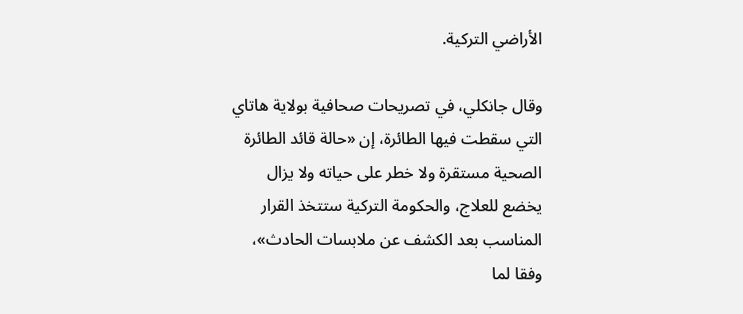الأراضي التركية.

وقال جانكلي، في تصريحات صحافية بولاية هاتاي التي سقطت فيها الطائرة، إن «حالة قائد الطائرة الصحية مستقرة ولا خطر على حياته ولا يزال يخضع للعلاج، والحكومة التركية ستتخذ القرار المناسب بعد الكشف عن ملابسات الحادث»، وفقا لما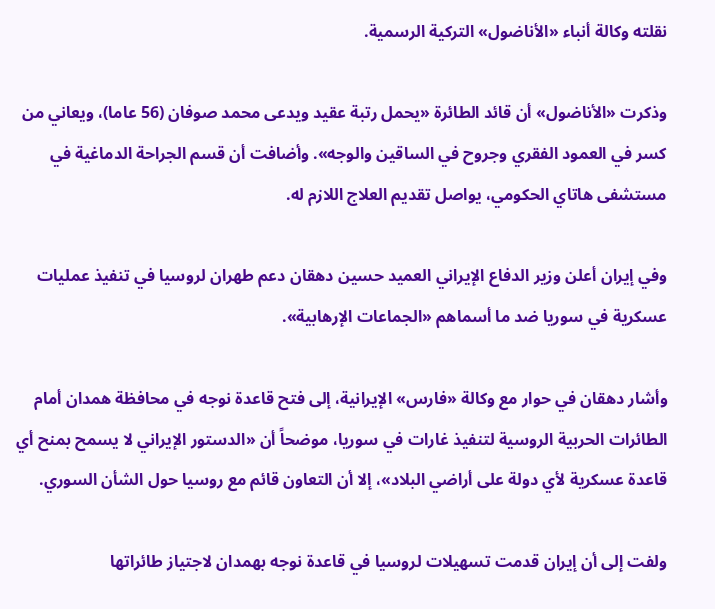نقلته وكالة أنباء «الأناضول» التركية الرسمية.

وذكرت «الأناضول» أن قائد الطائرة «يحمل رتبة عقيد ويدعى محمد صوفان (56 عاما)، ويعاني من كسر في العمود الفقري وجروح في الساقين والوجه». وأضافت أن قسم الجراحة الدماغية في مستشفى هاتاي الحكومي، يواصل تقديم العلاج اللازم له.

وفي إيران أعلن وزير الدفاع الإيراني العميد حسين دهقان دعم طهران لروسيا في تنفيذ عمليات عسكرية في سوريا ضد ما أسماهم «الجماعات الإرهابية».

وأشار دهقان في حوار مع وكالة «فارس» الإيرانية، إلى فتح قاعدة نوجه في محافظة همدان أمام الطائرات الحربية الروسية لتنفيذ غارات في سوريا، موضحاً أن «الدستور الإيراني لا يسمح بمنح أي قاعدة عسكرية لأي دولة على أراضي البلاد»، إلا أن التعاون قائم مع روسيا حول الشأن السوري.

ولفت إلى أن إيران قدمت تسهيلات لروسيا في قاعدة نوجه بهمدان لاجتياز طائراتها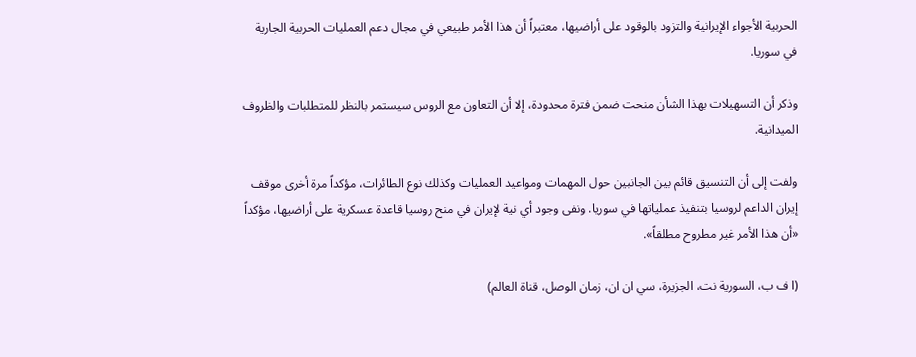الحربية الأجواء الإيرانية والتزود بالوقود على أراضيها، معتبراً أن هذا الأمر طبيعي في مجال دعم العمليات الحربية الجارية في سوريا.

وذكر أن التسهيلات بهذا الشأن منحت ضمن فترة محدودة، إلا أن التعاون مع الروس سيستمر بالنظر للمتطلبات والظروف الميدانية.

ولفت إلى أن التنسيق قائم بين الجانبين حول المهمات ومواعيد العمليات وكذلك نوع الطائرات، مؤكداً مرة أخرى موقف إيران الداعم لروسيا بتنفيذ عملياتها في سوريا. ونفى وجود أي نية لإيران في منح روسيا قاعدة عسكرية على أراضيها، مؤكداً «أن هذا الأمر غير مطروح مطلقاً».

(ا ف ب، السورية نت، الجزيرة، سي ان ان، زمان الوصل، قناة العالم)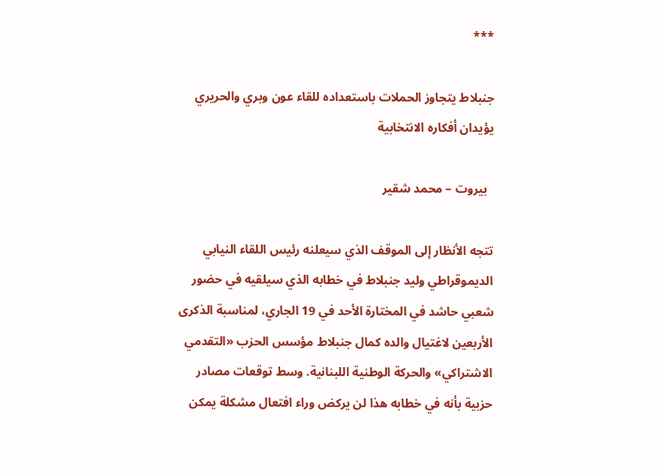***

جنبلاط يتجاوز الحملات باستعداده للقاء عون وبري والحريري يؤيدان أفكاره الانتخابية

  بيروت – محمد شقير

تتجه الأنظار إلى الموقف الذي سيعلنه رئيس اللقاء النيابي الديموقراطي وليد جنبلاط في خطابه الذي سيلقيه في حضور شعبي حاشد في المختارة الأحد في 19 الجاري، لمناسبة الذكرى الأربعين لاغتيال والده كمال جنبلاط مؤسس الحزب «التقدمي الاشتراكي» والحركة الوطنية اللبنانية. وسط توقعات مصادر حزبية بأنه في خطابه هذا لن يركض وراء افتعال مشكلة يمكن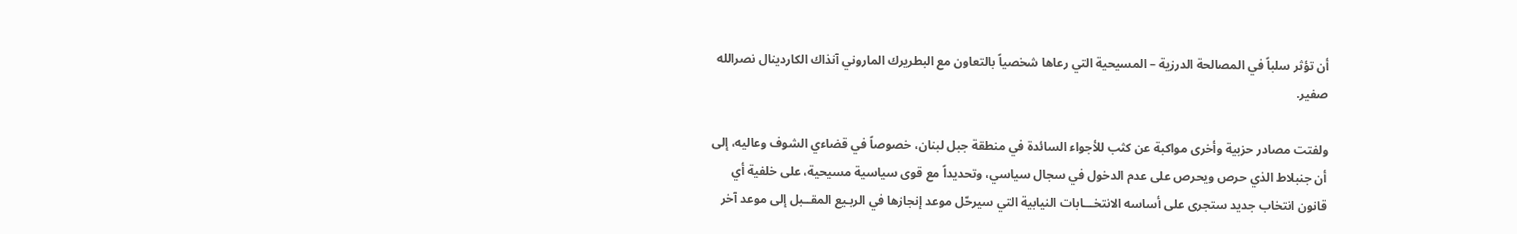أن تؤثر سلباً في المصالحة الدرزية – المسيحية التي رعاها شخصياً بالتعاون مع البطريرك الماروني آنذاك الكاردينال نصرالله صفير.

ولفتت مصادر حزبية وأخرى مواكبة عن كثب للأجواء السائدة في منطقة جبل لبنان، خصوصاً في قضاءي الشوف وعاليه، إلى أن جنبلاط الذي حرص ويحرص على عدم الدخول في سجال سياسي، وتحديداً مع قوى سياسية مسيحية، على خلفية أي قانون انتخاب جديد ستجرى على أساسه الانتخـــابات النيابية التي سيرحّل موعد إنجازها في الربـيع المقــبل إلى موعد آخر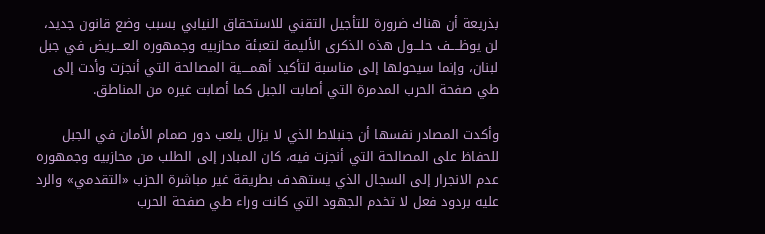بذريعة أن هناك ضرورة للتأجيل التقني للاستحقاق النيابي بسبب وضع قانون جديد، لن يوظــــف حلـــول هذه الذكرى الأليمة لتعبئة محازبيه وجمهوره العــــريض في جبل لبنان، وإنما سيحولها إلى مناسبة لتأكيد أهمــــية المصالحة التي أنجزت وأدت إلى طي صفحة الحرب المدمرة التي أصابت الجبل كما أصابت غيره من المناطق.

وأكدت المصادر نفسها أن جنبلاط الذي لا يزال يلعب دور صمام الأمان في الجبل للحفاظ على المصالحة التي أنجزت فيه، كان المبادر إلى الطلب من محازبيه وجمهوره عدم الانجرار إلى السجال الذي يستهدف بطريقة غير مباشرة الحزب «التقدمي» والرد عليه بردود فعل لا تخدم الجهود التي كانت وراء طي صفحة الحرب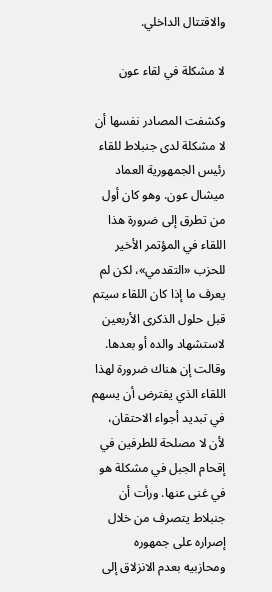والاقتتال الداخلي.

لا مشكلة في لقاء عون

وكشفت المصادر نفسها أن لا مشكلة لدى جنبلاط للقاء رئيس الجمهورية العماد ميشال عون. وهو كان أول من تطرق إلى ضرورة هذا اللقاء في المؤتمر الأخير للحزب «التقدمي»، لكن لم يعرف ما إذا كان اللقاء سيتم قبل حلول الذكرى الأربعين لاستشهاد والده أو بعدها. وقالت إن هناك ضرورة لهذا اللقاء الذي يفترض أن يسهم في تبديد أجواء الاحتقان، لأن لا مصلحة للطرفين في إقحام الجبل في مشكلة هو في غنى عنها. ورأت أن جنبلاط يتصرف من خلال إصراره على جمهوره ومحازبيه بعدم الانزلاق إلى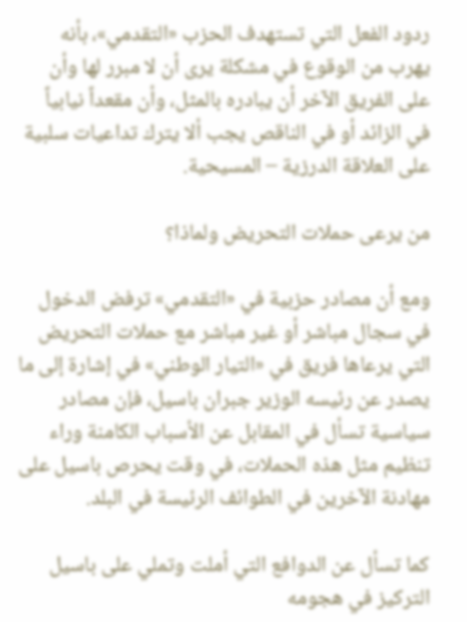ردود الفعل التي تستهدف الحزب «التقدمي»، بأنه يهرب من الوقوع في مشكلة يرى أن لا مبرر لها وأن على الفريق الآخر أن يبادره بالمثل، وأن مقعداً نيابياً في الزائد أو في الناقص يجب ألا يترك تداعيات سلبية على العلاقة الدرزية – المسيحية.

من يرعى حملات التحريض ولماذا؟

ومع أن مصادر حزبية في «التقدمي» ترفض الدخول في سجال مباشر أو غير مباشر مع حملات التحريض التي يرعاها فريق في «التيار الوطني» في إشارة إلى ما يصدر عن رئيسه الوزير جبران باسيل، فإن مصادر سياسية تسأل في المقابل عن الأسباب الكامنة وراء تنظيم مثل هذه الحملات، في وقت يحرص باسيل على مهادنة الآخرين في الطوائف الرئيسة في البلد.

كما تسأل عن الدوافع التي أملت وتملي على باسيل التركيز في هجومه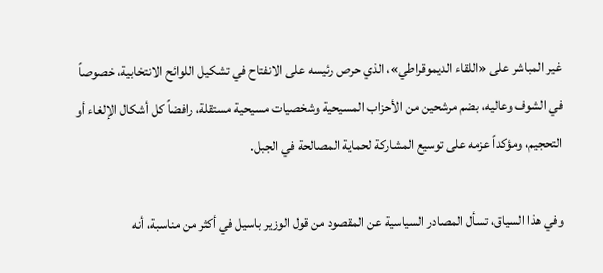غير المباشر على «اللقاء الديموقراطي»، الذي حرص رئيسه على الانفتاح في تشكيل اللوائح الانتخابية، خصوصاً في الشوف وعاليه، بضم مرشحين من الأحزاب المسيحية وشخصيات مسيحية مستقلة، رافضاً كل أشكال الإلغاء أو التحجيم، ومؤكداً عزمه على توسيع المشاركة لحماية المصالحة في الجبل.

وفي هذا السياق، تسأل المصادر السياسية عن المقصود من قول الوزير باسيل في أكثر من مناسبة، أنه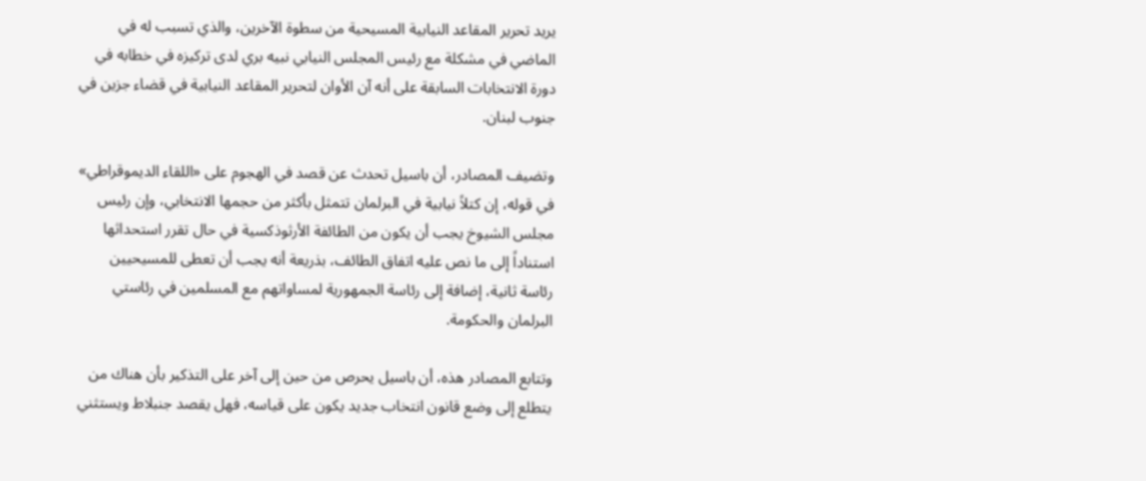يريد تحرير المقاعد النيابية المسيحية من سطوة الآخرين، والذي تسبب له في الماضي في مشكلة مع رئيس المجلس النيابي نبيه بري لدى تركيزه في خطابه في دورة الانتخابات السابقة على أنه آن الأوان لتحرير المقاعد النيابية في قضاء جزين في جنوب لبنان.

وتضيف المصادر، أن باسيل تحدث عن قصد في الهجوم على «اللقاء الديموقراطي» في قوله، إن كتلاً نيابية في البرلمان تتمثل بأكثر من حجمها الانتخابي، وإن رئيس مجلس الشيوخ يجب أن يكون من الطائفة الأرثوذكسية في حال تقرر استحداثها استناداً إلى ما نص عليه اتفاق الطائف، بذريعة أنه يجب أن تعطى للمسيحيين رئاسة ثانية، إضافة إلى رئاسة الجمهورية لمساواتهم مع المسلمين في رئاستي البرلمان والحكومة.

وتتابع المصادر هذه، أن باسيل يحرص من حين إلى آخر على التذكير بأن هناك من يتطلع إلى وضع قانون انتخاب جديد يكون على قياسه، فهل يقصد جنبلاط ويستثني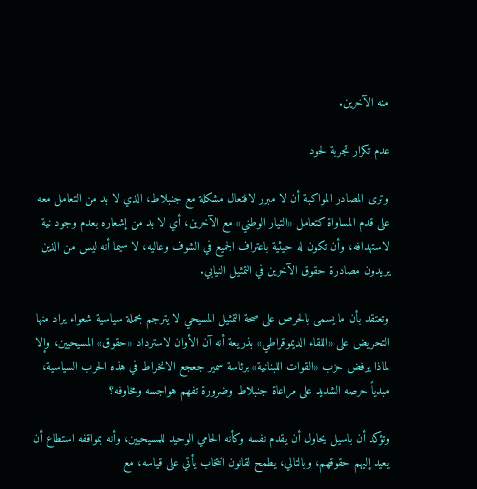منه الآخرين.

عدم تكرار تجربة لحود

وترى المصادر المواكبة أن لا مبرر لافتعال مشكلة مع جنبلاط، الذي لا بد من التعامل معه على قدم المساواة كتعامل «التيار الوطني» مع الآخرين، أي لا بد من إشعاره بعدم وجود نية لاستهدافه، وأن تكون له حيثية باعتراف الجميع في الشوف وعاليه، لا سيما أنه ليس من الذين يريدون مصادرة حقوق الآخرين في التمثيل النيابي.

وتعتقد بأن ما يسمى بالحرص على صحة التمثيل المسيحي لا يترجم بحملة سياسية شعواء يراد منها التحريض على «اللقاء الديموقراطي» بذريعة أنه آن الأوان لاسترداد «حقوق» المسيحيين، وإلا لماذا يرفض حزب «القوات اللبنانية» برئاسة سمير جعجع الانخراط في هذه الحرب السياسية، مبدياً حرصه الشديد على مراعاة جنبلاط وضرورة تفهم هواجسه ومخاوفه؟

وتؤكد أن باسيل يحاول أن يقدم نفسه وكأنه الحامي الوحيد للمسيحيين، وأنه بمواقفه استطاع أن يعيد إليهم حقوقهم، وبالتالي، يطمح لقانون انتخاب يأتي على قياسه، مع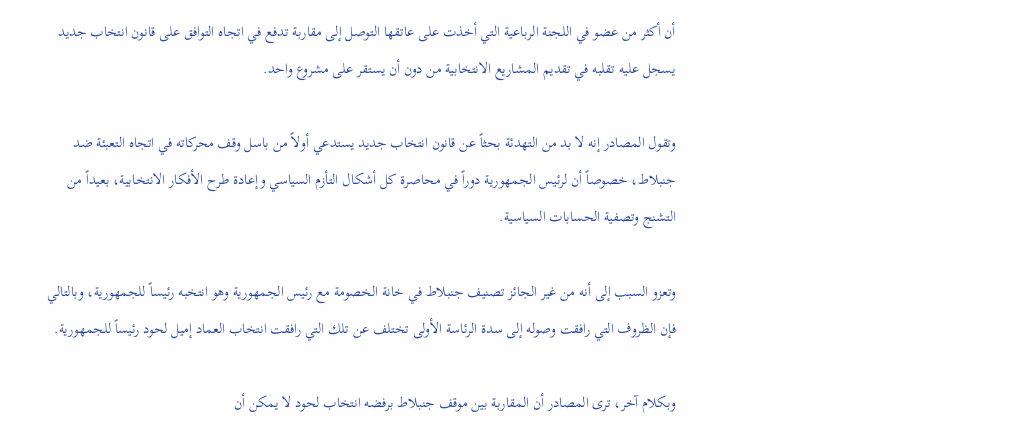أن أكثر من عضو في اللجنة الرباعية التي أخذت على عاتقها التوصل إلى مقاربة تدفع في اتجاه التوافق على قانون انتخاب جديد يسجل عليه تقلبه في تقديم المشاريع الانتخابية من دون أن يستقر على مشروع واحد.

وتقول المصادر إنه لا بد من التهدئة بحثاً عن قانون انتخاب جديد يستدعي أولاً من باسل وقف محركاته في اتجاه التعبئة ضد جنبلاط، خصوصاً أن لرئيس الجمهورية دوراً في محاصرة كل أشكال التأزم السياسي وإعادة طرح الأفكار الانتخابية، بعيداً من التشنج وتصفية الحسابات السياسية.

وتعزو السبب إلى أنه من غير الجائز تصنيف جنبلاط في خانة الخصومة مع رئيس الجمهورية وهو انتخبه رئيساً للجمهورية، وبالتالي فإن الظروف التي رافقت وصوله إلى سدة الرئاسة الأولى تختلف عن تلك التي رافقت انتخاب العماد إميل لحود رئيساً للجمهورية.

وبكلام آخر، ترى المصادر أن المقاربة بين موقف جنبلاط برفضه انتخاب لحود لا يمكن أن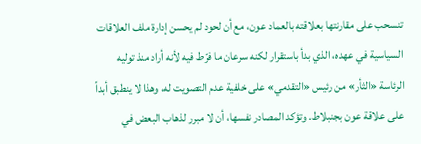تنسحب على مقارنتها بعلاقته بالعماد عون، مع أن لحود لم يحسن إدارة ملف العلاقات السياسية في عهده، الذي بدأ باستقرار لكنه سرعان ما فرّط فيه لأنه أراد منذ توليه الرئاسة «الثأر» من رئيس «التقدمي» على خلفية عدم التصويت له، وهذا لا ينطبق أبداً على علاقة عون بجنبلاط. وتؤكد المصادر نفسها، أن لا مبرر لذهاب البعض في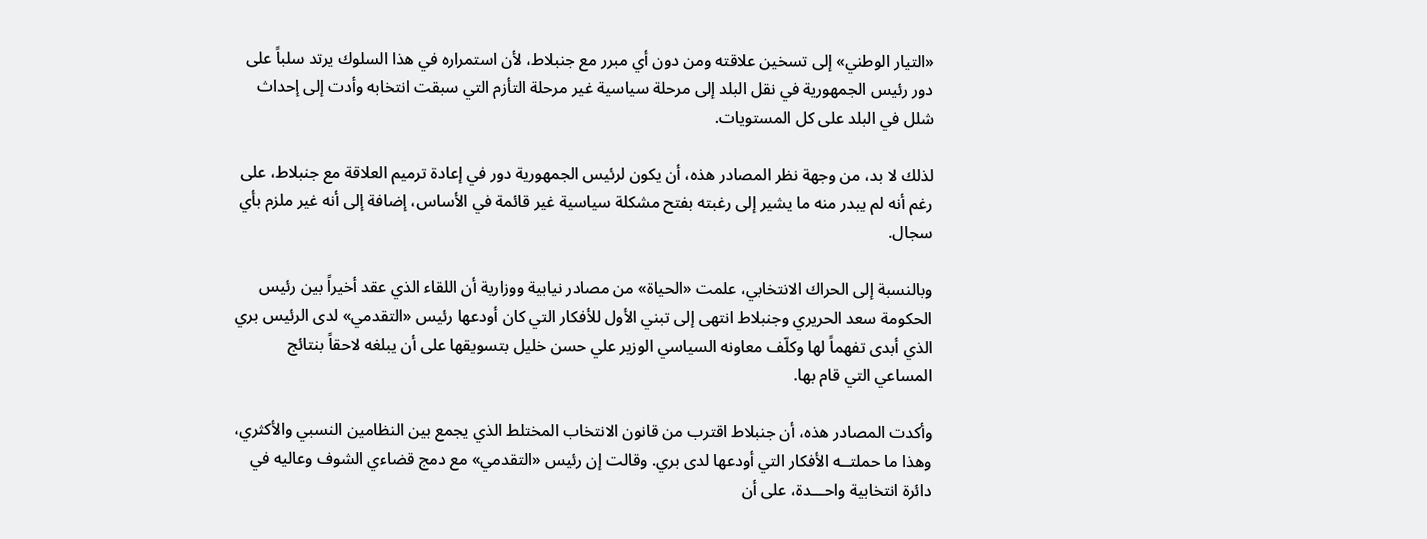«التيار الوطني» إلى تسخين علاقته ومن دون أي مبرر مع جنبلاط، لأن استمراره في هذا السلوك يرتد سلباً على دور رئيس الجمهورية في نقل البلد إلى مرحلة سياسية غير مرحلة التأزم التي سبقت انتخابه وأدت إلى إحداث شلل في البلد على كل المستويات.

لذلك لا بد، من وجهة نظر المصادر هذه، أن يكون لرئيس الجمهورية دور في إعادة ترميم العلاقة مع جنبلاط، على رغم أنه لم يبدر منه ما يشير إلى رغبته بفتح مشكلة سياسية غير قائمة في الأساس، إضافة إلى أنه غير ملزم بأي سجال.

وبالنسبة إلى الحراك الانتخابي، علمت «الحياة» من مصادر نيابية ووزارية أن اللقاء الذي عقد أخيراً بين رئيس الحكومة سعد الحريري وجنبلاط انتهى إلى تبني الأول للأفكار التي كان أودعها رئيس «التقدمي» لدى الرئيس بري الذي أبدى تفهماً لها وكلّف معاونه السياسي الوزير علي حسن خليل بتسويقها على أن يبلغه لاحقاً بنتائج المساعي التي قام بها.

وأكدت المصادر هذه، أن جنبلاط اقترب من قانون الانتخاب المختلط الذي يجمع بين النظامين النسبي والأكثري، وهذا ما حملتــه الأفكار التي أودعها لدى بري. وقالت إن رئيس «التقدمي» مع دمج قضاءي الشوف وعاليه في دائرة انتخابية واحـــدة، على أن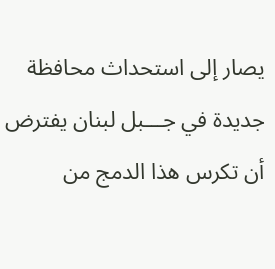يصار إلى استحداث محافظة جديدة في جـــبل لبنان يفترض أن تكرس هذا الدمج من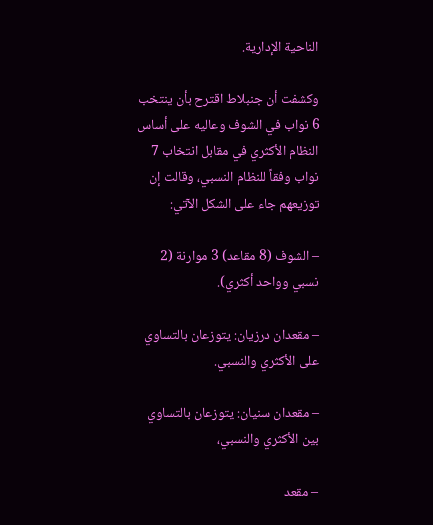الناحية الإدارية.

وكشفت أن جنبلاط اقترح بأن ينتخب 6 نواب في الشوف وعاليه على أساس النظام الأكثري في مقابل انتخاب 7 نواب وفقاً للنظام النسبي، وقالت إن توزيعهم جاء على الشكل الآتي:

– الشوف (8 مقاعد) 3 موارنة (2 نسبي وواحد أكثري).

– مقعدان درزيان: يتوزعان بالتساوي على الأكثري والنسبي.

– مقعدان سنيان: يتوزعان بالتساوي بين الأكثري والنسبي،

– مقعد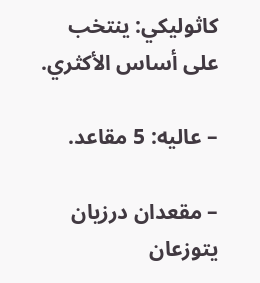كاثوليكي: ينتخب على أساس الأكثري.

– عاليه: 5 مقاعد.

– مقعدان درزيان يتوزعان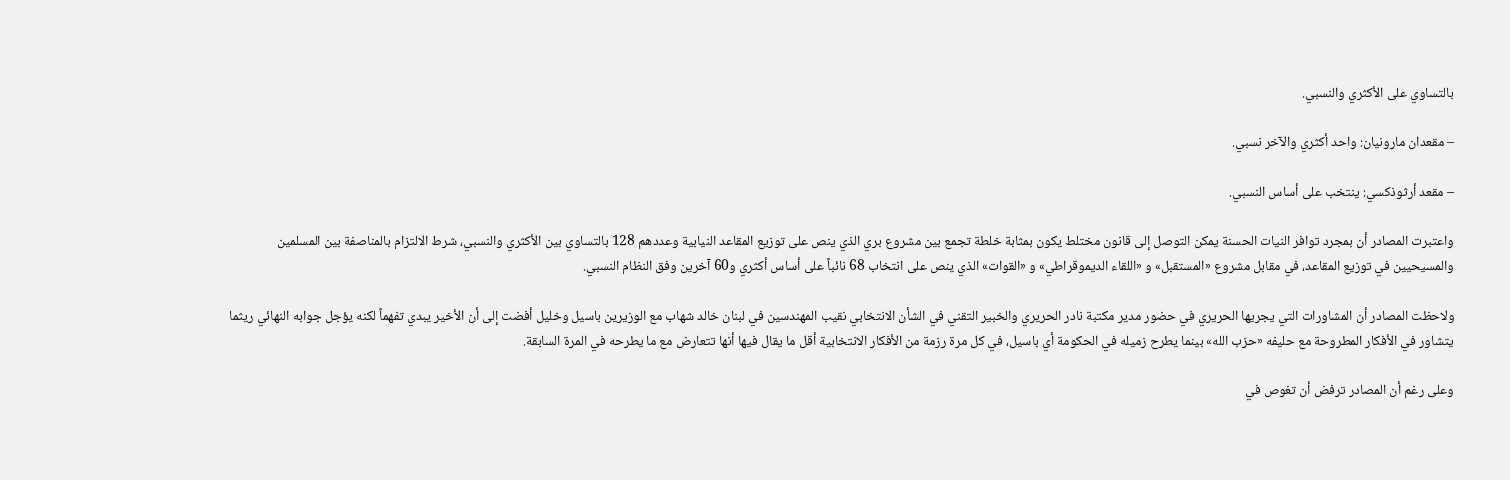بالتساوي على الأكثري والنسبي.

– مقعدان مارونيان: واحد أكثري والآخر نسبي.

– مقعد أرثوذكسي: ينتخب على أساس النسبي.

واعتبرت المصادر أن بمجرد توافر النيات الحسنة يمكن التوصل إلى قانون مختلط يكون بمثابة خلطة تجمع بين مشروع بري الذي ينص على توزيع المقاعد النيابية وعددهم 128 بالتساوي بين الأكثري والنسبي، شرط الالتزام بالمناصفة بين المسلمين والمسيحيين في توزيع المقاعد، في مقابل مشروع «المستقبل» و «اللقاء الديموقراطي» و «القوات» الذي ينص على انتخاب 68 نائباً على أساس أكثري و60 آخرين وفق النظام النسبي.

ولاحظت المصادر أن المشاورات التي يجريها الحريري في حضور مدير مكتبة نادر الحريري والخبير التقني في الشأن الانتخابي نقيب المهندسين في لبنان خالد شهاب مع الوزيرين باسيل وخليل أفضت إلى أن الأخير يبدي تفهماً لكنه يؤجل جوابه النهائي ريثما يتشاور في الأفكار المطروحة مع حليفه «حزب الله» بينما يطرح زميله في الحكومة أي باسيل، في كل مرة رزمة من الأفكار الانتخابية أقل ما يقال فيها أنها تتعارض مع ما يطرحه في المرة السابقة.

وعلى رغم أن المصادر ترفض أن تغوص في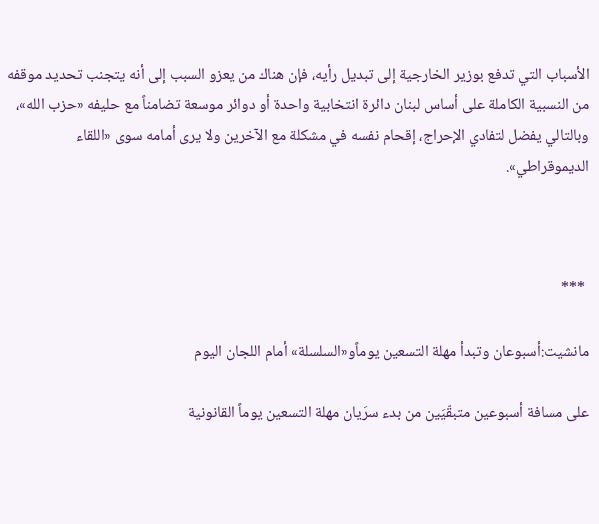الأسباب التي تدفع بوزير الخارجية إلى تبديل رأيه، فإن هناك من يعزو السبب إلى أنه يتجنب تحديد موقفه من النسبية الكاملة على أساس لبنان دائرة انتخابية واحدة أو دوائر موسعة تضامناً مع حليفه «حزب الله»، وبالتالي يفضل لتفادي الإحراج، إقحام نفسه في مشكلة مع الآخرين ولا يرى أمامه سوى «اللقاء الديموقراطي».



 ***

مانشيت:أسبوعان وتبدأ مهلة التسعين يوماًو«السلسلة» أمام اللجان اليوم

على مسافة أسبوعين متبقّيَين من بدء سرَيان مهلة التسعين يوماً القانونية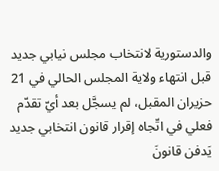والدستورية لانتخاب مجلس نيابي جديد قبل انتهاء ولاية المجلس الحالي في 21 حزيران المقبل، لم يسجَّل بعد أيّ تقدّم فعلي في اتّجاه إقرار قانون انتخابي جديد يَدفن قانونَ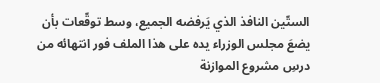الستّين النافذ الذي يَرفضه الجميع، وسط توقّعات بأن يضعَ مجلس الوزراء يده على هذا الملف فور انتهائه من درسِ مشروع الموازنة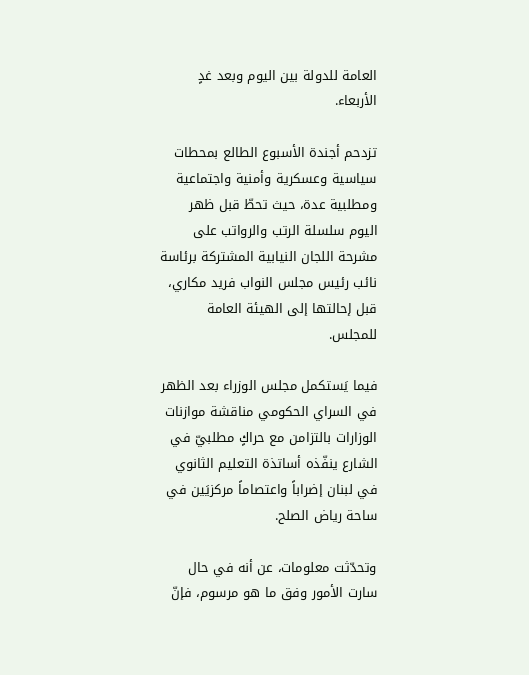العامة للدولة بين اليوم وبعد غدٍ الأربعاء.

تزدحم أجندة الأسبوع الطالع بمحطات سياسية وعسكرية وأمنية واجتماعية ومطلبية عدة، حيث تحطّ قبل ظهر اليوم سلسلة الرتب والرواتب على مشرحة اللجان النيابية المشتركة برئاسة نائب رئيس مجلس النواب فريد مكاري، قبل إحالتها إلى الهيئة العامة للمجلس.

فيما يَستكمل مجلس الوزراء بعد الظهر في السراي الحكومي مناقشة موازنات الوزارات بالتزامن مع حراكٍ مطلبيّ في الشارع ينفّذه أساتذة التعليم الثانوي في لبنان إضراباً واعتصاماً مركزيَين في ساحة رياض الصلح.

وتحدّثت معلومات، عن أنه في حال سارت الأمور وفق ما هو مرسوم، فإنّ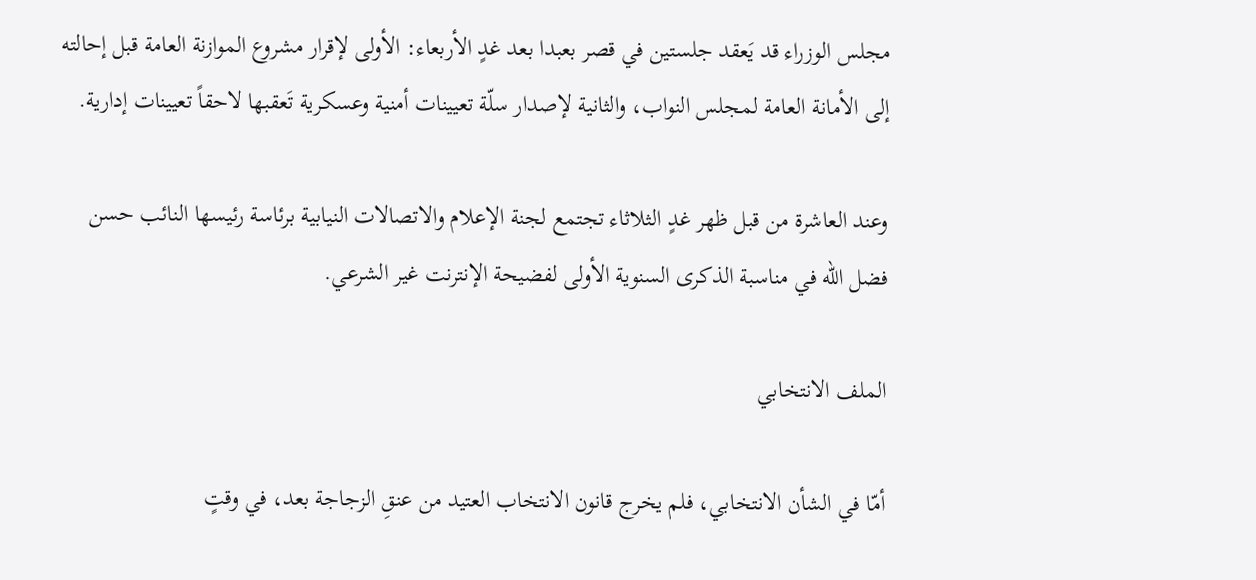مجلس الوزراء قد يَعقد جلستين في قصر بعبدا بعد غدٍ الأربعاء: الأولى لإقرار مشروع الموازنة العامة قبل إحالته إلى الأمانة العامة لمجلس النواب، والثانية لإصدار سلّة تعيينات أمنية وعسكرية تَعقبها لاحقاً تعيينات إدارية.

وعند العاشرة من قبل ظهر غدٍ الثلاثاء تجتمع لجنة الإعلام والاتصالات النيابية برئاسة رئيسها النائب حسن فضل الله في مناسبة الذكرى السنوية الأولى لفضيحة الإنترنت غير الشرعي.

الملف الانتخابي

أمّا في الشأن الانتخابي، فلم يخرج قانون الانتخاب العتيد من عنقِ الزجاجة بعد، في وقتٍ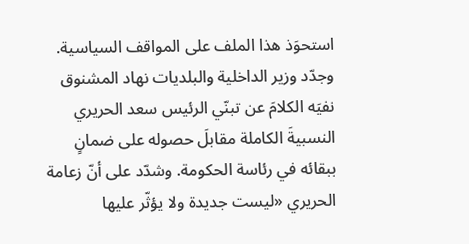استحوَذ هذا الملف على المواقف السياسية.
وجدّد وزير الداخلية والبلديات نهاد المشنوق نفيَه الكلامَ عن تبنّي الرئيس سعد الحريري النسبيةَ الكاملة مقابلَ حصوله على ضمانٍ ببقائه في رئاسة الحكومة. وشدّد على أنّ زعامة الحريري «ليست جديدة ولا يؤثّر عليها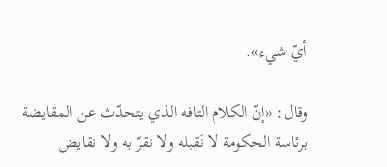أيّ شيء».

وقال: «إنّ الكلام التافه الذي يتحدّث عن المقايضة برئاسة الحكومة لا نَقبله ولا نقرّ به ولا نقايض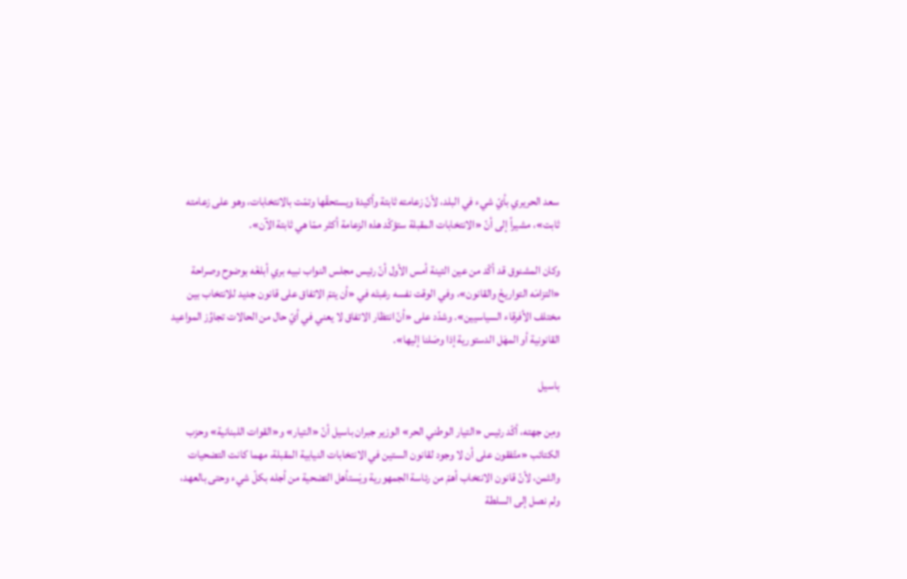سعد الحريري بأيّ شيء في البلد، لأنّ زعامته ثابتة وأكيدة ويستحقّها وتمّت بالانتخابات، وهو على زعامته ثابت»، مشيراً إلى أنّ «الانتخابات المقبلة ستؤكّد هذه الزعامة أكثر ممّا هي ثابتة الآن».

وكان المشنوق قد أكّد من عين التينة أمس الأول أنّ رئيس مجلس النواب نبيه بري أبلغَه بوضوح وصراحة «التزامَه التواريخَ والقانون»، وفي الوقت نفسه رغبتَه في «أن يتمّ الاتفاق على قانون جديد للانتخاب بين مختلف الأفرقاء السياسيين». وشدّد على «أنّ انتظار الاتفاق لا يعني في أيّ حال من الحالات تجاوُز المواعيد القانونية أو المهَل الدستورية إذا وصَلنا إليها».

باسيل

ومِن جهته، أكّد رئيس «التيار الوطني الحر» الوزير جبران باسيل أنّ «التيار» و«القوات اللبنانية» وحزب الكتائب «متّفقون على أن لا وجود لقانون الستين في الانتخابات النيابية المقبلة، مهما كانت التضحيات والثمن، لأنّ قانون الانتخاب أهمّ من رئاسة الجمهورية ويَستأهل التضحية من أجله بكلّ شيء وحتى بالعهد، ولم نصل إلى السلطة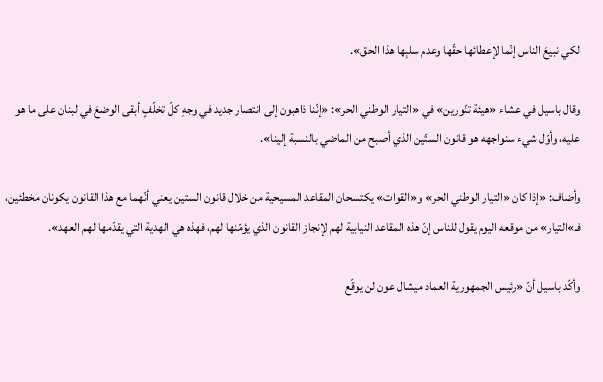لكي نبيعَ الناس إنّما لإعطائها حقّها وعدم سلبِها هذا الحق».

وقال باسيل في عشاء «هيئة تنّورين» في «التيار الوطني الحر»: «إنّنا ذاهبون إلى انتصار جديد في وجهِ كلّ تخلّفٍ أبقى الوضعَ في لبنان على ما هو عليه، وأوّل شيء سنواجهه هو قانون الستّين الذي أصبح من الماضي بالنسبة إلينا».

وأضاف: «إذا كان «التيار الوطني الحر» و«القوات» يكتسحان المقاعد المسيحية من خلال قانون الستين يعني أنّهما مع هذا القانون يكونان مخطئين، فـ»التيار» من موقعه اليوم يقول للناس إنّ هذه المقاعد النيابية لهم لإنجاز القانون الذي يؤمّنها لهم، فهذه هي الهدية التي يقدّمها لهم العهد».

وأكّد باسيل أنّ «رئيس الجمهورية العماد ميشال عون لن يوقّع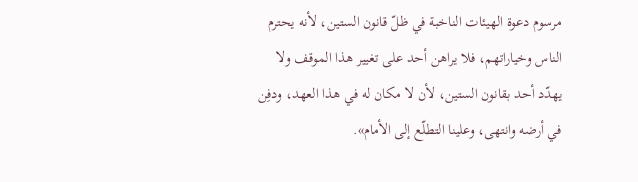مرسوم دعوة الهيئات الناخبة في ظلّ قانون الستين، لأنه يحترم الناس وخياراتهم، فلا يراهن أحد على تغيير هذا الموقف ولا يهدّد أحد بقانون الستين، لأن لا مكان له في هذا العهد، ودفِن في أرضه وانتهى، وعلينا التطلّع إلى الأمام».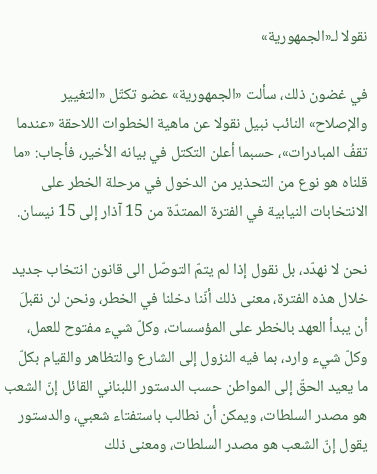نقولا لـ«الجمهورية»

في غضون ذلك، سألت «الجمهورية» عضو تكتّل «التغيير والإصلاح» النائب نبيل نقولا عن ماهية الخطوات اللاحقة «عندما تقفُ المبادرات»، حسبما أعلن التكتل في بيانه الأخير، فأجاب: «ما قلناه هو نوع من التحذير من الدخول في مرحلة الخطر على الانتخابات النيابية في الفترة الممتدّة من 15 آذار إلى 15 نيسان.

نحن لا نهدّد، بل نقول إذا لم يتمّ التوصّل الى قانون انتخاب جديد خلال هذه الفترة، معنى ذلك أنّنا دخلنا في الخطر، ونحن لن نقبلَ أن يبدأ العهد بالخطر على المؤسسات، وكلّ شيء مفتوح للعمل، وكلّ شيء وارد، بما فيه النزول إلى الشارع والتظاهر والقيام بكلّ ما يعيد الحقّ إلى المواطن حسب الدستور اللبناني القائل إنّ الشعب هو مصدر السلطات، ويمكن أن نطالب باستفتاء شعبي، والدستور يقول إنّ الشعب هو مصدر السلطات، ومعنى ذلك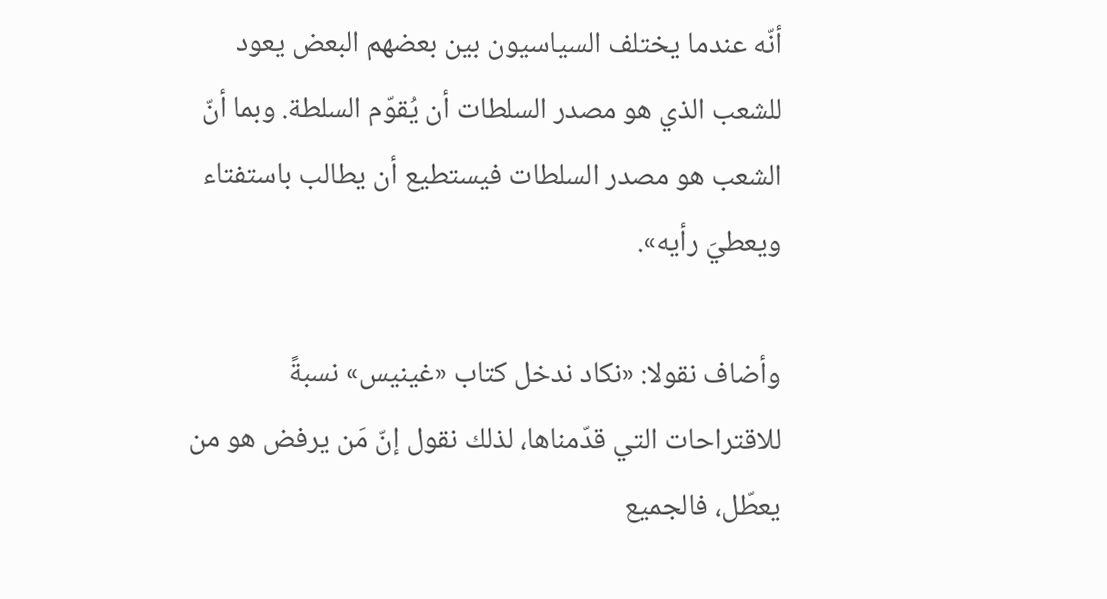أنّه عندما يختلف السياسيون بين بعضهم البعض يعود للشعب الذي هو مصدر السلطات أن يُقوّم السلطة. وبما أنّ الشعب هو مصدر السلطات فيستطيع أن يطالب باستفتاء ويعطيَ رأيه».

وأضاف نقولا: «نكاد ندخل كتاب «غينيس» نسبةً للاقتراحات التي قدّمناها، لذلك نقول إنّ مَن يرفض هو من يعطّل، فالجميع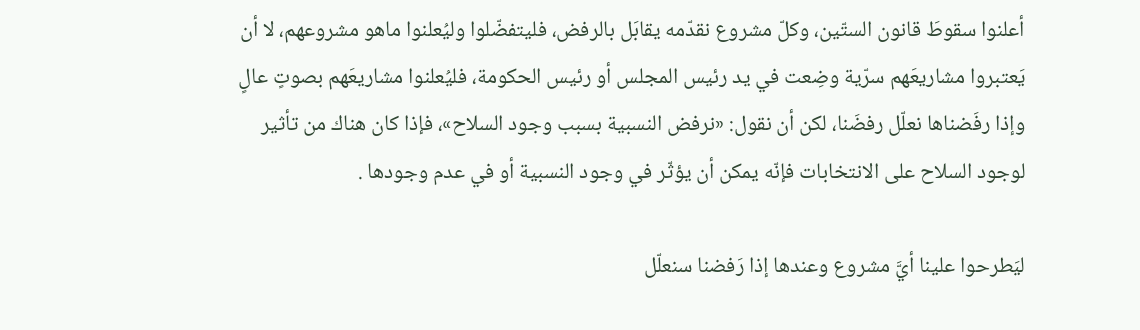أعلنوا سقوطَ قانون الستّين، وكلّ مشروع نقدّمه يقابَل بالرفض، فليتفضّلوا وليُعلنوا ماهو مشروعهم، لا أن يَعتبروا مشاريعَهم سرّية وضِعت في يد رئيس المجلس أو رئيس الحكومة، فليُعلنوا مشاريعَهم بصوتٍ عالٍ وإذا رفَضناها نعلّل رفضَنا، لكن أن نقول: «نرفض النسبية بسبب وجود السلاح»، فإذا كان هناك من تأثير لوجود السلاح على الانتخابات فإنّه يمكن أن يؤثّر في وجود النسبية أو في عدم وجودها .

ليَطرحوا علينا أيَّ مشروع وعندها إذا رَفضنا سنعلّل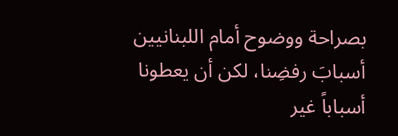بصراحة ووضوح أمام اللبنانيين أسبابَ رفضِنا، لكن أن يعطونا أسباباً غير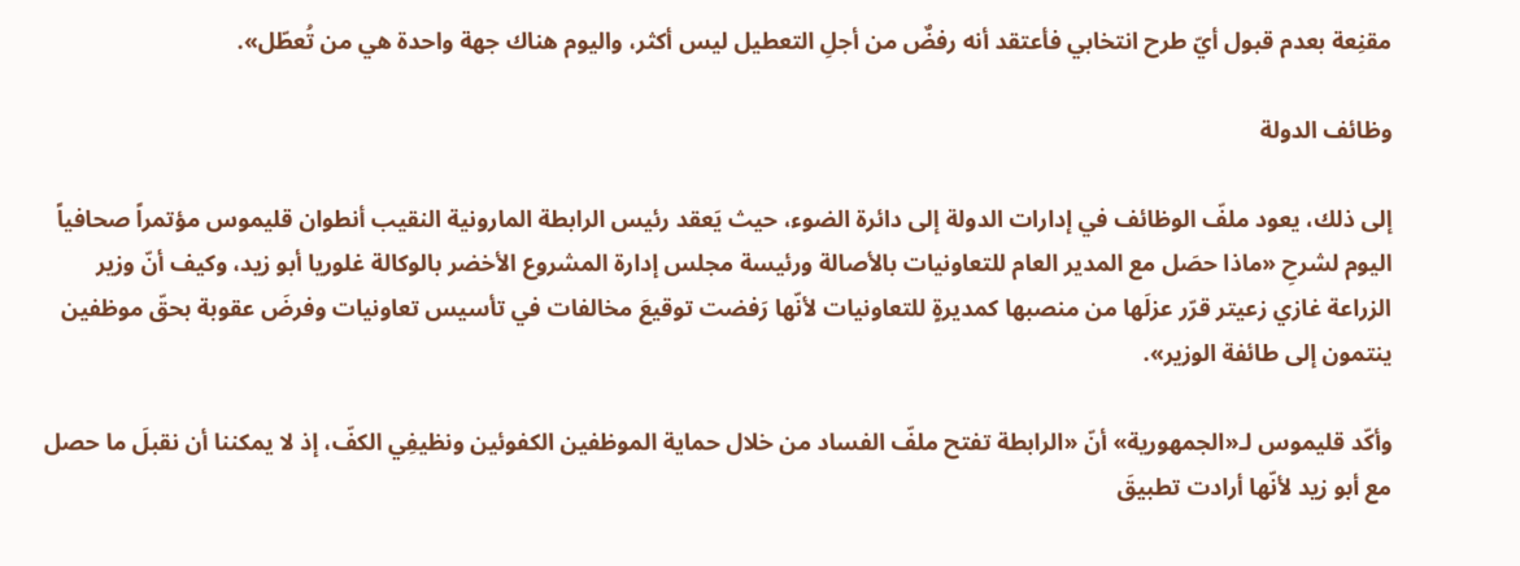مقنِعة بعدم قبول أيّ طرح انتخابي فأعتقد أنه رفضٌ من أجلِ التعطيل ليس أكثر، واليوم هناك جهة واحدة هي من تُعطّل».

وظائف الدولة

إلى ذلك، يعود ملفّ الوظائف في إدارات الدولة إلى دائرة الضوء، حيث يَعقد رئيس الرابطة المارونية النقيب أنطوان قليموس مؤتمراً صحافياً اليوم لشرحِ «ماذا حصَل مع المدير العام للتعاونيات بالأصالة ورئيسة مجلس إدارة المشروع الأخضر بالوكالة غلوريا أبو زيد، وكيف أنّ وزير الزراعة غازي زعيتر قرّر عزلَها من منصبها كمديرةٍ للتعاونيات لأنّها رَفضت توقيعَ مخالفات في تأسيس تعاونيات وفرضَ عقوبة بحقّ موظفين ينتمون إلى طائفة الوزير».

وأكّد قليموس لـ«الجمهورية» أنّ «الرابطة تفتح ملفّ الفساد من خلال حماية الموظفين الكفوئين ونظيفِي الكفّ، إذ لا يمكننا أن نقبلَ ما حصل مع أبو زيد لأنّها أرادت تطبيقَ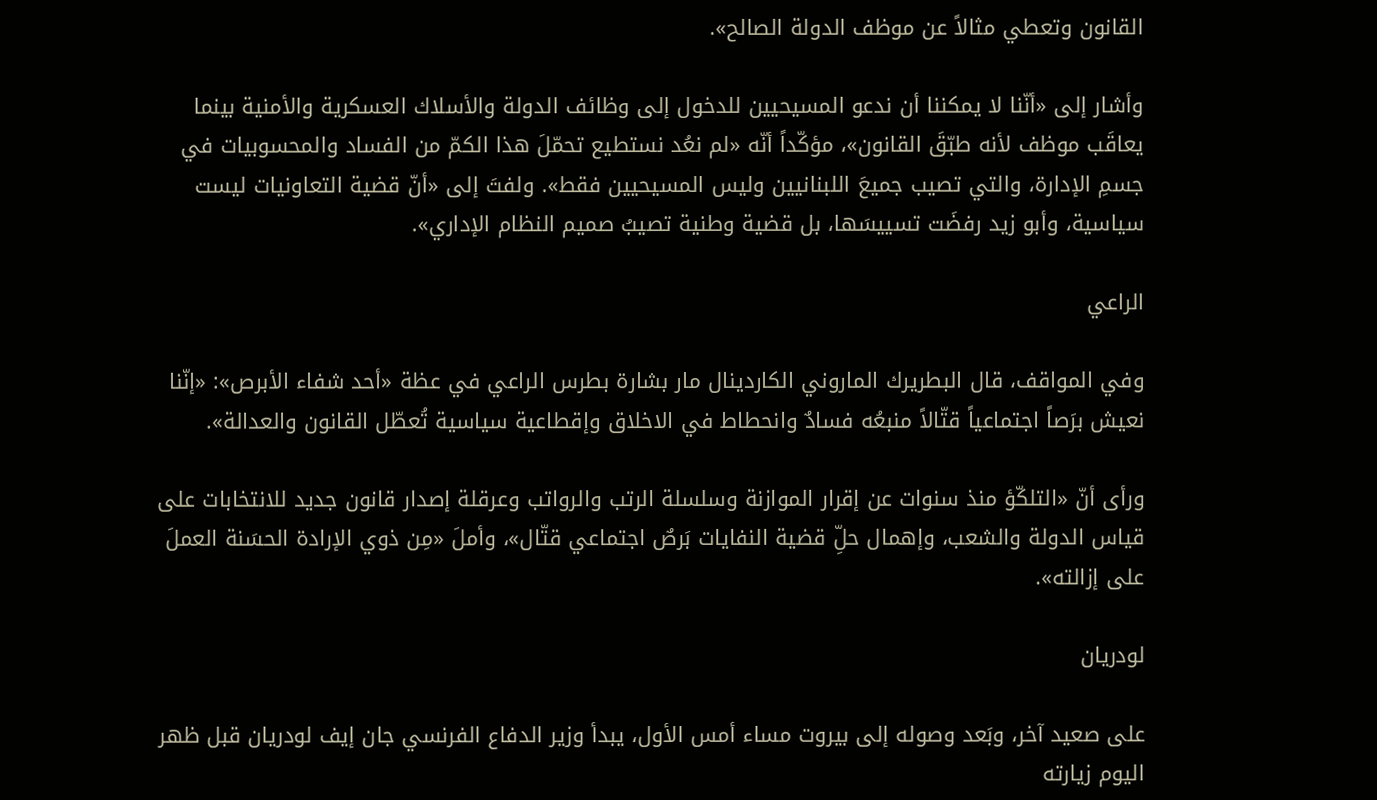القانون وتعطي مثالاً عن موظف الدولة الصالح».

وأشار إلى «أنّنا لا يمكننا أن ندعو المسيحيين للدخول إلى وظائف الدولة والأسلاك العسكرية والأمنية بينما يعاقَب موظف لأنه طبّقَ القانون»، مؤكّداً أنّه «لم نعُد نستطيع تحمّلَ هذا الكمّ من الفساد والمحسوبيات في جسمِ الإدارة، والتي تصيب جميعَ اللبنانيين وليس المسيحيين فقط». ولفتَ إلى «أنّ قضية التعاونيات ليست سياسية، وأبو زيد رفضَت تسييسَها، بل قضية وطنية تصيبُ صميم النظام الإداري».

الراعي

وفي المواقف، قال البطريرك الماروني الكاردينال مار بشارة بطرس الراعي في عظة «أحد شفاء الأبرص»: «إنّنا نعيش برَصاً اجتماعياً قتّالاً منبعُه فسادٌ وانحطاط في الاخلاق وإقطاعية سياسية تُعطّل القانون والعدالة».

ورأى أنّ «التلكّؤ منذ سنوات عن إقرار الموازنة وسلسلة الرتب والرواتب وعرقلة إصدار قانون جديد للانتخابات على قياس الدولة والشعب، وإهمال حلِّ قضية النفايات بَرصٌ اجتماعي قتّال»، وأملَ «مِن ذوي الإرادة الحسَنة العملَ على إزالته».

لودريان

على صعيد آخر، وبَعد وصوله إلى بيروت مساء أمس الأول، يبدأ وزير الدفاع الفرنسي جان إيف لودريان قبل ظهر اليوم زيارته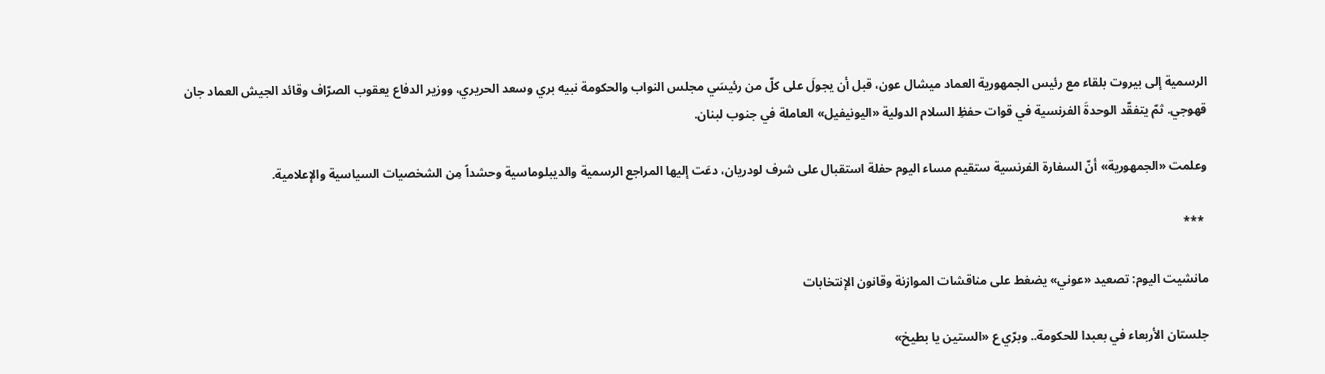الرسمية إلى بيروت بلقاء مع رئيس الجمهورية العماد ميشال عون، قبل أن يجولَ على كلّ من رئيسَي مجلس النواب والحكومة نبيه بري وسعد الحريري، ووزير الدفاع يعقوب الصرّاف وقائد الجيش العماد جان قهوجي. ثمّ يتفقّد الوحدةَ الفرنسية في قوات حفظِ السلام الدولية «اليونيفيل» العاملة في جنوب لبنان.

وعلمت «الجمهورية» أنّ السفارة الفرنسية ستقيم مساء اليوم حفلة استقبال على شرف لودريان، دعَت إليها المراجع الرسمية والديبلوماسية وحشداً مِن الشخصيات السياسية والإعلامية.

 ***

مانشيت اليوم: تصعيد «عوني» يضغط على مناقشات الموازنة وقانون الإنتخابات

جلستان الأربعاء في بعبدا للحكومة.. وبرّي ع «الستين يا بطيخ»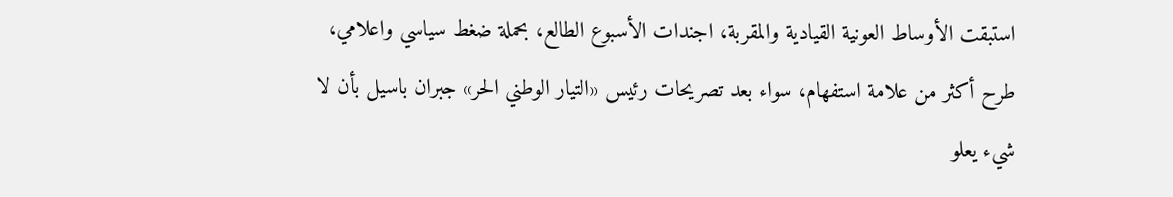استبقت الأوساط العونية القيادية والمقربة، اجندات الأسبوع الطالع، بحملة ضغط سياسي واعلامي، طرح أكثر من علامة استفهام، سواء بعد تصريحات رئيس «التيار الوطني الحر» جبران باسيل بأن لا شيء يعلو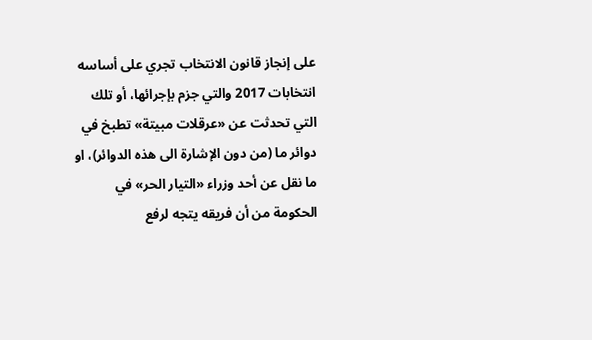على إنجاز قانون الانتخاب تجري على أساسه انتخابات 2017 والتي جزم بإجرائها، أو تلك التي تحدثت عن «عرقلات مبيتة» تطبخ في دوائر ما (من دون الإشارة الى هذه الدوائر)، او ما نقل عن أحد وزراء «التيار الحر» في الحكومة من أن فريقه يتجه لرفع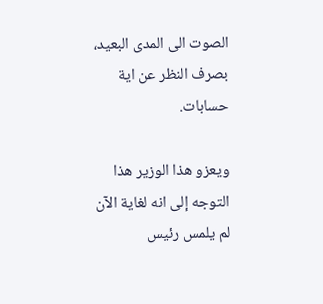الصوت الى المدى البعيد، بصرف النظر عن اية حسابات.

ويعزو هذا الوزير هذا التوجه إلى انه لغاية الآن لم يلمس رئيس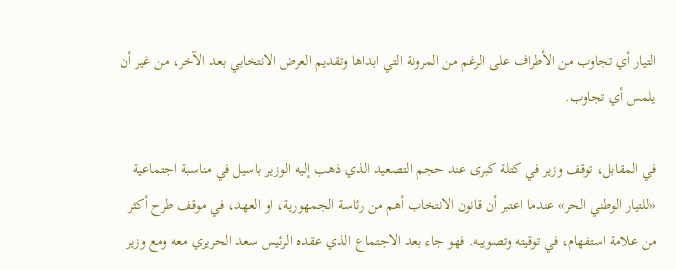التيار أي تجاوب من الأطراف على الرغم من المرونة التي ابداها وتقديم العرض الانتخابي بعد الآخر، من غير أن يلمس أي تجاوب.

في المقابل، توقف وزير في كتلة كبرى عند حجم التصعيد الذي ذهب إليه الوزير باسيل في مناسبة اجتماعية «للتيار الوطني الحر» عندما اعتبر أن قانون الانتخاب أهم من رئاسة الجمهورية، او العهد، في موقف طرح أكثر من علامة استفهام، في توقيته وتصويبه. فهو جاء بعد الاجتماع الذي عقده الرئيس سعد الحريري معه ومع وزير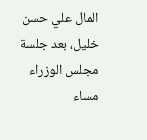المال علي حسن خليل، بعد جلسة مجلس الوزراء مساء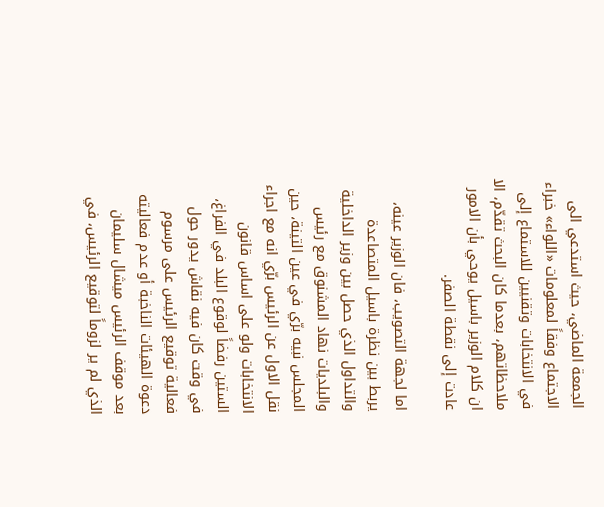الجمعة الماضي، حيث استدعي الى الاجتماع وفقاً لمعلومات «اللواء» خبراء في الانتخابات وتقنيين للاستماع إلى ملاحظاتهم، بعدما كان البحث تقدّم، الا ان كلام الوزير باسيل يوحي بأن الامور عادت إلى نقطة الصفر.

اما لجهة التصويب، فان الوزير عينه، يربط بين نظرة باسيل المتصاعدة والتداول الذي حصل بين وزير الداخلية والبلديات نهاد المشنوق مع رئيس المجلس نبيه برّي في عين التينة، حين نقل الاول عن الرئيس برّي انه مع اجراء الانتخابات ولو على اساس قانون الستين رفضاً لوقوع البلد في الفراغ، في وقت كان فيه نقاش يدور حول فعالية توقيع الرئيس على مرسوم دعوة الهيئات الناخبة أو عدم فعاليته بعد موقف الرئيس ميشال سليمان الذي لم ير لزوماً لتوقيع الرئيس، في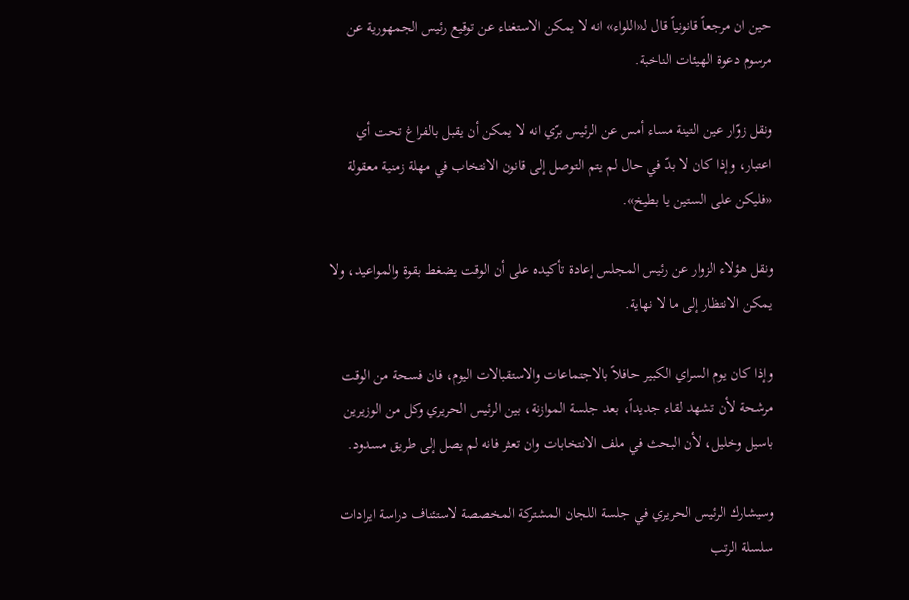حين ان مرجعاً قانونياً قال لـ«اللواء» انه لا يمكن الاستغناء عن توقيع رئيس الجمهورية عن مرسوم دعوة الهيئات الناخبة.

ونقل زوّار عين التينة مساء أمس عن الرئيس برّي انه لا يمكن أن يقبل بالفراغ تحت أي اعتبار، وإذا كان لا بدّ في حال لم يتم التوصل إلى قانون الانتخاب في مهلة زمنية معقولة «فليكن على الستين يا بطيخ».

ونقل هؤلاء الزوار عن رئيس المجلس إعادة تأكيده على أن الوقت يضغط بقوة والمواعيد، ولا يمكن الانتظار إلى ما لا نهاية.

وإذا كان يوم السراي الكبير حافلاً بالاجتماعات والاستقبالات اليوم، فان فسحة من الوقت مرشحة لأن تشهد لقاء جديداً، بعد جلسة الموازنة، بين الرئيس الحريري وكل من الوزيرين باسيل وخليل، لأن البحث في ملف الانتخابات وان تعثر فانه لم يصل إلى طريق مسدود.

وسيشارك الرئيس الحريري في جلسة اللجان المشتركة المخصصة لاستئناف دراسة ايرادات سلسلة الرتب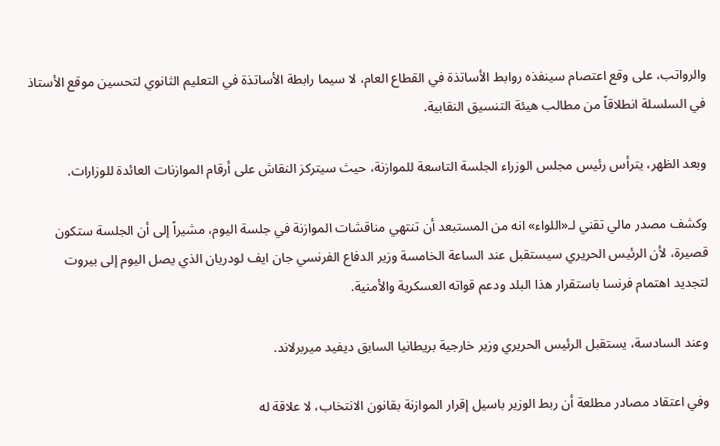والرواتب، على وقع اعتصام سينفذه روابط الأساتذة في القطاع العام، لا سيما رابطة الأساتذة في التعليم الثانوي لتحسين موقع الأستاذ في السلسلة انطلاقاً من مطالب هيئة التنسيق النقابية.

وبعد الظهر، يترأس رئيس مجلس الوزراء الجلسة التاسعة للموازنة، حيث سيتركز النقاش على أرقام الموازنات العائدة للوزارات.

وكشف مصدر مالي تقني لـ«اللواء» انه من المستبعد أن تنتهي مناقشات الموازنة في جلسة اليوم، مشيراً إلى أن الجلسة ستكون قصيرة، لأن الرئيس الحريري سيستقبل عند الساعة الخامسة وزير الدفاع الفرنسي جان ايف لودريان الذي يصل اليوم إلى بيروت لتجديد اهتمام فرنسا باستقرار هذا البلد ودعم قواته العسكرية والأمنية.

وعند السادسة، يستقبل الرئيس الحريري وزير خارجية بريطانيا السابق ديفيد ميربرلاند.

وفي اعتقاد مصادر مطلعة أن ربط الوزير باسيل إقرار الموازنة بقانون الانتخاب، لا علاقة له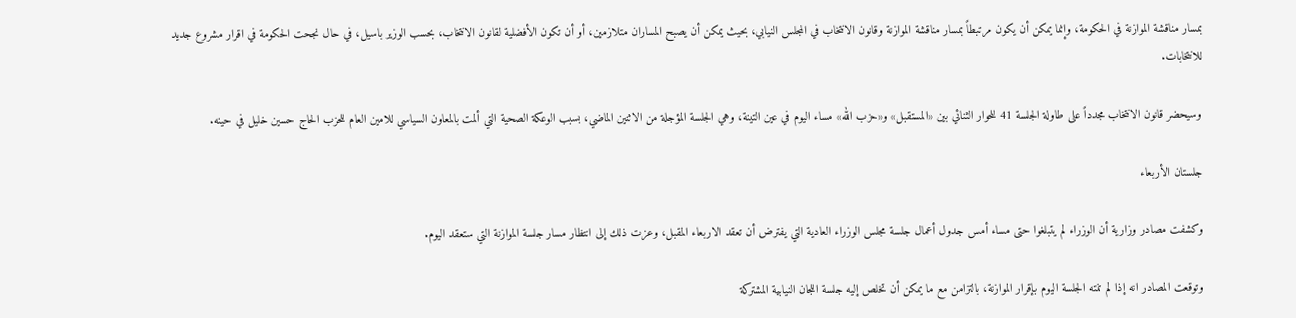بمسار مناقشة الموازنة في الحكومة، وإنما يمكن أن يكون مرتبطاً بمسار مناقشة الموازنة وقانون الانتخاب في المجلس النيابي، بحيث يمكن أن يصبح المساران متلازمين، أو أن تكون الأفضلية لقانون الانتخاب، بحسب الوزير باسيل، في حال نجحت الحكومة في اقرار مشروع جديد للانتخابات.

وسيحضر قانون الانتخاب مجدداً على طاولة الجلسة 41 للحوار الثنائي بين «المستقبل» و«حزب الله» مساء اليوم في عين التينة، وهي الجلسة المؤجلة من الاثنين الماضي، بسبب الوعكة الصحية التي ألمت بالمعاون السياسي للامين العام للحزب الحاج حسين خليل في حينه.

جلستان الأربعاء

وكشفت مصادر وزارية أن الوزراء لم يتبلغوا حتى مساء أمس جدول أعمال جلسة مجلس الوزراء العادية التي يفترض أن تعقد الاربعاء المقبل، وعزت ذلك إلى انتظار مسار جلسة الموازنة التي ستعقد اليوم.

وتوقعت المصادر انه إذا لم تنته الجلسة اليوم بإقرار الموازنة، بالتزامن مع ما يمكن أن تخلص إليه جلسة اللجان النيابية المشتركة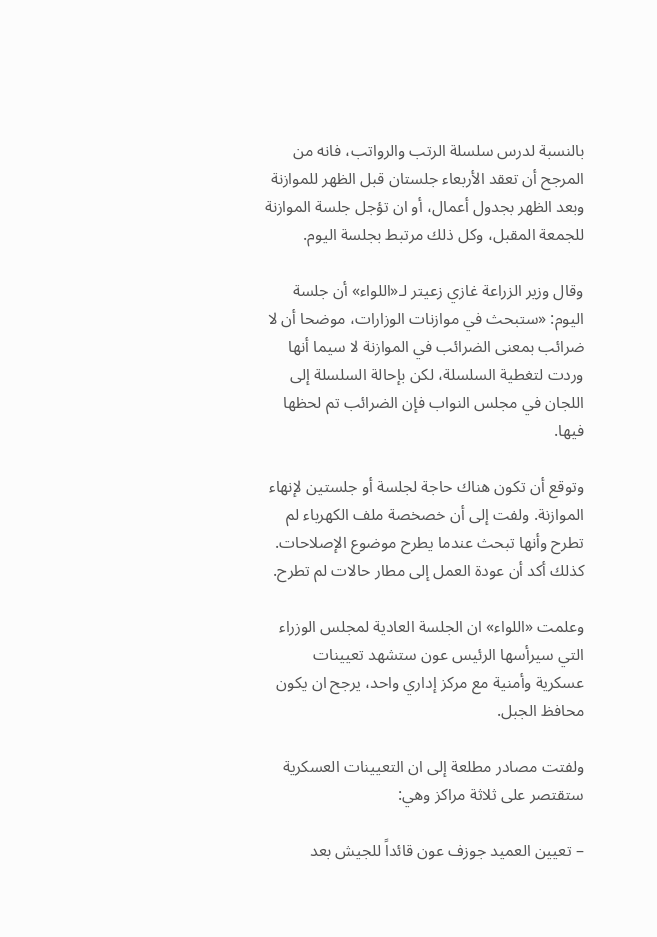بالنسبة لدرس سلسلة الرتب والرواتب، فانه من المرجح أن تعقد الأربعاء جلستان قبل الظهر للموازنة وبعد الظهر بجدول أعمال، أو ان تؤجل جلسة الموازنة للجمعة المقبل، وكل ذلك مرتبط بجلسة اليوم.

وقال وزير الزراعة غازي زعيتر لـ«اللواء» أن جلسة اليوم: «ستبحث في موازنات الوزارات، موضحا أن لا ضرائب بمعنى الضرائب في الموازنة لا سيما أنها وردت لتغطية السلسلة، لكن بإحالة السلسلة إلى اللجان في مجلس النواب فإن الضرائب تم لحظها فيها.

وتوقع أن تكون هناك حاجة لجلسة أو جلستين لإنهاء الموازنة. ولفت إلى أن خصخصة ملف الكهرباء لم تطرح وأنها تبحث عندما يطرح موضوع الإصلاحات. كذلك أكد أن عودة العمل إلى مطار حالات لم تطرح.

وعلمت «اللواء» ان الجلسة العادية لمجلس الوزراء التي سيرأسها الرئيس عون ستشهد تعيينات عسكرية وأمنية مع مركز إداري واحد، يرجح ان يكون محافظ الجبل.

ولفتت مصادر مطلعة إلى ان التعيينات العسكرية ستقتصر على ثلاثة مراكز وهي:

– تعيين العميد جوزف عون قائداً للجيش بعد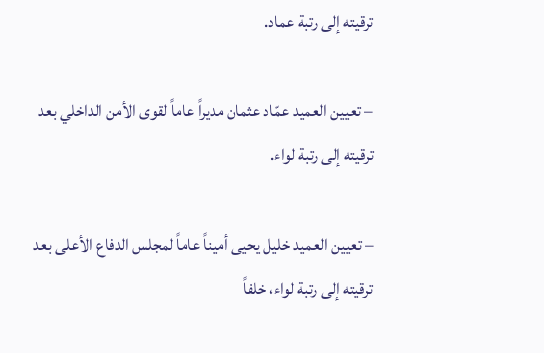ترقيته إلى رتبة عماد.

– تعيين العميد عمّاد عثمان مديراً عاماً لقوى الأمن الداخلي بعد ترقيته إلى رتبة لواء.

– تعيين العميد خليل يحيى أميناً عاماً لمجلس الدفاع الأعلى بعد ترقيته إلى رتبة لواء، خلفاً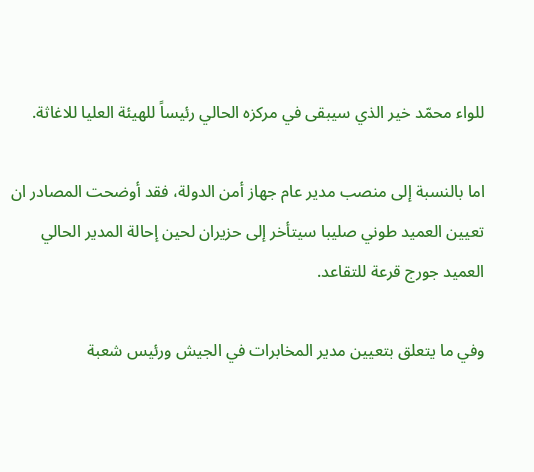للواء محمّد خير الذي سيبقى في مركزه الحالي رئيساً للهيئة العليا للاغاثة.

اما بالنسبة إلى منصب مدير عام جهاز أمن الدولة، فقد أوضحت المصادر ان تعيين العميد طوني صليبا سيتأخر إلى حزيران لحين إحالة المدير الحالي العميد جورج قرعة للتقاعد.

وفي ما يتعلق بتعيين مدير المخابرات في الجيش ورئيس شعبة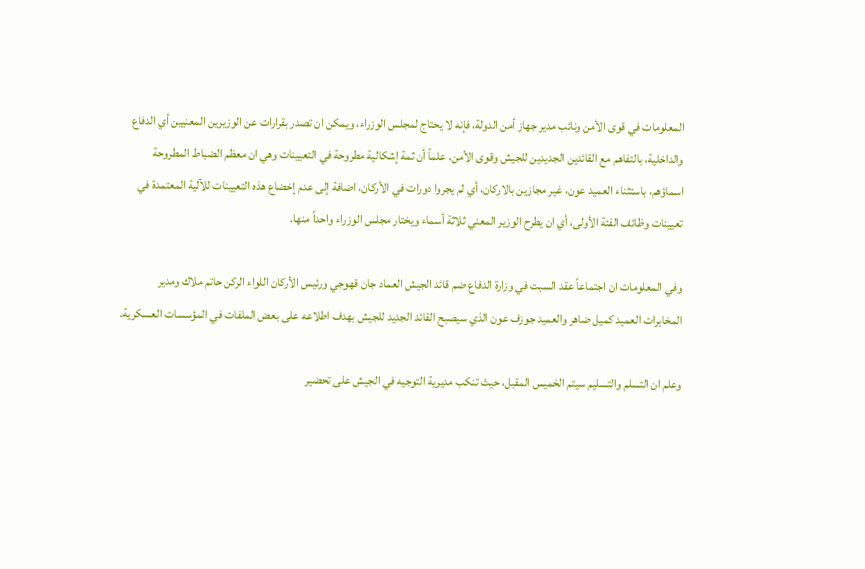المعلومات في قوى الأمن ونائب مدير جهاز أمن الدولة، فإنه لا يحتاج لمجلس الوزراء، ويمكن ان تصدر بقرارات عن الوزيرين المعنيين أي الدفاع والداخلية، بالتفاهم مع القائدين الجديدين للجيش وقوى الأمن، علماً أن ثمة إشكالية مطروحة في التعيينات وهي ان معظم الضباط المطروحة اسماؤهم، باستثناء العميد عون، غير مجازين بالاركان، أي لم يجروا دورات في الأركان، اضافة إلى عدم إخضاع هذه التعيينات للآلية المعتمدة في تعيينات وظائف الفئة الأولى، أي ان يطرح الوزير المعني ثلاثة أسماء ويختار مجلس الوزراء واحداً منها.

وفي المعلومات ان اجتماعاً عقد السبت في وزارة الدفاع ضم قائد الجيش العماد جان قهوجي ورئيس الأركان اللواء الركن حاتم ملاك ومدير المخابرات العميد كميل ضاهر والعميد جوزف عون الذي سيصبح القائد الجديد للجيش بهدف اطلاعه على بعض الملفات في المؤسسات العسكرية.

وعلم ان التسلم والتسليم سيتم الخميس المقبل، حيث تنكب مديرية التوجيه في الجيش على تحضير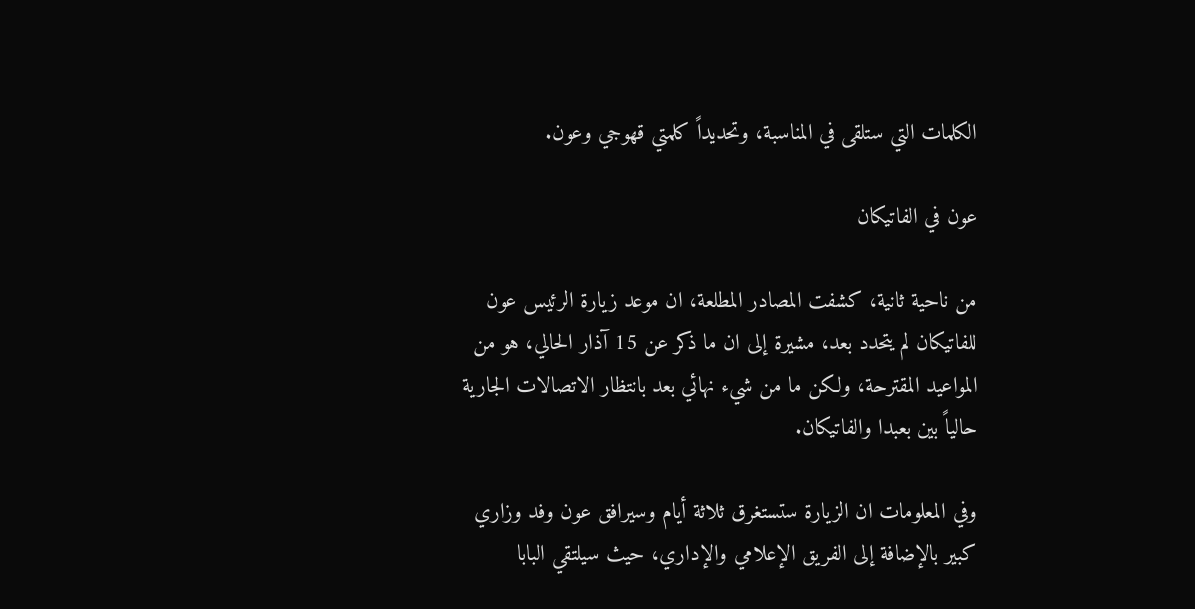الكلمات التي ستلقى في المناسبة، وتحديداً كلمتي قهوجي وعون.

عون في الفاتيكان

من ناحية ثانية، كشفت المصادر المطلعة، ان موعد زيارة الرئيس عون للفاتيكان لم يتحدد بعد، مشيرة إلى ان ما ذكر عن 15 آذار الحالي، هو من المواعيد المقترحة، ولكن ما من شيء نهائي بعد بانتظار الاتصالات الجارية حالياً بين بعبدا والفاتيكان.

وفي المعلومات ان الزيارة ستستغرق ثلاثة أيام وسيرافق عون وفد وزاري كبير بالإضافة إلى الفريق الإعلامي والإداري، حيث سيلتقي البابا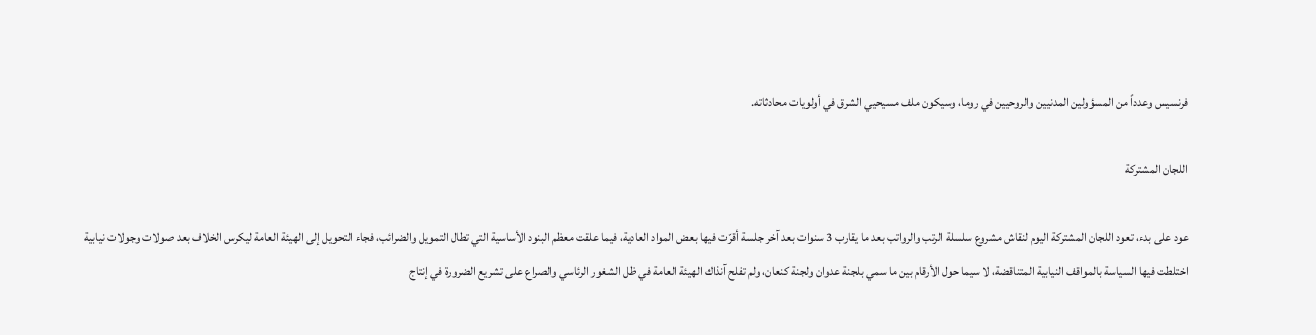فرنسيس وعدداً من المسؤولين المدنيين والروحيين في روما، وسيكون ملف مسيحيي الشرق في أولويات محادثاته.

اللجان المشتركة

عود على بدء، تعود اللجان المشتركة اليوم لنقاش مشروع سلسلة الرتب والرواتب بعد ما يقارب 3 سنوات بعد آخر جلسة أقرّت فيها بعض المواد العادية، فيما علقت معظم البنود الأساسية التي تطال التمويل والضرائب، فجاء التحويل إلى الهيئة العامة ليكرس الخلاف بعد صولات وجولات نيابية اختلطت فيها السياسة بالمواقف النيابية المتناقضة، لا سيما حول الأرقام بين ما سمي بلجنة عدوان ولجنة كنعان، ولم تفلح آنذاك الهيئة العامة في ظل الشغور الرئاسي والصراع على تشريع الضرورة في إنتاج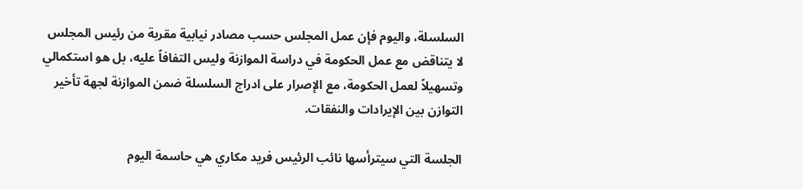السلسلة، واليوم فإن عمل المجلس حسب مصادر نيابية مقربة من رئيس المجلس لا يتناقض مع عمل الحكومة في دراسة الموازنة وليس التفافاً عليه، بل هو استكمالي وتسهيلاً لعمل الحكومة، مع الإصرار على ادراج السلسلة ضمن الموازنة لجهة تأخير التوازن بين الإيرادات والنفقات.

الجلسة التي سيترأسها نائب الرئيس فريد مكاري هي حاسمة اليوم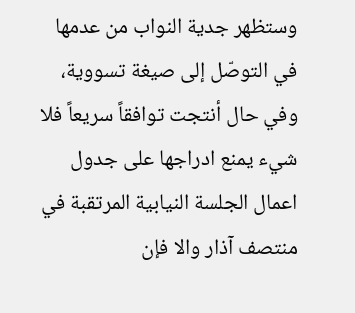وستظهر جدية النواب من عدمها في التوصّل إلى صيغة تسووية، وفي حال أنتجت توافقاً سريعاً فلا شيء يمنع ادراجها على جدول اعمال الجلسة النيابية المرتقبة في منتصف آذار والا فإن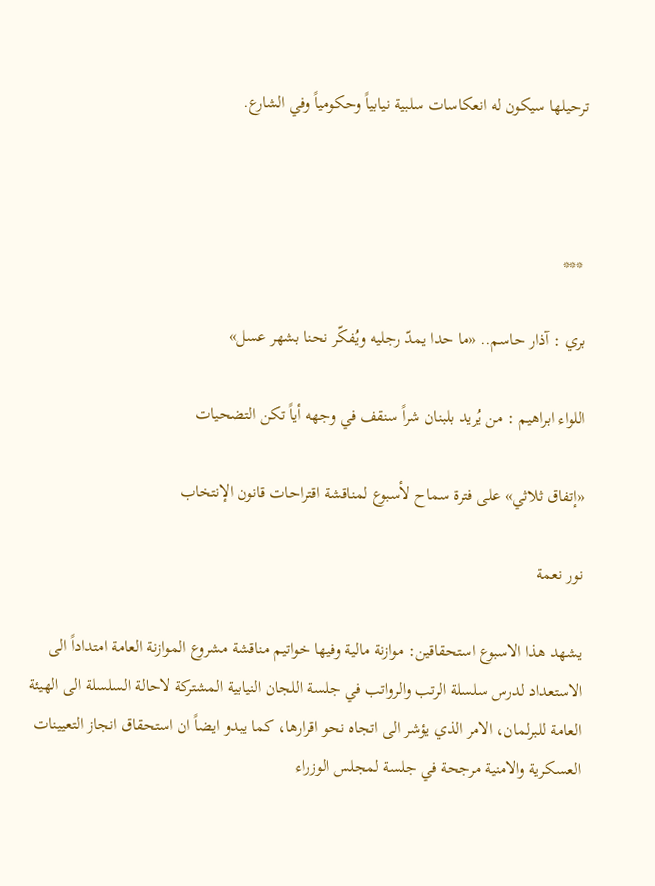ترحيلها سيكون له انعكاسات سلبية نيابياً وحكومياً وفي الشارع.



 ***

بري : آذار حاسم.. «ما حدا يمدّ رجليه ويُفكّر نحنا بشهر عسل»

اللواء ابراهيم : من يُريد بلبنان شراً سنقف في وجهه أياً تكن التضحيات

«إتفاق ثلاثي» على فترة سماح لأسبوع لمناقشة اقتراحات قانون الإنتخاب

نور نعمة

يشهد هذا الاسبوع استحقاقين: موازنة مالية وفيها خواتيم مناقشة مشروع الموازنة العامة امتداداً الى الاستعداد لدرس سلسلة الرتب والرواتب في جلسة اللجان النيابية المشتركة لاحالة السلسلة الى الهيئة العامة للبرلمان، الامر الذي يؤشر الى اتجاه نحو اقرارها، كما يبدو ايضاً ان استحقاق انجاز التعيينات العسكرية والامنية مرجحة في جلسة لمجلس الوزراء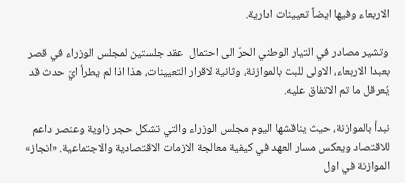الاربعاء وفيها ايضاً تعيينات ادارية.

وتشير مصادر في التيار الوطني الحرّ الى احتمال  عقد جلستين لمجلس الوزراء في قصر بعبدا الاربعاء، الاولى للبت بالموازنة، وثانية لاقرار التعيينات، هذا اذا لم يطرأ ايّ حدث قد يُعرقل ما تم الاتفاق عليه.

نبدأ بالموازنة، حيث يناقشها اليوم مجلس الوزراء والتي تشكل حجر زاوية وعنصر داعم للاقتصاد ويعكس مسار العهد في كيفية معالجة الازمات الاقتصادية والاجتماعية. «انجاز» الموازنة في اول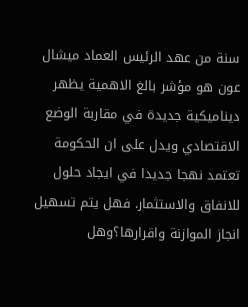سنة من عهد الرئيس العماد ميشال عون هو مؤشر بالغ الاهمية يظهر ديناميكية جديدة في مقاربة الوضع الاقتصادي ويدل على ان الحكومة تعتمد نهجا جديدا في ايجاد حلول للانفاق والاستثمار. فهل يتم تسهيل انجاز الموازنة واقرارها؟وهل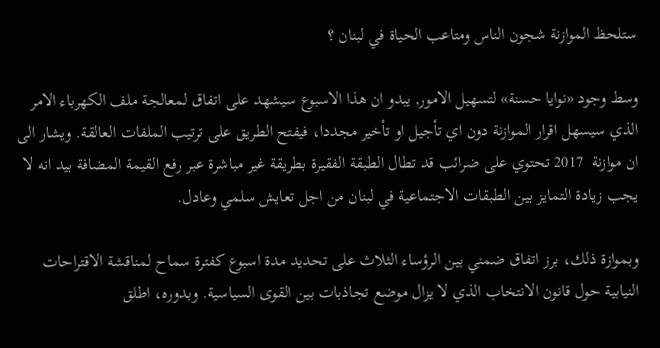ستلحظ الموازنة شجون الناس ومتاعب الحياة في لبنان ؟

وسط وجود «نوايا حسنة» لتسهيل الامور, يبدو ان هذا الاسبوع سيشهد على اتفاق لمعالجة ملف الكهرباء الامر الذي سيسهل اقرار الموازنة دون اي تأجيل او تأخير مجددا، فيفتح الطريق على ترتيب الملفات العالقة. ويشار الى ان موازنة  2017 تحتوي على ضرائب قد تطال الطبقة الفقيرة بطريقة غير مباشرة عبر رفع القيمة المضافة بيد انه لا يجب زيادة التمايز بين الطبقات الاجتماعية في لبنان من اجل تعايش سلمي وعادل.

وبموازة ذلك، برز اتفاق ضمني بين الرؤساء الثلاث على تحديد مدة اسبوع كفترة سماح لمناقشة الاقتراحات النيابية حول قانون الانتخاب الذي لا يزال موضع تجاذبات بين القوى السياسية. وبدوره، اطلق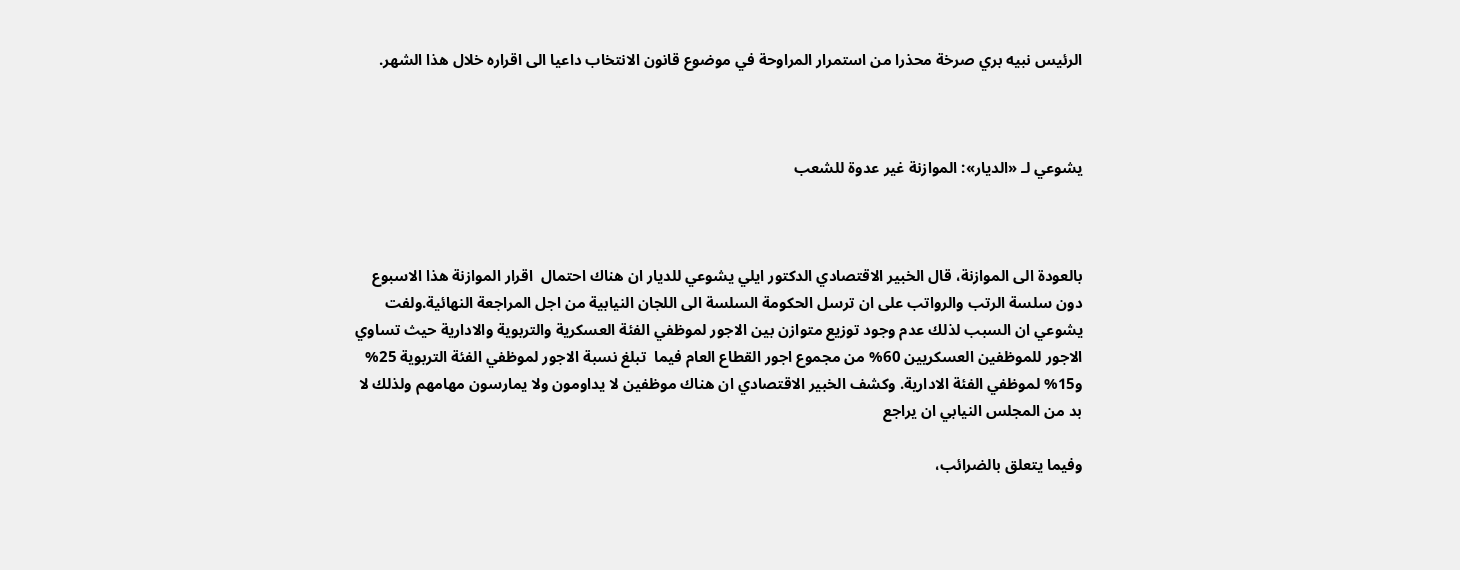الرئيس نبيه بري صرخة محذرا من استمرار المراوحة في موضوع قانون الانتخاب داعيا الى اقراره خلال هذا الشهر.



يشوعي لـ «الديار»: الموازنة غير عدوة للشعب



بالعودة الى الموازنة، قال الخبير الاقتصادي الدكتور ايلي يشوعي للديار ان هناك احتمال  اقرار الموازنة هذا الاسبوع دون سلسة الرتب والرواتب على ان ترسل الحكومة السلسة الى اللجان النيابية من اجل المراجعة النهائية.ولفت يشوعي ان السبب لذلك عدم وجود توزيع متوازن بين الاجور لموظفي الفئة العسكرية والتربوية والادارية حيث تساوي الاجور للموظفين العسكريين 60% من مجموع اجور القطاع العام فيما  تبلغ نسبة الاجور لموظفي الفئة التربوية 25% و15% لموظفي الفئة الادارية. وكشف الخبير الاقتصادي ان هناك موظفين لا يداومون ولا يمارسون مهامهم ولذلك لا بد من المجلس النيابي ان يراجع

وفيما يتعلق بالضرائب،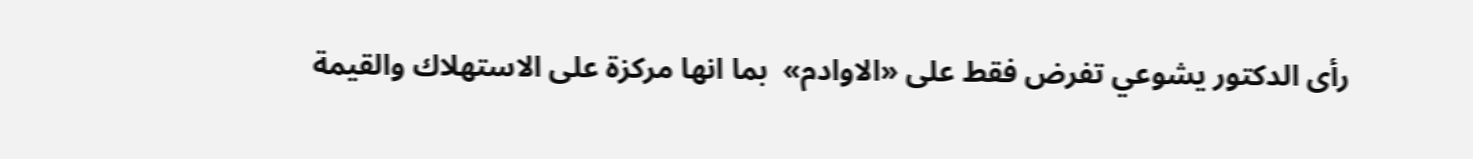رأى الدكتور يشوعي تفرض فقط على «الاوادم»  بما انها مركزة على الاستهلاك والقيمة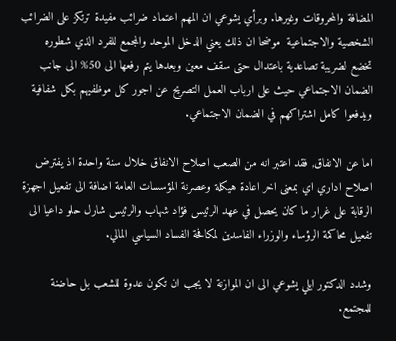المضافة والمحروقات وغيرها. وبرأي يشوعي ان المهم اعتماد ضرائب مفيدة ترتكز على الضرائب الشخصية والاجتماعية  موضحا ان ذلك يعني الدخل الموحد والمجمع للفرد الذي شطوره تخضع لضريبة تصاعدية باعتدال حتى سقف معين وبعدها يتم رفعها الى 50% الى جانب الضمان الاجتماعي حيث على ارباب العمل التصريح عن اجور كل موظفيهم بكل شفافية ويدفعوا كامل اشتراكهم في الضمان الاجتماعي.

اما عن الانفاق, فقد اعتبر انه من الصعب اصلاح الانفاق خلال سنة واحدة اذ يفترض اصلاح اداري اي بمعنى اخر اعادة هيكلة وعصرنة المؤسسات العامة اضافة الى تفعيل اجهزة الرقابة على غرار ما كان يحصل في عهد الرئيس فؤاد شهاب والرئيس شارل حلو داعيا الى تفعيل محاكمة الرؤساء والوزراء الفاسدين لمكافحة الفساد السياسي المالي.

وشدد الدكتور ايلي يشوعي الى ان الموازنة لا يجب ان تكون عدوة للشعب بل حاضنة للمجتمع.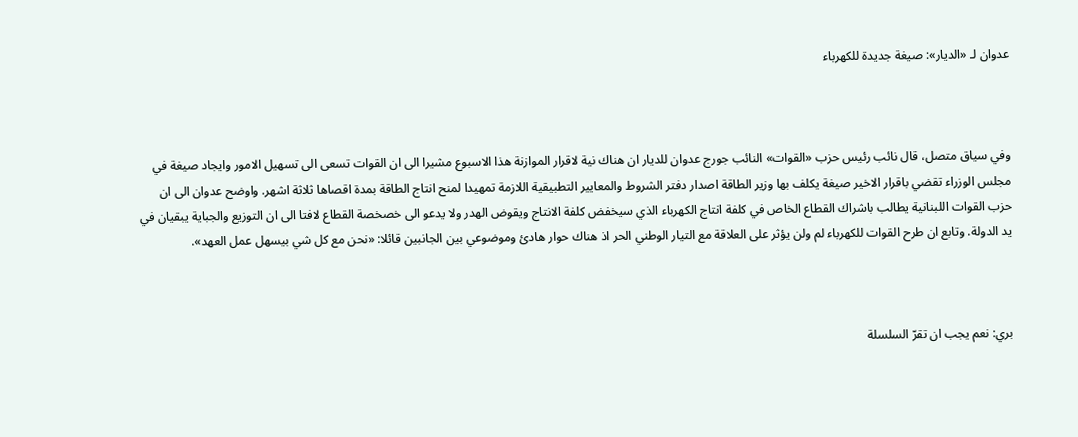عدوان لـ «الديار»: صيغة جديدة للكهرباء



وفي سياق متصل، قال نائب رئيس حزب «القوات» النائب جورج عدوان للديار ان هناك نية لاقرار الموازنة هذا الاسبوع مشيرا الى ان القوات تسعى الى تسهيل الامور وايجاد صيغة في مجلس الوزراء تقضي باقرار الاخير صيغة يكلف بها وزير الطاقة اصدار دفتر الشروط والمعايير التطبيقية اللازمة تمهيدا لمنح انتاج الطاقة بمدة اقصاها ثلاثة اشهر. واوضح عدوان الى ان حزب القوات اللبنانية يطالب باشراك القطاع الخاص في كلفة انتاج الكهرباء الذي سيخفض كلفة الانتاج ويقوض الهدر ولا يدعو الى خصخصة القطاع لافتا الى ان التوزيع والجباية يبقيان في يد الدولة. وتابع ان طرح القوات للكهرباء لم ولن يؤثر على العلاقة مع التيار الوطني الحر اذ هناك حوار هادئ وموضوعي بين الجانبين قائلا: «نحن مع كل شي بيسهل عمل العهد».



بري: نعم يجب ان تقرّ السلسلة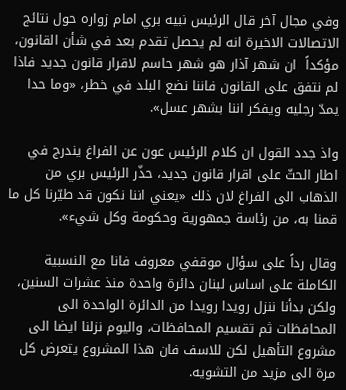وفي مجال آخر قال الرئيس نبيه بري امام زواره حول نتائج الاتصالات الاخيرة انه لم يحصل تقدم بعد في شأن القانون، مؤكداً  ان شهر آذار هو شهر حاسم لاقرار قانون جديد فاذا لم نتفق على القانون فاننا نضع البلد في خطر، «وما حدا يمدّ رجليه ويفكر اننا بشهر عسل».

واذ جدد القول ان كلام الرئيس عون عن الفراغ يندرج في اطار الحثّ على اقرار قانون جديد، حذّر الرئيس بري من الذهاب الى الفراغ لان ذلك «يعني اننا نكون قد طيّرنا كل ما قمنا به، من رئاسة جمهورية وحكومة وكل شيء».

وقال رداً على سؤال موقفي معروف فانا مع النسبية الكاملة على اساس لبنان دائرة واحدة منذ عشرات السنين، ولكن بدأنا ننزل رويدا رويدا من الدائرة الواحدة الى المحافظات ثم تقسيم المحافظات، واليوم نزلنا ايضا الى مشروع التأهيل لكن للاسف فان هذا المشروع يتعرض كل مرة الى مزيد من التشويه.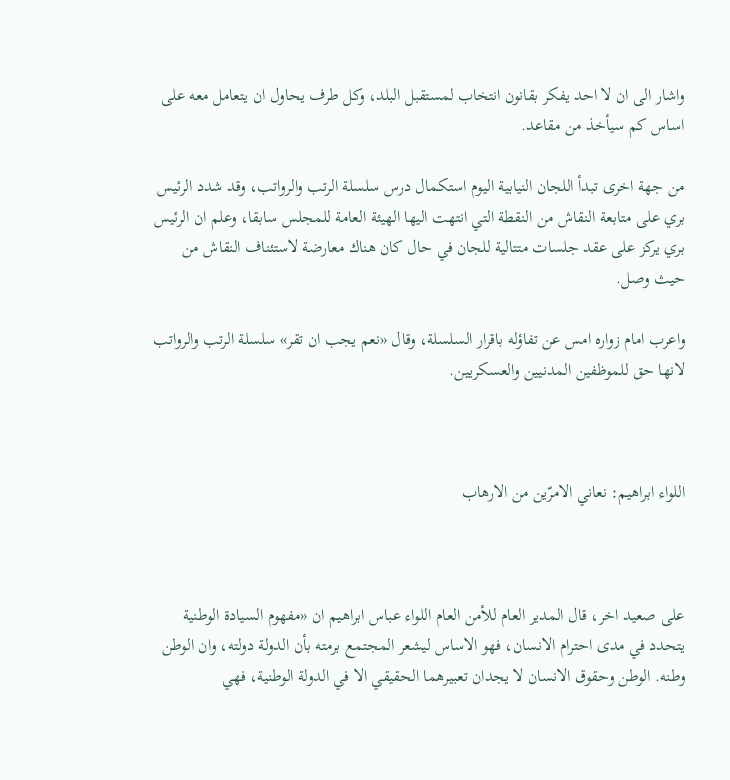واشار الى ان لا احد يفكر بقانون انتخاب لمستقبل البلد، وكل طرف يحاول ان يتعامل معه على اساس كم سيأخذ من مقاعد.

من جهة اخرى تبدأ اللجان النيابية اليوم استكمال درس سلسلة الرتب والرواتب، وقد شدد الرئيس بري على متابعة النقاش من النقطة التي انتهت اليها الهيئة العامة للمجلس سابقا، وعلم ان الرئيس بري يركز على عقد جلسات متتالية للجان في حال كان هناك معارضة لاستئناف النقاش من حيث وصل.

واعرب امام زواره امس عن تفاؤله باقرار السلسلة، وقال «نعم يجب ان تقر» سلسلة الرتب والرواتب لانها حق للموظفين المدنيين والعسكريين.



اللواء ابراهيم: نعاني الامرّين من الارهاب



على صعيد اخر، قال المدير العام للأمن العام اللواء عباس ابراهيم ان «مفهوم السيادة الوطنية يتحدد في مدى احترام الانسان، فهو الاساس ليشعر المجتمع برمته بأن الدولة دولته، وان الوطن وطنه. الوطن وحقوق الانسان لا يجدان تعبيرهما الحقيقي الا في الدولة الوطنية، فهي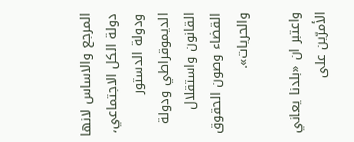المرجع والاساس لانها دولة الكل الاجتماعي، ودولة الدستور الديموقراطي ودولة القانون واستقلال القضاء وصون الحقوق والحريات».

واعتبر ان «بلدنا يعاني الأمرّين على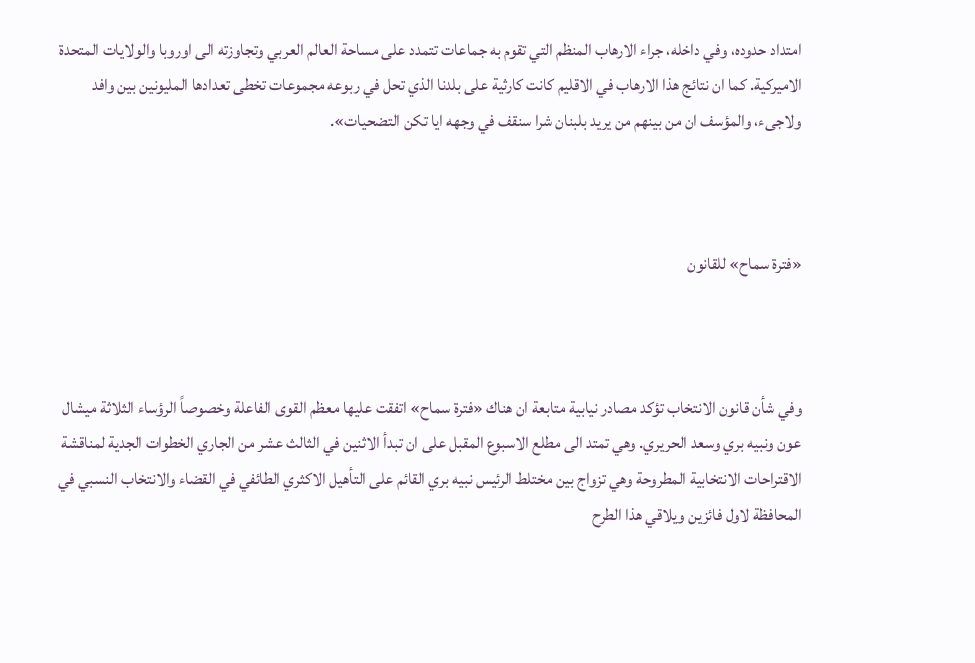امتداد حدوده، وفي داخله، جراء الارهاب المنظم التي تقوم به جماعات تتمدد على مساحة العالم العربي وتجاوزته الى اوروبا والولايات المتحدة الاميركية. كما ان نتائج هذا الارهاب في الاقليم كانت كارثية على بلدنا الذي تحل في ربوعه مجموعات تخطى تعدادها المليونين بين وافد ولاجىء، والمؤسف ان من بينهم من يريد بلبنان شرا سنقف في وجهه ايا تكن التضحيات».



«فترة سماح» للقانون



وفي شأن قانون الانتخاب تؤكد مصادر نيابية متابعة ان هناك «فترة سماح» اتفقت عليها معظم القوى الفاعلة وخصوصاً الرؤساء الثلاثة ميشال عون ونبيه بري وسعد الحريري. وهي تمتد الى مطلع الاسبوع المقبل على ان تبدأ الاثنين في الثالث عشر من الجاري الخطوات الجدية لمناقشة الاقتراحات الانتخابية المطروحة وهي تزواج بين مختلط الرئيس نبيه بري القائم على التأهيل الاكثري الطائفي في القضاء والانتخاب النسبي في المحافظة لاول فائزين ويلاقي هذا الطرح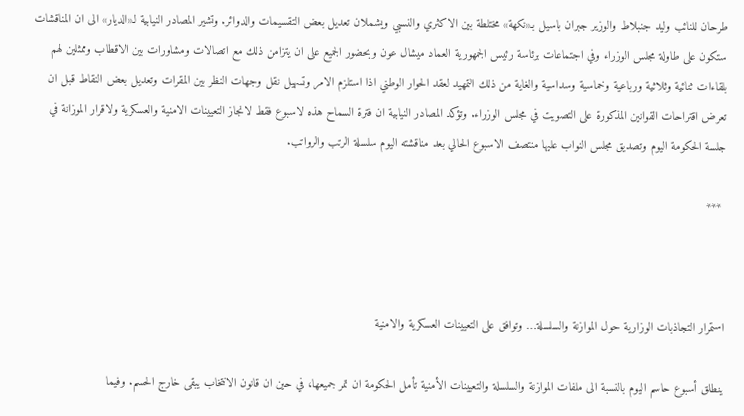طرحان للنائب وليد جنبلاط والوزير جبران باسيل بـ«نكهة» مختلطة بين الاكثري والنسبي ويشملان تعديل بعض التقسيمات والدوائر. وتشير المصادر النيابية لـ«الديار» الى ان المناقشات ستكون على طاولة مجلس الوزراء وفي اجتماعات برئاسة رئيس الجمهورية العماد ميشال عون وبحضور الجميع على ان يتزامن ذلك مع اتصالات ومشاورات بين الاقطاب وممثلين لهم بلقاءات ثنائية وثلاثية ورباعية وخماسية وسداسية والغاية من ذلك التمهيد لعقد الحوار الوطني اذا استلزم الامر وتسهيل نقل وجهات النظر بين المقرات وتعديل بعض النقاط قبل ان تعرض اقتراحات القوانين المذكورة على التصويت في مجلس الوزراء. وتؤكد المصادر النيابية ان فترة السماح هذه لاسبوع فقط لانجاز التعيينات الامنية والعسكرية ولاقرار الموزانة في جلسة الحكومة اليوم وتصديق مجلس النواب عليها منتصف الاسبوع الحالي بعد مناقشته اليوم سلسلة الرتب والرواتب.

 ***



استمرار التجاذبات الوزارية حول الموازنة والسلسلة… وتوافق على التعيينات العسكرية والامنية

ينطلق أسبوع حاسم اليوم بالنسبة الى ملفات الموازنة والسلسلة والتعيينات الأمنية تأمل الحكومة ان تمر جميعها، في حين ان قانون الانتخاب يبقى خارج الحسم. وفيما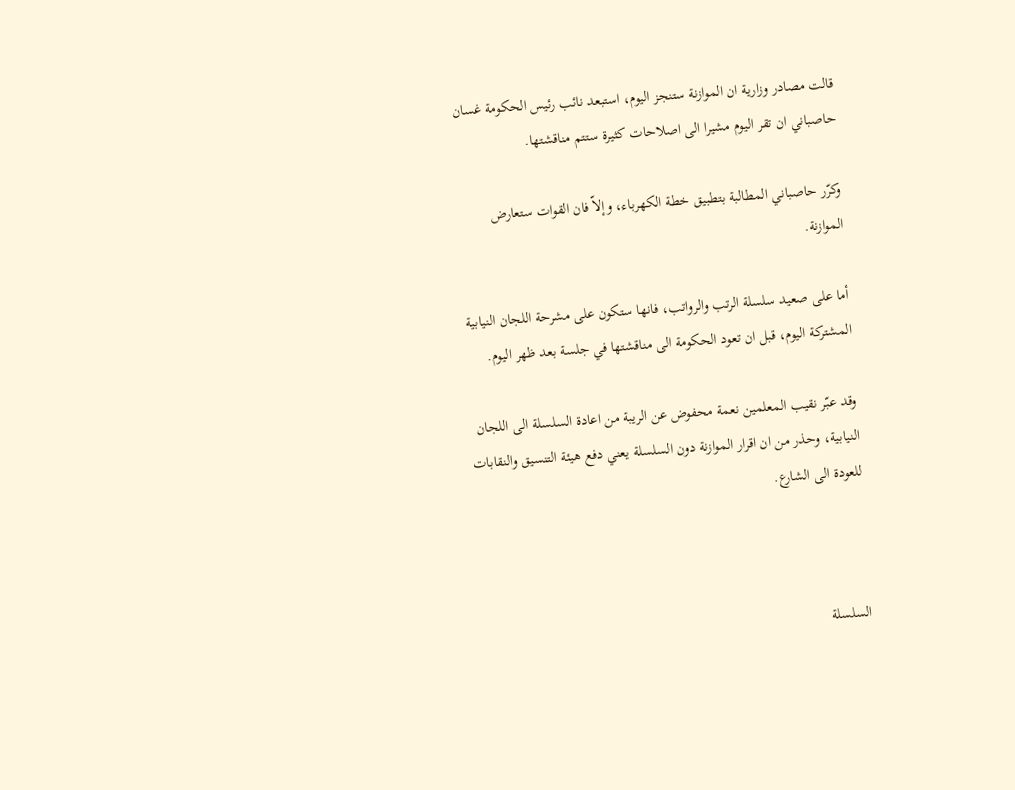قالت مصادر وزارية ان الموازنة ستنجز اليوم، استبعد نائب رئيس الحكومة غسان حاصباني ان تقر اليوم مشيرا الى اصلاحات كثيرة ستتم مناقشتها.

وكرّر حاصباني المطالبة بتطبيق خطة الكهرباء، وإلاّ فان القوات ستعارض الموازنة.

أما على صعيد سلسلة الرتب والرواتب، فانها ستكون على مشرحة اللجان النيابية المشتركة اليوم، قبل ان تعود الحكومة الى مناقشتها في جلسة بعد ظهر اليوم.

وقد عبّر نقيب المعلمين نعمة محفوض عن الريبة من اعادة السلسلة الى اللجان النيابية، وحذر من ان اقرار الموازنة دون السلسلة يعني دفع هيئة التنسيق والنقابات للعودة الى الشارع.



السلسلة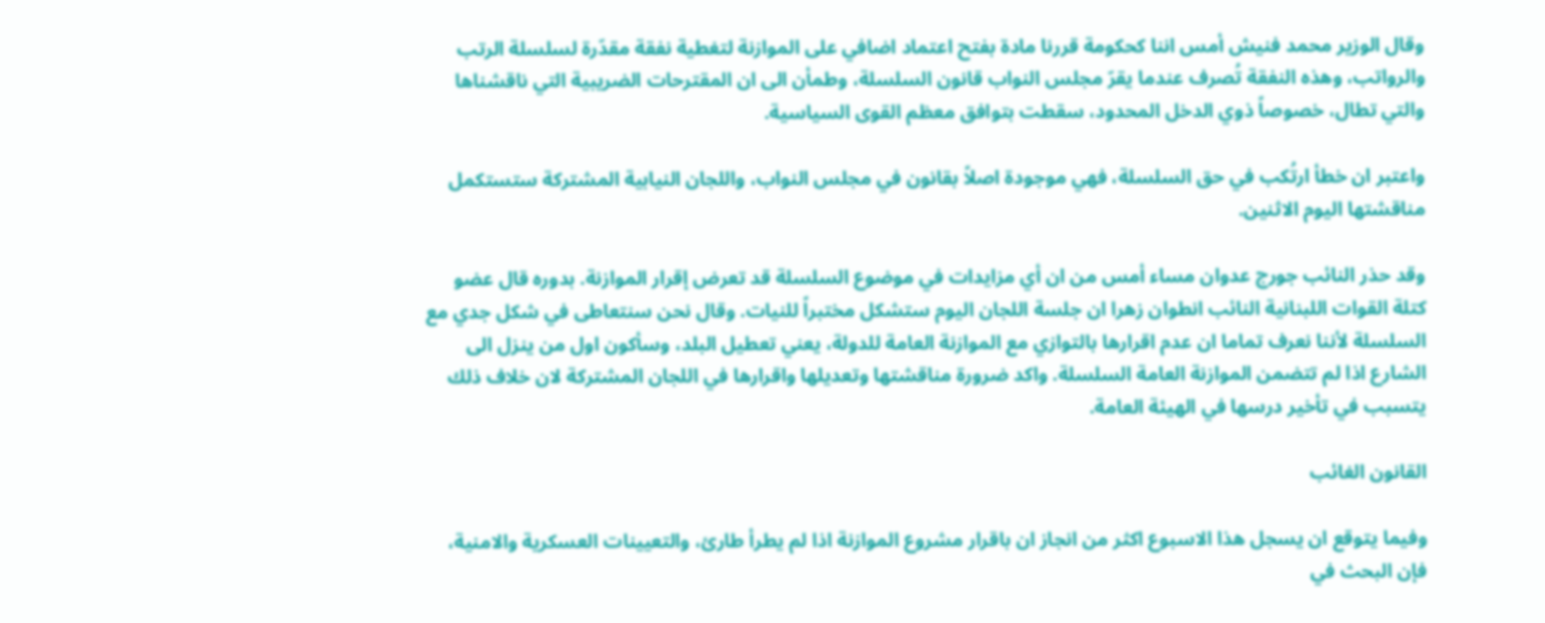وقال الوزير محمد فنيش أمس اننا كحكومة قررنا مادة بفتح اعتماد اضافي على الموازنة لتغطية نفقة مقدّرة لسلسلة الرتب والرواتب، وهذه النفقة تُصرف عندما يقرّ مجلس النواب قانون السلسلة، وطمأن الى ان المقترحات الضريبية التي ناقشناها والتي تطال، خصوصاً ذوي الدخل المحدود، سقطت بتوافق معظم القوى السياسية.

واعتبر ان خطأ ارتُكب في حق السلسلة، فهي موجودة اصلاً بقانون في مجلس النواب، واللجان النيابية المشتركة ستستكمل مناقشتها اليوم الاثنين.

وقد حذر النائب جورج عدوان مساء أمس من ان أي مزايدات في موضوع السلسلة قد تعرض إقرار الموازنة. بدوره قال عضو كتلة القوات اللبنانية النائب انطوان زهرا ان جلسة اللجان اليوم ستشكل مختبراً للنيات. وقال نحن سنتعاطى في شكل جدي مع السلسلة لأننا نعرف تماما ان عدم اقرارها بالتوازي مع الموازنة العامة للدولة، يعني تعطيل البلد، وسأكون اول من ينزل الى الشارع اذا لم تتضمن الموازنة العامة السلسلة. واكد ضرورة مناقشتها وتعديلها واقرارها في اللجان المشتركة لان خلاف ذلك يتسبب في تأخير درسها في الهيئة العامة.

القانون الغائب

وفيما يتوقع ان يسجل هذا الاسبوع اكثر من انجاز ان باقرار مشروع الموازنة اذا لم يطرأ طارئ، والتعيينات العسكرية والامنية، فإن البحث في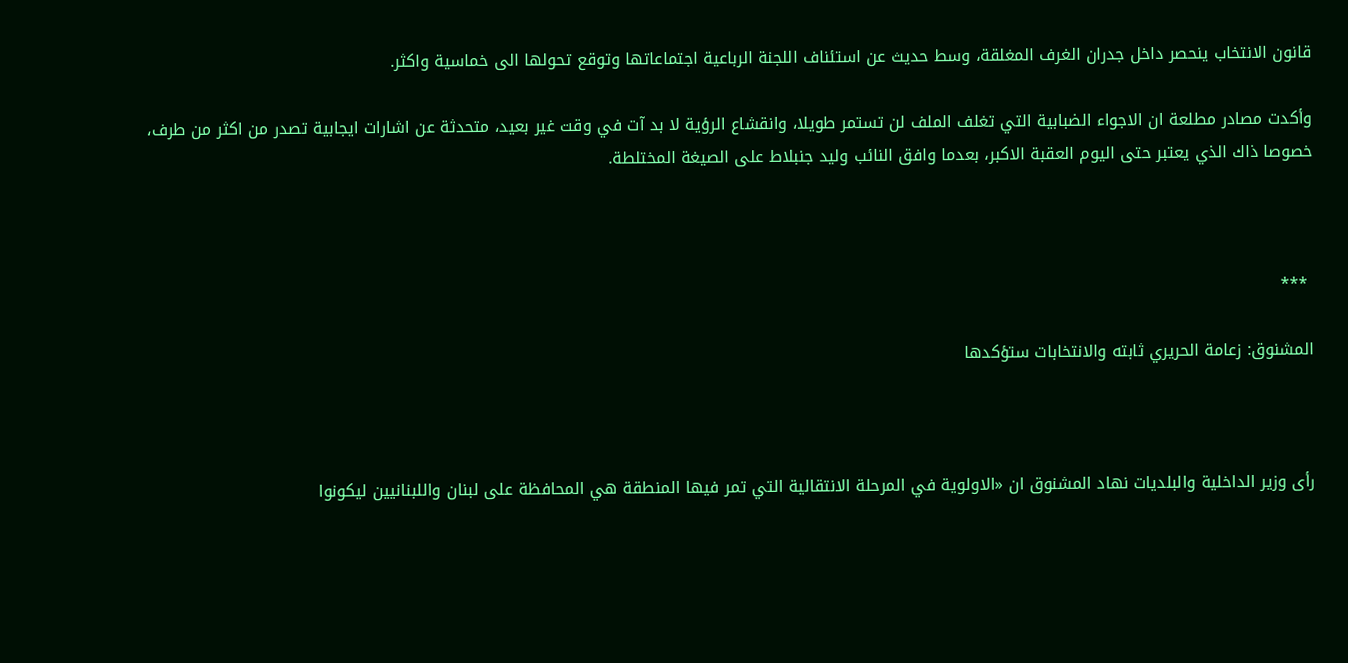قانون الانتخاب ينحصر داخل جدران الغرف المغلقة، وسط حديث عن استئناف اللجنة الرباعية اجتماعاتها وتوقع تحولها الى خماسية واكثر.

وأكدت مصادر مطلعة ان الاجواء الضبابية التي تغلف الملف لن تستمر طويلا، وانقشاع الرؤية لا بد آت في وقت غير بعيد، متحدثة عن اشارات ايجابية تصدر من اكثر من طرف، خصوصا ذاك الذي يعتبر حتى اليوم العقبة الاكبر، بعدما وافق النائب وليد جنبلاط على الصيغة المختلطة.



 ***

المشنوق: زعامة الحريري ثابته والانتخابات ستؤكدها



رأى وزير الداخلية والبلديات نهاد المشنوق ان «الاولوية في المرحلة الانتقالية التي تمر فيها المنطقة هي المحافظة على لبنان واللبنانيين ليكونوا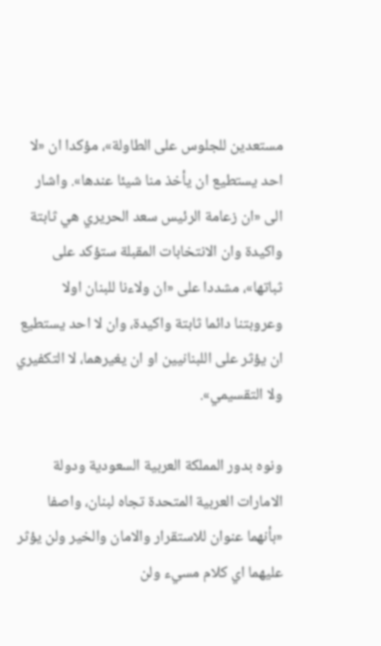مستعدين للجلوس على الطاولة»، مؤكدا ان «لا احد يستطيع ان يأخذ منا شيئا عندها». واشار الى «ان زعامة الرئيس سعد الحريري هي ثابتة واكيدة وان الانتخابات المقبلة ستؤكد على ثباتها»، مشددا على «ان ولاءنا للبنان اولا وعروبتنا دائما ثابتة واكيدة، وان لا احد يستطيع ان يؤثر على اللبنانيين او ان يغيرهما، لا التكفيري ولا التقسيمي».

ونوه بدور المملكة العربية السعودية ودولة الامارات العربية المتحدة تجاه لبنان، واصفا «بأنهما عنوان للاستقرار والامان والخير ولن يؤثر عليهما اي كلام مسيء ولن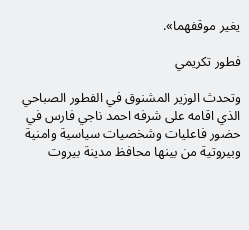يغير موقفهما».

فطور تكريمي

وتحدث الوزير المشنوق في الفطور الصباحي الذي اقامه على شرفه احمد ناجي فارس في حضور فاعليات وشخصيات سياسية وامنية وبيروتية من بينها محافظ مدينة بيروت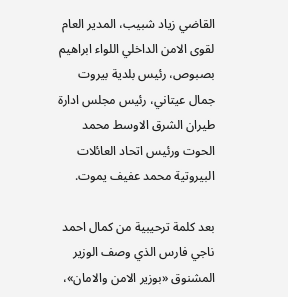القاضي زياد شبيب، المدير العام لقوى الامن الداخلي اللواء ابراهيم بصبوص، رئيس بلدية بيروت جمال عيتاني، رئيس مجلس ادارة طيران الشرق الاوسط محمد الحوت ورئيس اتحاد العائلات البيروتية محمد عفيف يموت.

بعد كلمة ترحيبية من كمال احمد ناجي فارس الذي وصف الوزير المشنوق «بوزير الامن والامان»،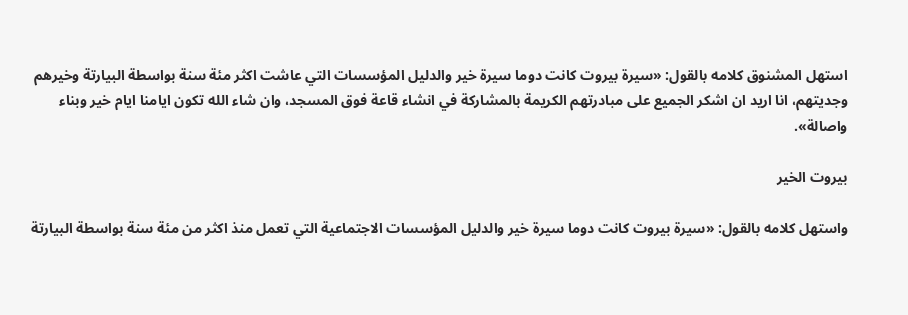استهل المشنوق كلامه بالقول: «سيرة بيروت كانت دوما سيرة خير والدليل المؤسسات التي عاشت اكثر مئة سنة بواسطة البيارتة وخيرهم وجديتهم، انا اريد ان اشكر الجميع على مبادرتهم الكريمة بالمشاركة في انشاء قاعة فوق المسجد، وان شاء الله تكون ايامنا ايام خير وبناء واصالة».

بيروت الخير

واستهل كلامه بالقول: «سيرة بيروت كانت دوما سيرة خير والدليل المؤسسات الاجتماعية التي تعمل منذ اكثر من مئة سنة بواسطة البيارتة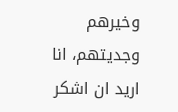وخيرهم وجديتهم، انا اريد ان اشكر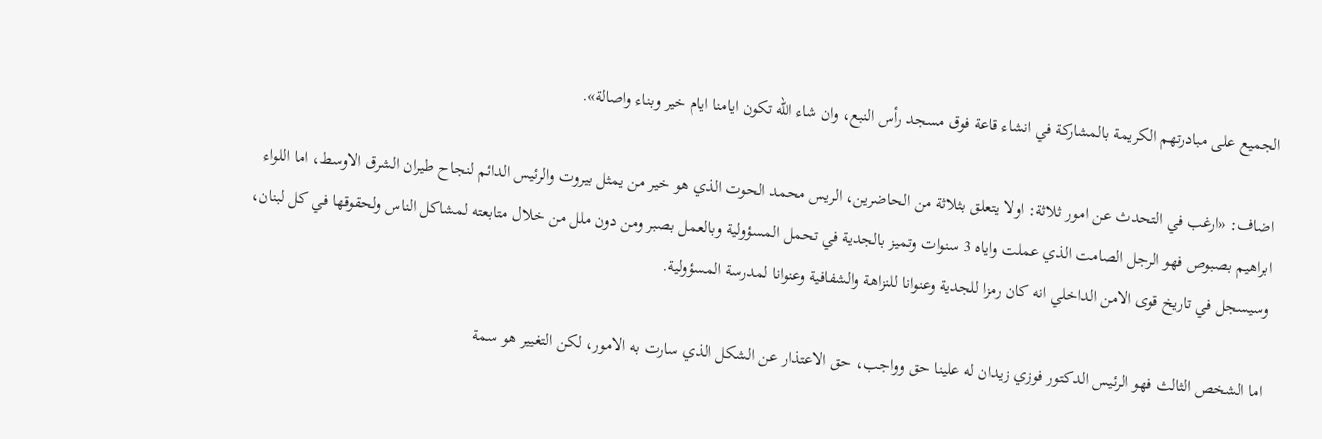الجميع على مبادرتهم الكريمة بالمشاركة في انشاء قاعة فوق مسجد رأس النبع، وان شاء الله تكون ايامنا ايام خير وبناء واصالة».

اضاف: «ارغب في التحدث عن امور ثلاثة: اولا يتعلق بثلاثة من الحاضرين، الريس محمد الحوت الذي هو خير من يمثل بيروت والرئيس الدائم لنجاح طيران الشرق الاوسط، اما اللواء ابراهيم بصبوص فهو الرجل الصامت الذي عملت واياه 3 سنوات وتميز بالجدية في تحمل المسؤولية وبالعمل بصبر ومن دون ملل من خلال متابعته لمشاكل الناس ولحقوقها في كل لبنان، وسيسجل في تاريخ قوى الامن الداخلي انه كان رمزا للجدية وعنوانا للنزاهة والشفافية وعنوانا لمدرسة المسؤولية.

اما الشخص الثالث فهو الرئيس الدكتور فوزي زيدان له علينا حق وواجب، حق الاعتذار عن الشكل الذي سارت به الامور، لكن التغيير هو سمة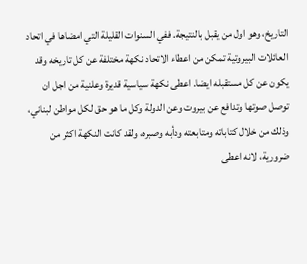التاريخ، وهو اول من يقبل بالنتيجة. ففي السنوات القليلة التي امضاها في اتحاد العائلات البيروتية تمكن من اعطاء الاتحاد نكهة مختلفة عن كل تاريخه وقد يكون عن كل مستقبله ايضا. اعطى نكهة سياسية قديرة وعلنية من اجل ان توصل صوتها وتدافع عن بيروت وعن الدولة وكل ما هو حق لكل مواطن لبناني، وذلك من خلال كتاباته ومتابعته ودأبه وصبره، ولقد كانت النكهة اكثر من ضرورية، لانه اعطى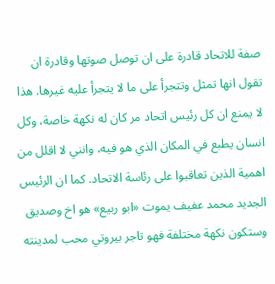صفة للاتحاد قادرة على ان توصل صوتها وقادرة ان تقول انها تمثل وتتجرأ على ما لا يتجرأ عليه غيرها. هذا لا يمنع ان كل رئيس اتحاد مر كان له نكهة خاصة، وكل انسان يطبع في المكان الذي هو فيه، وانني لا اقلل من اهمية الذين تعاقبوا على رئاسة الاتحاد. كما ان الرئيس الجديد محمد عفيف يموت «ابو ربيع» هو اخ وصديق وستكون نكهة مختلفة فهو تاجر بيروتي محب لمدينته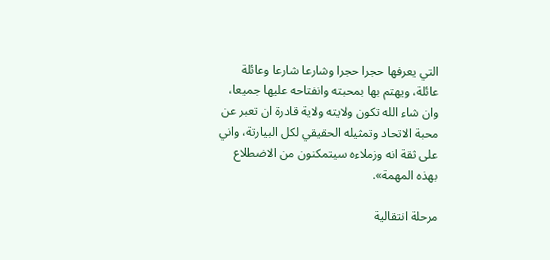التي يعرفها حجرا حجرا وشارعا شارعا وعائلة عائلة، ويهتم بها بمحبته وانفتاحه عليها جميعا، وان شاء الله تكون ولايته ولاية قادرة ان تعبر عن محبة الاتحاد وتمثيله الحقيقي لكل البيارتة، واني على ثقة انه وزملاءه سيتمكنون من الاضطلاع بهذه المهمة».

مرحلة انتقالية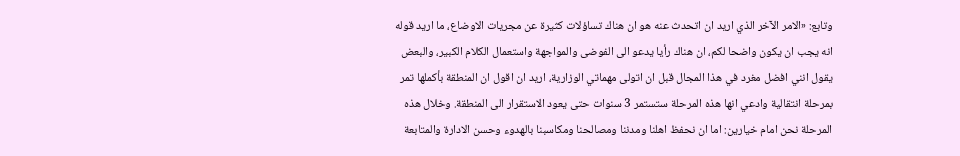وتابع: «الامر الآخر الذي اريد ان اتحدث عنه هو ان هناك تساؤلات كثيرة عن مجريات الاوضاع، ما اريد قوله انه يجب ان يكون واضحا لكم، ان هناك رأيا يدعو الى الفوضى والمواجهة واستعمال الكلام الكبير، والبعض يقول انني افضل مغرد في هذا المجال قبل ان اتولى مهماتي الوزارية، اريد ان اقول ان المنطقة بأكملها تمر بمرحلة انتقالية وادعي انها هذه المرحلة ستستمر 3 سنوات حتى يعود الاستقرار الى المنطقة. وخلال هذه المرحلة نحن امام خيارين: اما ان نحفظ اهلنا ومدننا ومصالحنا ومكاسبنا بالهدوء وحسن الادارة والمتابعة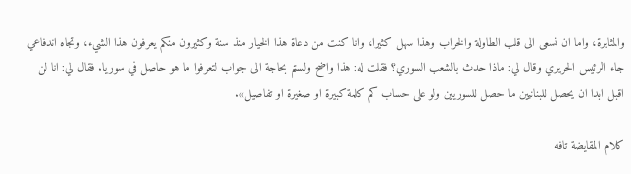والمثابرة، واما ان نسعى الى قلب الطاولة والخراب وهذا سهل كثيرا، وانا كنت من دعاة هذا الخيار منذ سنة وكثيرون منكم يعرفون هذا الشيء، وتجاه اندفاعي جاء الرئيس الحريري وقال لي: ماذا حدث بالشعب السوري؟ فقلت له: هذا واضح ولستم بحاجة الى جواب لتعرفوا ما هو حاصل في سوريا. فقال لي: انا لن اقبل ابدا ان يحصل للبنانيين ما حصل للسوريين ولو على حساب كم كلمة كبيرة او صغيرة او تفاصيل».

كلام المقايضة تافه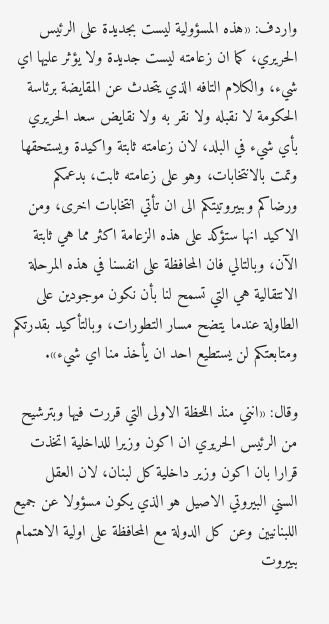واردف: «هذه المسؤولية ليست بجديدة على الرئيس الحريري، كما ان زعامته ليست جديدة ولا يؤثر عليها اي شيء، والكلام التافه الذي يتحدث عن المقايضة برئاسة الحكومة لا نقبله ولا نقر به ولا نقايض سعد الحريري بأي شيء في البلد، لان زعامته ثابتة واكيدة ويستحقها وتمت بالانتخابات، وهو على زعامته ثابت، بدعمكم ورضاكم وببيروتيتكم الى ان تأتي انتخابات اخرى، ومن الاكيد انها ستؤكد على هذه الزعامة اكثر مما هي ثابتة الآن، وبالتالي فان المحافظة على انفسنا في هذه المرحلة الانتقالية هي التي تسمح لنا بأن نكون موجودين على الطاولة عندما يتضح مسار التطورات، وبالتأكيد بقدرتكم ومتابعتكم لن يستطيع احد ان يأخذ منا اي شيء».

وقال: «انني منذ اللحظة الاولى التي قررت فيها وبترشيح من الرئيس الحريري ان اكون وزيرا للداخلية اتخذت قرارا بان اكون وزير داخلية كل لبنان، لان العقل السني البيروتي الاصيل هو الذي يكون مسؤولا عن جميع اللبنانيين وعن كل الدولة مع المحافظة على اولية الاهتمام ببيروت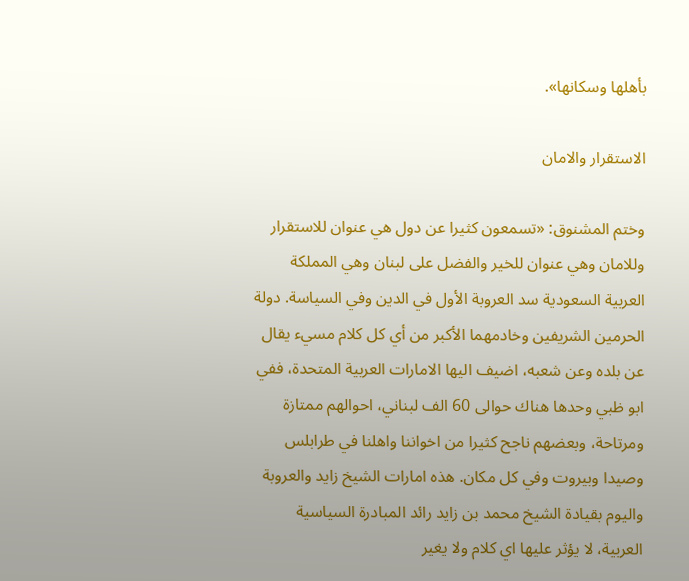بأهلها وسكانها».

الاستقرار والامان

وختم المشنوق: «تسمعون كثيرا عن دول هي عنوان للاستقرار وللامان وهي عنوان للخير والفضل على لبنان وهي المملكة العربية السعودية سد العروبة الأول في الدين وفي السياسة. دولة الحرمين الشريفين وخادمهما الأكبر من أي كل كلام مسيء يقال عن بلده وعن شعبه، اضيف اليها الامارات العربية المتحدة، ففي ابو ظبي وحدها هناك حوالى 60 الف لبناني، احوالهم ممتازة ومرتاحة، وبعضهم ناجح كثيرا من اخواننا واهلنا في طرابلس وصيدا وبيروت وفي كل مكان. هذه امارات الشيخ زايد والعروبة واليوم بقيادة الشيخ محمد بن زايد رائد المبادرة السياسية العربية، لا يؤثر عليها اي كلام ولا يغير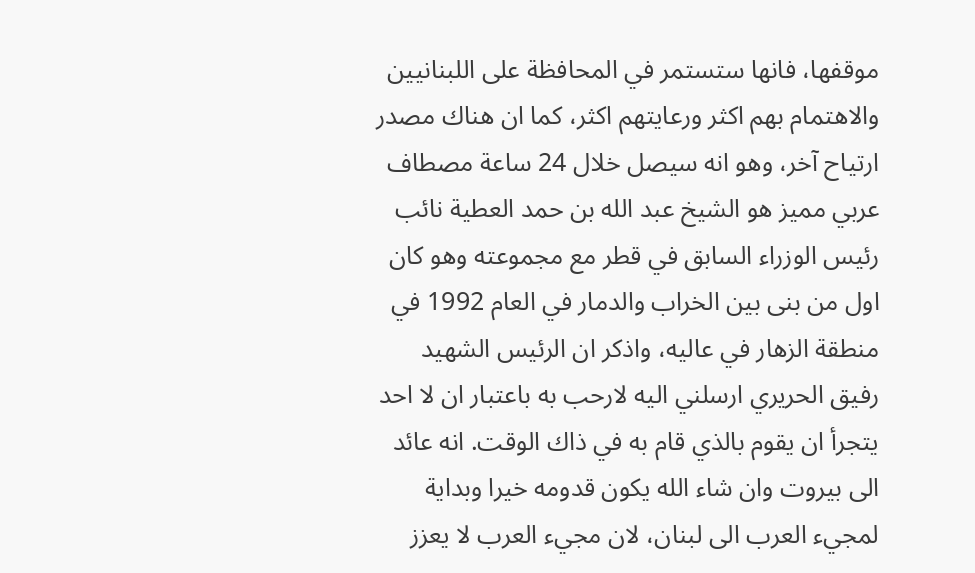موقفها، فانها ستستمر في المحافظة على اللبنانيين والاهتمام بهم اكثر ورعايتهم اكثر، كما ان هناك مصدر ارتياح آخر، وهو انه سيصل خلال 24 ساعة مصطاف عربي مميز هو الشيخ عبد الله بن حمد العطية نائب رئيس الوزراء السابق في قطر مع مجموعته وهو كان اول من بنى بين الخراب والدمار في العام 1992 في منطقة الزهار في عاليه، واذكر ان الرئيس الشهيد رفيق الحريري ارسلني اليه لارحب به باعتبار ان لا احد يتجرأ ان يقوم بالذي قام به في ذاك الوقت. انه عائد الى بيروت وان شاء الله يكون قدومه خيرا وبداية لمجيء العرب الى لبنان، لان مجيء العرب لا يعزز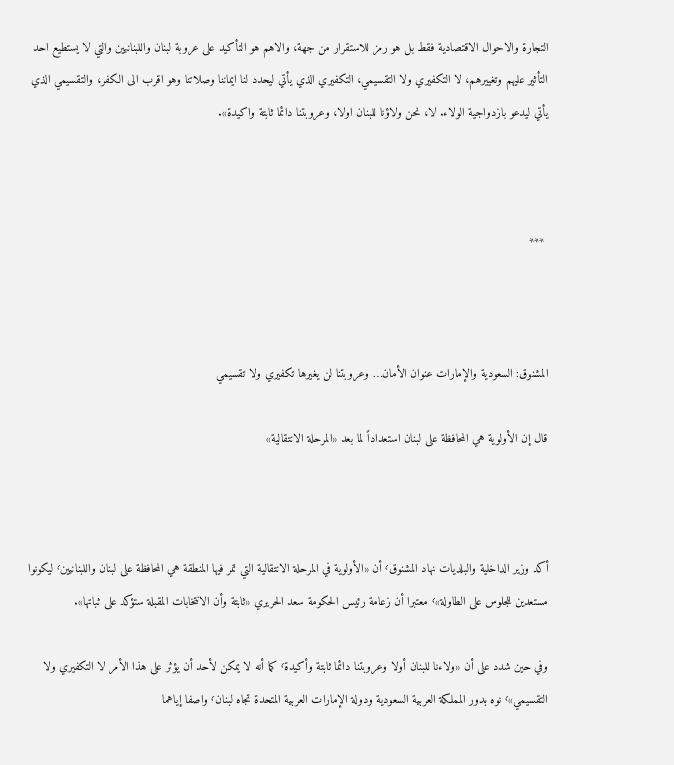التجارة والاحوال الاقتصادية فقط بل هو رمز للاستقرار من جهة، والاهم هو التأكيد على عروبة لبنان واللبنانيين والتي لا يستطيع احد التأثير عليهم وتغييرهم، لا التكفيري ولا التقسيمي، التكفيري الذي يأتي ليحدد لنا ايماننا وصلاتنا وهو اقرب الى الكفر، والتقسيمي الذي يأتي ليدعو بازدواجية الولاء. لا، نحن ولاؤنا للبنان اولا، وعروبتنا دائما ثابتة واكيدة».



 ***



المشنوق: السعودية والإمارات عنوان الأمان… وعروبتنا لن يغيرها تكفيري ولا تقسيمي

قال إن الأولوية هي المحافظة على لبنان استعداداً لما بعد «المرحلة الانتقالية»



أكد وزير الداخلية والبلديات نهاد المشنوق٬ أن «الأولوية في المرحلة الانتقالية التي تمر فيها المنطقة هي المحافظة على لبنان واللبنانيين٬ ليكونوا مستعدين للجلوس على الطاولة»٬ معتبرا أن زعامة رئيس الحكومة سعد الحريري «ثابتة وأن الانتخابات المقبلة ستؤكد على ثباتها».

وفي حين شدد على أن «ولاءنا للبنان أولا وعروبتنا دائما ثابتة وأكيدة٬ كما أنه لا يمكن لأحد أن يؤثر على هذا الأمر لا التكفيري ولا التقسيمي»٬ نوه بدور المملكة العربية السعودية ودولة الإمارات العربية المتحدة تجاه لبنان٬ واصفا إياهما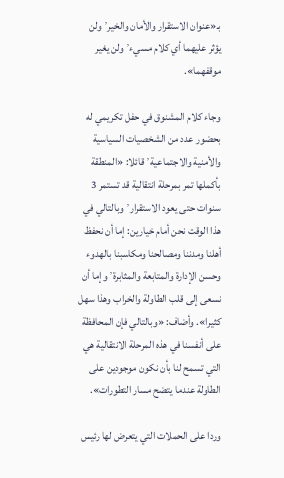بـ«عنوان الاستقرار والأمان والخير٬ ولن يؤثر عليهما أي كلام مسيء٬ ولن يغير موقفهما».

وجاء كلام المشنوق في حفل تكريمي له بحضور عدد من الشخصيات السياسية والأمنية والاجتماعية٬ قائلا: «المنطقة بأكملها تمر بمرحلة انتقالية قد تستمر 3 سنوات حتى يعود الاستقرار٬ وبالتالي في هذا الوقت نحن أمام خيارين: إما أن نحفظ أهلنا ومدننا ومصالحنا ومكاسبنا بالهدوء وحسن الإدارة والمتابعة والمثابرة٬ وإما أن نسعى إلى قلب الطاولة والخراب وهذا سهل كثيرا». وأضاف: «وبالتالي فإن المحافظة على أنفسنا في هذه المرحلة الانتقالية هي التي تسمح لنا بأن نكون موجودين على الطاولة عندما يتضح مسار التطورات».

وردا على الحملات التي يتعرض لها رئيس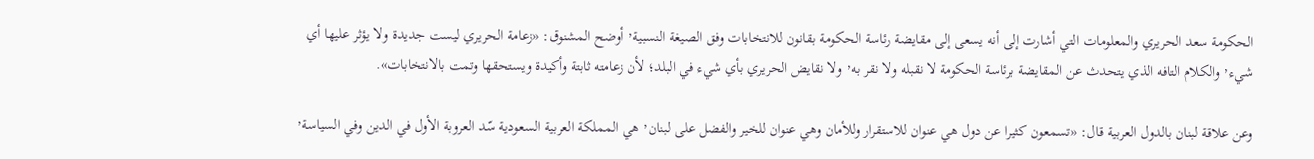الحكومة سعد الحريري والمعلومات التي أشارت إلى أنه يسعى إلى مقايضة رئاسة الحكومة بقانون للانتخابات وفق الصيغة النسبية٬ أوضح المشنوق: «زعامة الحريري ليست جديدة ولا يؤثر عليها أي شيء٬ والكلام التافه الذي يتحدث عن المقايضة برئاسة الحكومة لا نقبله ولا نقر به٬ ولا نقايض الحريري بأي شيء في البلد؛ لأن زعامته ثابتة وأكيدة ويستحقها وتمت بالانتخابات».

وعن علاقة لبنان بالدول العربية قال: «تسمعون كثيرا عن دول هي عنوان للاستقرار وللأمان وهي عنوان للخير والفضل على لبنان٬ هي المملكة العربية السعودية سّد العروبة الأول في الدين وفي السياسة٬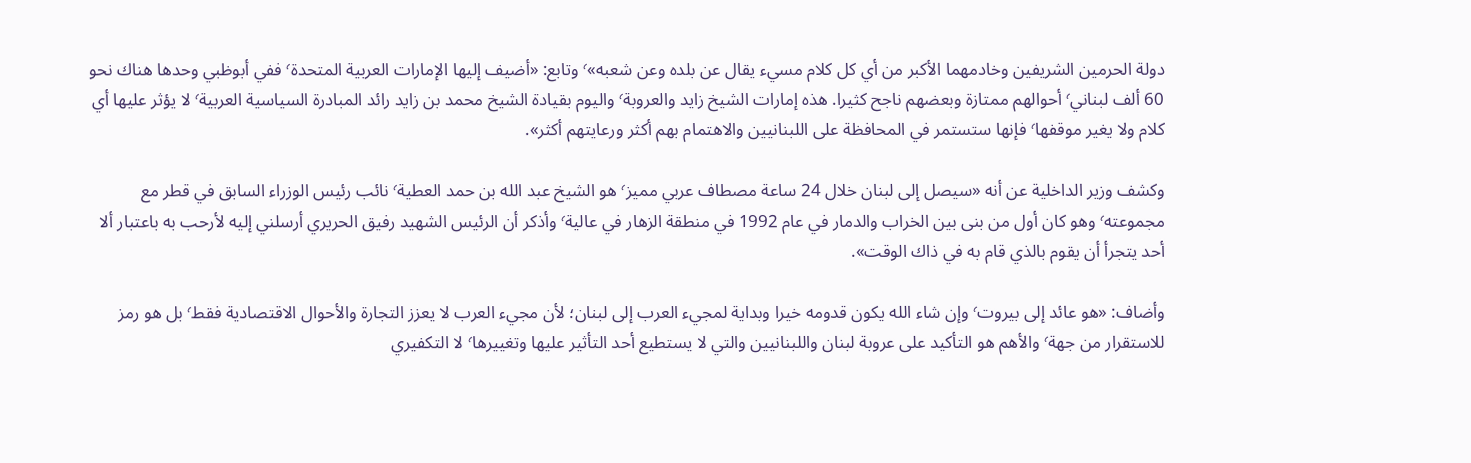دولة الحرمين الشريفين وخادمهما الأكبر من أي كل كلام مسيء يقال عن بلده وعن شعبه»٬ وتابع: «أضيف إليها الإمارات العربية المتحدة٬ ففي أبوظبي وحدها هناك نحو 60 ألف لبناني٬ أحوالهم ممتازة وبعضهم ناجح كثيرا. هذه إمارات الشيخ زايد والعروبة٬ واليوم بقيادة الشيخ محمد بن زايد رائد المبادرة السياسية العربية٬ لا يؤثر عليها أي كلام ولا يغير موقفها٬ فإنها ستستمر في المحافظة على اللبنانيين والاهتمام بهم أكثر ورعايتهم أكثر».

وكشف وزير الداخلية عن أنه «سيصل إلى لبنان خلال 24 ساعة مصطاف عربي مميز٬ هو الشيخ عبد الله بن حمد العطية٬ نائب رئيس الوزراء السابق في قطر مع  مجموعته٬ وهو كان أول من بنى بين الخراب والدمار في عام 1992 في منطقة الزهار في عالية٬ وأذكر أن الرئيس الشهيد رفيق الحريري أرسلني إليه لأرحب به باعتبار ألا أحد يتجرأ أن يقوم بالذي قام به في ذاك الوقت».

وأضاف: «هو عائد إلى بيروت٬ وإن شاء الله يكون قدومه خيرا وبداية لمجيء العرب إلى لبنان؛ لأن مجيء العرب لا يعزز التجارة والأحوال الاقتصادية فقط٬ بل هو رمز للاستقرار من جهة٬ والأهم هو التأكيد على عروبة لبنان واللبنانيين والتي لا يستطيع أحد التأثير عليها وتغييرها٬ لا التكفيري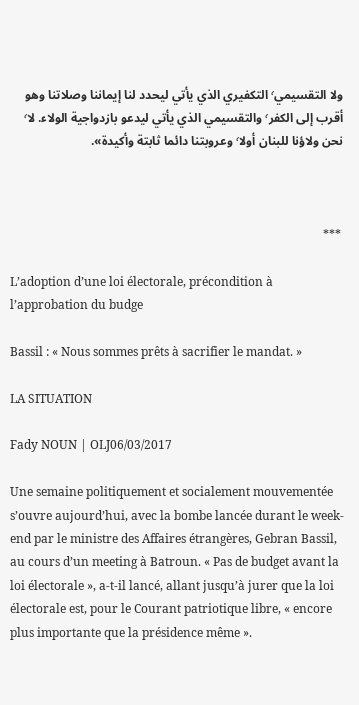ولا التقسيمي٬ التكفيري الذي يأتي ليحدد لنا إيماننا وصلاتنا وهو أقرب إلى الكفر٬ والتقسيمي الذي يأتي ليدعو بازدواجية الولاء. لا٬ نحن ولاؤنا للبنان أولا٬ وعروبتنا دائما ثابتة وأكيدة».



 ***

L’adoption d’une loi électorale, précondition à l’approbation du budge

Bassil : « Nous sommes prêts à sacrifier le mandat. »

LA SITUATION

Fady NOUN | OLJ06/03/2017

Une semaine politiquement et socialement mouvementée s’ouvre aujourd’hui, avec la bombe lancée durant le week-end par le ministre des Affaires étrangères, Gebran Bassil, au cours d’un meeting à Batroun. « Pas de budget avant la loi électorale », a-t-il lancé, allant jusqu’à jurer que la loi électorale est, pour le Courant patriotique libre, « encore plus importante que la présidence même ».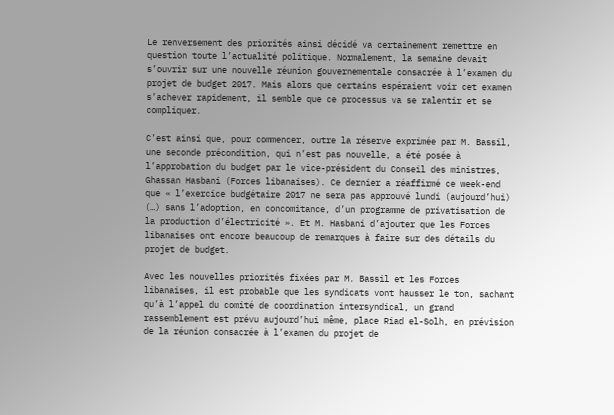Le renversement des priorités ainsi décidé va certainement remettre en question toute l’actualité politique. Normalement, la semaine devait s’ouvrir sur une nouvelle réunion gouvernementale consacrée à l’examen du projet de budget 2017. Mais alors que certains espéraient voir cet examen s’achever rapidement, il semble que ce processus va se ralentir et se compliquer.

C’est ainsi que, pour commencer, outre la réserve exprimée par M. Bassil, une seconde précondition, qui n’est pas nouvelle, a été posée à l’approbation du budget par le vice-président du Conseil des ministres, Ghassan Hasbani (Forces libanaises). Ce dernier a réaffirmé ce week-end que « l’exercice budgétaire 2017 ne sera pas approuvé lundi (aujourd’hui) (…) sans l’adoption, en concomitance, d’un programme de privatisation de la production d’électricité ». Et M. Hasbani d’ajouter que les Forces libanaises ont encore beaucoup de remarques à faire sur des détails du projet de budget.

Avec les nouvelles priorités fixées par M. Bassil et les Forces libanaises, il est probable que les syndicats vont hausser le ton, sachant qu’à l’appel du comité de coordination intersyndical, un grand rassemblement est prévu aujourd’hui même, place Riad el-Solh, en prévision de la réunion consacrée à l’examen du projet de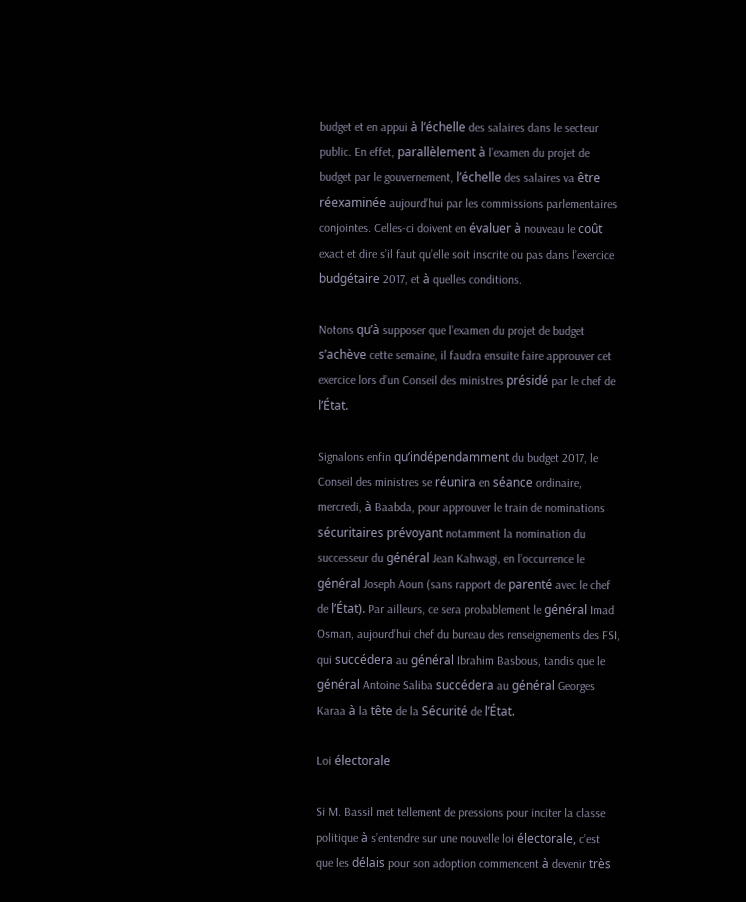budget et en appui à l’échelle des salaires dans le secteur public. En effet, parallèlement à l’examen du projet de budget par le gouvernement, l’échelle des salaires va être réexaminée aujourd’hui par les commissions parlementaires conjointes. Celles-ci doivent en évaluer à nouveau le coût exact et dire s’il faut qu’elle soit inscrite ou pas dans l’exercice budgétaire 2017, et à quelles conditions.

Notons qu’à supposer que l’examen du projet de budget s’achève cette semaine, il faudra ensuite faire approuver cet exercice lors d’un Conseil des ministres présidé par le chef de l’État.

Signalons enfin qu’indépendamment du budget 2017, le Conseil des ministres se réunira en séance ordinaire, mercredi, à Baabda, pour approuver le train de nominations sécuritaires prévoyant notamment la nomination du successeur du général Jean Kahwagi, en l’occurrence le général Joseph Aoun (sans rapport de parenté avec le chef de l’État). Par ailleurs, ce sera probablement le général Imad Osman, aujourd’hui chef du bureau des renseignements des FSI, qui succédera au général Ibrahim Basbous, tandis que le général Antoine Saliba succédera au général Georges Karaa à la tête de la Sécurité de l’État.

Loi électorale

Si M. Bassil met tellement de pressions pour inciter la classe politique à s’entendre sur une nouvelle loi électorale, c’est que les délais pour son adoption commencent à devenir très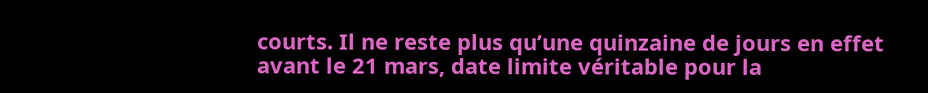courts. Il ne reste plus qu’une quinzaine de jours en effet avant le 21 mars, date limite véritable pour la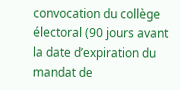convocation du collège électoral (90 jours avant la date d’expiration du mandat de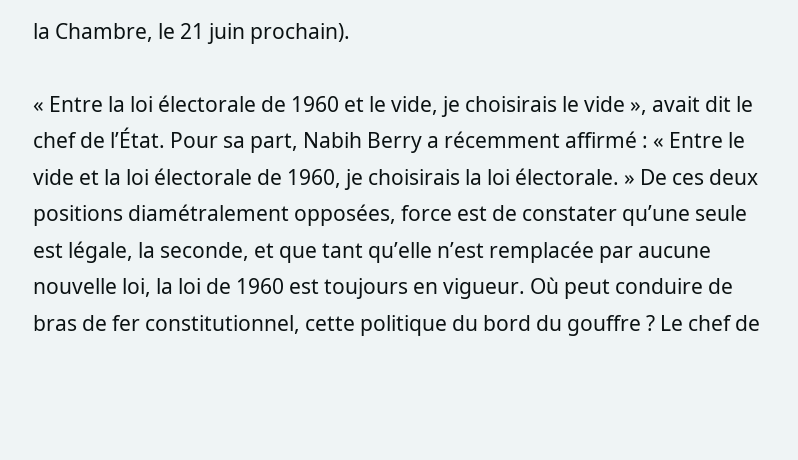la Chambre, le 21 juin prochain).

« Entre la loi électorale de 1960 et le vide, je choisirais le vide », avait dit le chef de l’État. Pour sa part, Nabih Berry a récemment affirmé : « Entre le vide et la loi électorale de 1960, je choisirais la loi électorale. » De ces deux positions diamétralement opposées, force est de constater qu’une seule est légale, la seconde, et que tant qu’elle n’est remplacée par aucune nouvelle loi, la loi de 1960 est toujours en vigueur. Où peut conduire de bras de fer constitutionnel, cette politique du bord du gouffre ? Le chef de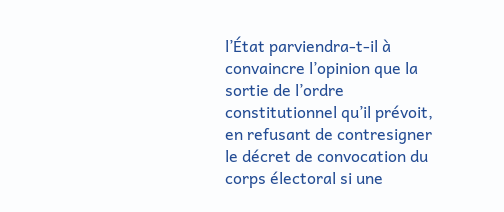l’État parviendra-t-il à convaincre l’opinion que la sortie de l’ordre constitutionnel qu’il prévoit, en refusant de contresigner le décret de convocation du corps électoral si une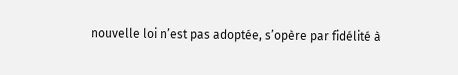nouvelle loi n’est pas adoptée, s’opère par fidélité à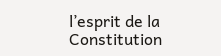l’esprit de la Constitution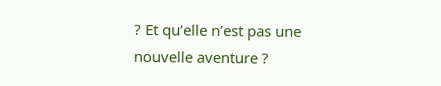? Et qu’elle n’est pas une nouvelle aventure ?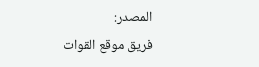المصدر:
فريق موقع القوات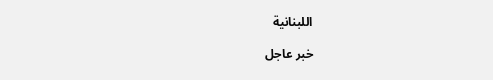اللبنانية

خبر عاجل